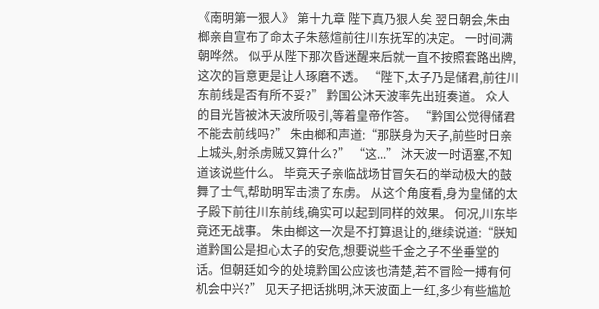《南明第一狠人》 第十九章 陛下真乃狠人矣 翌日朝会,朱由榔亲自宣布了命太子朱慈煊前往川东抚军的决定。 一时间满朝哗然。 似乎从陛下那次昏迷醒来后就一直不按照套路出牌,这次的旨意更是让人琢磨不透。 “陛下,太子乃是储君,前往川东前线是否有所不妥?” 黔国公沐天波率先出班奏道。 众人的目光皆被沐天波所吸引,等着皇帝作答。 “黔国公觉得储君不能去前线吗?” 朱由榔和声道:“那朕身为天子,前些时日亲上城头,射杀虏贼又算什么?” “这...” 沐天波一时语塞,不知道该说些什么。 毕竟天子亲临战场甘冒矢石的举动极大的鼓舞了士气,帮助明军击溃了东虏。 从这个角度看,身为皇储的太子殿下前往川东前线,确实可以起到同样的效果。 何况,川东毕竟还无战事。 朱由榔这一次是不打算退让的,继续说道:“朕知道黔国公是担心太子的安危,想要说些千金之子不坐垂堂的话。但朝廷如今的处境黔国公应该也清楚,若不冒险一搏有何机会中兴?” 见天子把话挑明,沐天波面上一红,多少有些尴尬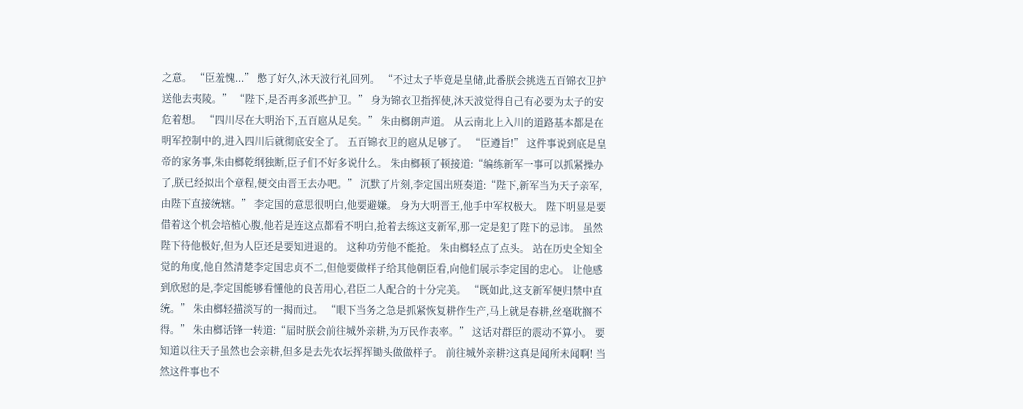之意。 “臣羞愧...” 憋了好久,沐天波行礼回列。 “不过太子毕竟是皇储,此番朕会挑选五百锦衣卫护送他去夷陵。” “陛下,是否再多派些护卫。” 身为锦衣卫指挥使,沐天波觉得自己有必要为太子的安危着想。 “四川尽在大明治下,五百扈从足矣。” 朱由榔朗声道。 从云南北上入川的道路基本都是在明军控制中的,进入四川后就彻底安全了。 五百锦衣卫的扈从足够了。 “臣遵旨!” 这件事说到底是皇帝的家务事,朱由榔乾纲独断,臣子们不好多说什么。 朱由榔顿了顿接道:“编练新军一事可以抓紧操办了,朕已经拟出个章程,便交由晋王去办吧。” 沉默了片刻,李定国出班奏道:“陛下,新军当为天子亲军,由陛下直接统辖。” 李定国的意思很明白,他要避嫌。 身为大明晋王,他手中军权极大。 陛下明显是要借着这个机会培植心腹,他若是连这点都看不明白,抢着去练这支新军,那一定是犯了陛下的忌讳。 虽然陛下待他极好,但为人臣还是要知进退的。 这种功劳他不能抢。 朱由榔轻点了点头。 站在历史全知全觉的角度,他自然清楚李定国忠贞不二,但他要做样子给其他朝臣看,向他们展示李定国的忠心。 让他感到欣慰的是,李定国能够看懂他的良苦用心,君臣二人配合的十分完美。 “既如此,这支新军便归禁中直统。” 朱由榔轻描淡写的一揭而过。 “眼下当务之急是抓紧恢复耕作生产,马上就是春耕,丝毫耽搁不得。” 朱由榔话锋一转道:“届时朕会前往城外亲耕,为万民作表率。” 这话对群臣的震动不算小。 要知道以往天子虽然也会亲耕,但多是去先农坛挥挥锄头做做样子。 前往城外亲耕?这真是闻所未闻啊! 当然这件事也不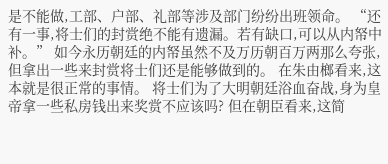是不能做,工部、户部、礼部等涉及部门纷纷出班领命。 “还有一事,将士们的封赏绝不能有遗漏。若有缺口,可以从内帑中补。” 如今永历朝廷的内帑虽然不及万历朝百万两那么夸张,但拿出一些来封赏将士们还是能够做到的。 在朱由榔看来,这本就是很正常的事情。 将士们为了大明朝廷浴血奋战,身为皇帝拿一些私房钱出来奖赏不应该吗? 但在朝臣看来,这简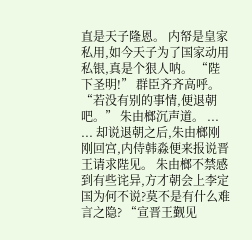直是天子隆恩。 内帑是皇家私用,如今天子为了国家动用私银,真是个狠人呐。 “陛下圣明!” 群臣齐齐高呼。 “若没有别的事情,便退朝吧。” 朱由榔沉声道。 ... ... 却说退朝之后,朱由榔刚刚回宫,内侍韩淼便来报说晋王请求陛见。 朱由榔不禁感到有些诧异,方才朝会上李定国为何不说?莫不是有什么难言之隐? “宣晋王觐见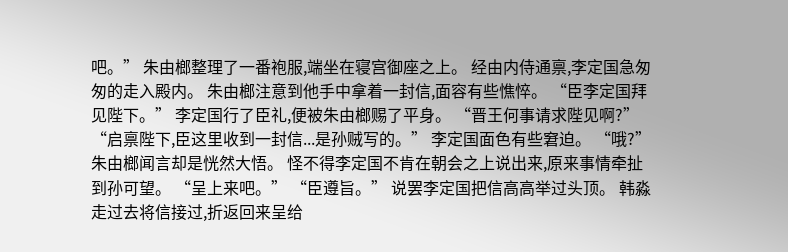吧。” 朱由榔整理了一番袍服,端坐在寝宫御座之上。 经由内侍通禀,李定国急匆匆的走入殿内。 朱由榔注意到他手中拿着一封信,面容有些憔悴。 “臣李定国拜见陛下。” 李定国行了臣礼,便被朱由榔赐了平身。 “晋王何事请求陛见啊?” “启禀陛下,臣这里收到一封信...是孙贼写的。” 李定国面色有些窘迫。 “哦?” 朱由榔闻言却是恍然大悟。 怪不得李定国不肯在朝会之上说出来,原来事情牵扯到孙可望。 “呈上来吧。” “臣遵旨。” 说罢李定国把信高高举过头顶。 韩淼走过去将信接过,折返回来呈给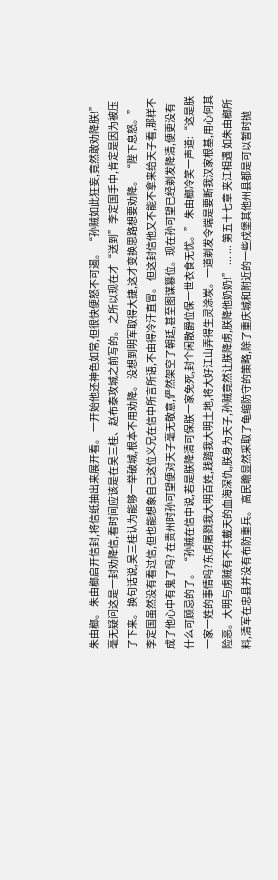朱由榔。 朱由榔启开信封,将信纸抽出来展开看。 一开始他还神色如常,但很快便怒不可遏。 “孙贼如此狂妄,竟然敢劝降朕!” 毫无疑问这是一封劝降信,看时间应该是在吴三桂、赵布泰攻城之前写的。 之所以现在才“送到”李定国手中,肯定是因为被压了下来。 换句话说,吴三桂认为能够一举破城,根本不用劝降。 没想到明军取得大捷,这才变换思路想要劝降。 “陛下息怒。” 李定国虽然没有看过信,但也能想象自己这位义兄在信中所言所语,不由得冷汗直冒。 但这封信他又不能不拿来给天子看,那样不成了他心中有鬼了吗? 在贵州时孙可望便对天子毫无敬意,俨然架空了朝廷,甚至图谋篡位。现在孙可望已经剃发降清,便更没有什么可顾忌的了。 “孙贼在信中说,若是朕降清可保朕一家免死,封个闲散爵位保一世衣食无忧。” 朱由榔冷笑一声道:“这是朕一家一姓的事情吗?东虏屠戮我大明百姓,践踏我大明土地,将大好江山弄得生灵涂炭。一道剃发令端是要断我汉家根基,用心何其险恶。大明与虏贼有不共戴天的血海深仇,朕身为天子,孙贼竟然让朕降虏,朕降他奶奶!” ... ... 第五十七章 夹江相遇 如朱由榔所料,清军在忠县并没有布防重兵。 高民瞻显然采取了龟缩防守的策略,除了重庆城和附近的一些戍堡其他州县都是可以暂时抛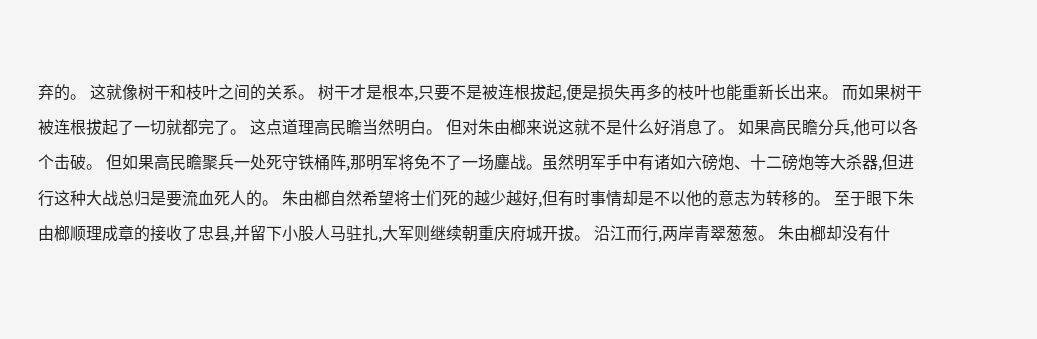弃的。 这就像树干和枝叶之间的关系。 树干才是根本,只要不是被连根拔起,便是损失再多的枝叶也能重新长出来。 而如果树干被连根拔起了一切就都完了。 这点道理高民瞻当然明白。 但对朱由榔来说这就不是什么好消息了。 如果高民瞻分兵,他可以各个击破。 但如果高民瞻聚兵一处死守铁桶阵,那明军将免不了一场鏖战。虽然明军手中有诸如六磅炮、十二磅炮等大杀器,但进行这种大战总归是要流血死人的。 朱由榔自然希望将士们死的越少越好,但有时事情却是不以他的意志为转移的。 至于眼下朱由榔顺理成章的接收了忠县,并留下小股人马驻扎,大军则继续朝重庆府城开拔。 沿江而行,两岸青翠葱葱。 朱由榔却没有什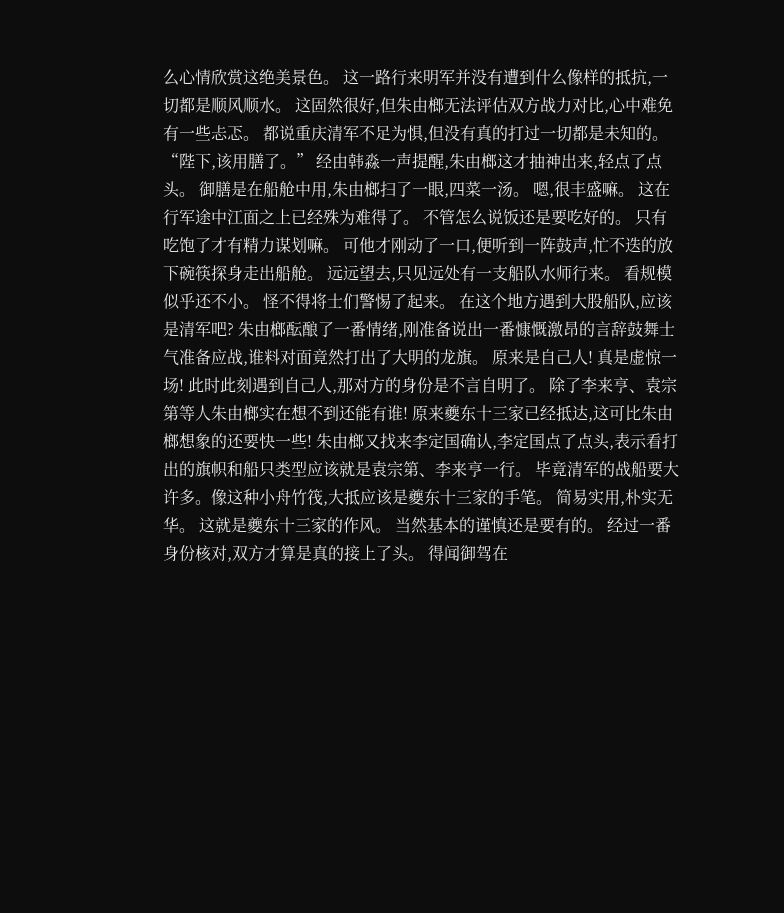么心情欣赏这绝美景色。 这一路行来明军并没有遭到什么像样的抵抗,一切都是顺风顺水。 这固然很好,但朱由榔无法评估双方战力对比,心中难免有一些忐忑。 都说重庆清军不足为惧,但没有真的打过一切都是未知的。 “陛下,该用膳了。” 经由韩淼一声提醒,朱由榔这才抽神出来,轻点了点头。 御膳是在船舱中用,朱由榔扫了一眼,四菜一汤。 嗯,很丰盛嘛。 这在行军途中江面之上已经殊为难得了。 不管怎么说饭还是要吃好的。 只有吃饱了才有精力谋划嘛。 可他才刚动了一口,便听到一阵鼓声,忙不迭的放下碗筷探身走出船舱。 远远望去,只见远处有一支船队水师行来。 看规模似乎还不小。 怪不得将士们警惕了起来。 在这个地方遇到大股船队,应该是清军吧? 朱由榔酝酿了一番情绪,刚准备说出一番慷慨激昂的言辞鼓舞士气准备应战,谁料对面竟然打出了大明的龙旗。 原来是自己人! 真是虚惊一场! 此时此刻遇到自己人,那对方的身份是不言自明了。 除了李来亨、袁宗第等人朱由榔实在想不到还能有谁! 原来夔东十三家已经抵达,这可比朱由榔想象的还要快一些! 朱由榔又找来李定国确认,李定国点了点头,表示看打出的旗帜和船只类型应该就是袁宗第、李来亨一行。 毕竟清军的战船要大许多。像这种小舟竹筏,大抵应该是夔东十三家的手笔。 简易实用,朴实无华。 这就是夔东十三家的作风。 当然基本的谨慎还是要有的。 经过一番身份核对,双方才算是真的接上了头。 得闻御驾在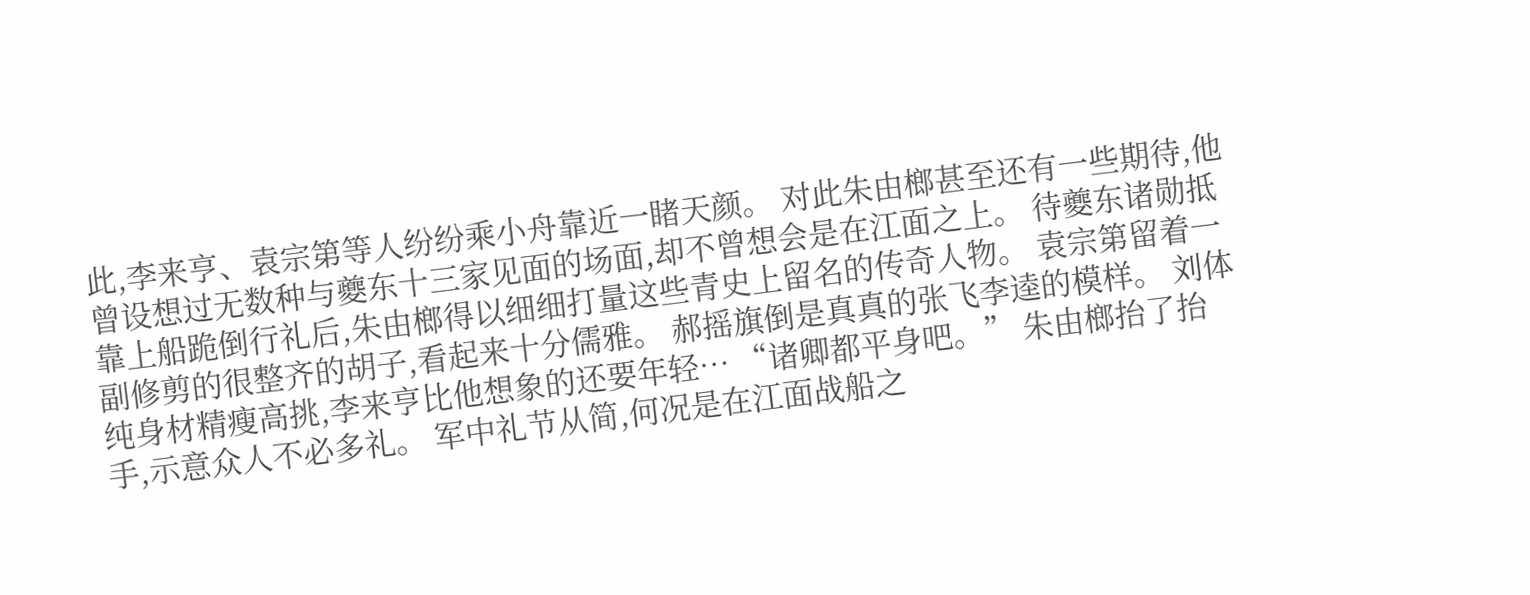此,李来亨、袁宗第等人纷纷乘小舟靠近一睹天颜。 对此朱由榔甚至还有一些期待,他曾设想过无数种与夔东十三家见面的场面,却不曾想会是在江面之上。 待夔东诸勋抵靠上船跪倒行礼后,朱由榔得以细细打量这些青史上留名的传奇人物。 袁宗第留着一副修剪的很整齐的胡子,看起来十分儒雅。 郝摇旗倒是真真的张飞李逵的模样。 刘体纯身材精瘦高挑,李来亨比他想象的还要年轻… “诸卿都平身吧。” 朱由榔抬了抬手,示意众人不必多礼。 军中礼节从简,何况是在江面战船之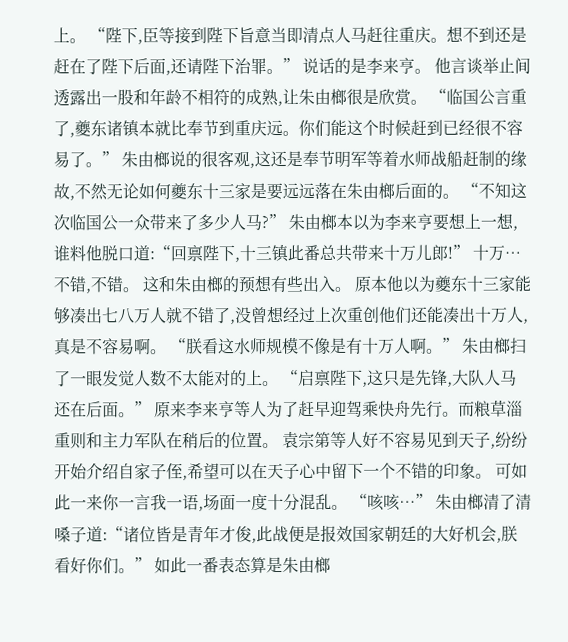上。 “陛下,臣等接到陛下旨意当即清点人马赶往重庆。想不到还是赶在了陛下后面,还请陛下治罪。” 说话的是李来亨。 他言谈举止间透露出一股和年龄不相符的成熟,让朱由榔很是欣赏。 “临国公言重了,夔东诸镇本就比奉节到重庆远。你们能这个时候赶到已经很不容易了。” 朱由榔说的很客观,这还是奉节明军等着水师战船赶制的缘故,不然无论如何夔东十三家是要远远落在朱由榔后面的。 “不知这次临国公一众带来了多少人马?” 朱由榔本以为李来亨要想上一想,谁料他脱口道:“回禀陛下,十三镇此番总共带来十万儿郎!” 十万…不错,不错。 这和朱由榔的预想有些出入。 原本他以为夔东十三家能够凑出七八万人就不错了,没曾想经过上次重创他们还能凑出十万人,真是不容易啊。 “朕看这水师规模不像是有十万人啊。” 朱由榔扫了一眼发觉人数不太能对的上。 “启禀陛下,这只是先锋,大队人马还在后面。” 原来李来亨等人为了赶早迎驾乘快舟先行。而粮草淄重则和主力军队在稍后的位置。 袁宗第等人好不容易见到天子,纷纷开始介绍自家子侄,希望可以在天子心中留下一个不错的印象。 可如此一来你一言我一语,场面一度十分混乱。 “咳咳…” 朱由榔清了清嗓子道:“诸位皆是青年才俊,此战便是报效国家朝廷的大好机会,朕看好你们。” 如此一番表态算是朱由榔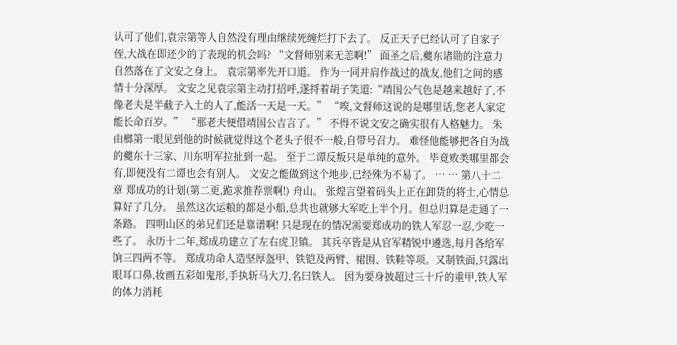认可了他们,袁宗第等人自然没有理由继续死缠烂打下去了。 反正天子已经认可了自家子侄,大战在即还少的了表现的机会吗? “文督师别来无恙啊!” 面圣之后,夔东诸勋的注意力自然落在了文安之身上。 袁宗第率先开口道。 作为一同并肩作战过的战友,他们之间的感情十分深厚。 文安之见袁宗第主动打招呼,遂捋着胡子笑道:“靖国公气色是越来越好了,不像老夫是半截子入土的人了,能活一天是一天。” “唉,文督师这说的是哪里话,您老人家定能长命百岁。” “那老夫便借靖国公吉言了。” 不得不说文安之确实很有人格魅力。 朱由榔第一眼见到他的时候就觉得这个老头子很不一般,自带号召力。 难怪他能够把各自为战的夔东十三家、川东明军拉扯到一起。 至于二谭反叛只是单纯的意外。 毕竟败类哪里都会有,即便没有二谭也会有别人。 文安之能做到这个地步,已经殊为不易了。 … … 第八十二章 郑成功的计划(第二更,跪求推荐票啊!) 舟山。 张煌言望着码头上正在卸货的将士,心情总算好了几分。 虽然这次运粮的都是小船,总共也就够大军吃上半个月。但总归算是走通了一条路。 四明山区的弟兄们还是靠谱啊! 只是现在的情况需要郑成功的铁人军忍一忍,少吃一些了。 永历十二年,郑成功建立了左右虎卫镇。 其兵卒皆是从官军精锐中遴选,每月各给军饷三四两不等。 郑成功命人造坚厚盔甲、铁铠及两臂、裙围、铁鞋等项。又制铁面,只露出眼耳口鼻,妆画五彩如鬼形,手执斩马大刀,名曰铁人。 因为要身披超过三十斤的重甲,铁人军的体力消耗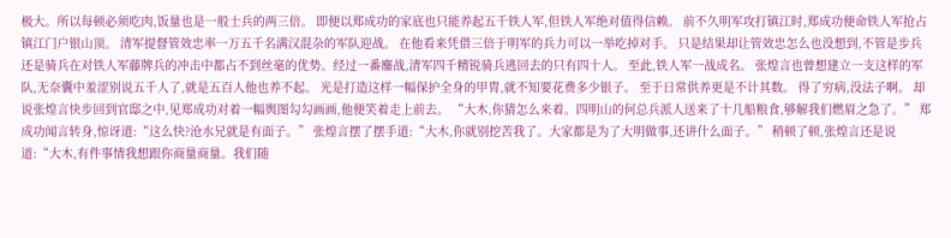极大。所以每顿必须吃肉,饭量也是一般士兵的两三倍。 即便以郑成功的家底也只能养起五千铁人军,但铁人军绝对值得信赖。 前不久明军攻打镇江时,郑成功便命铁人军抢占镇江门户银山顶。 清军提督管效忠率一万五千名满汉混杂的军队迎战。 在他看来凭借三倍于明军的兵力可以一举吃掉对手。 只是结果却让管效忠怎么也没想到,不管是步兵还是骑兵在对铁人军藤牌兵的冲击中都占不到丝毫的优势。经过一番鏖战,清军四千精锐骑兵逃回去的只有四十人。 至此,铁人军一战成名。 张煌言也曾想建立一支这样的军队,无奈囊中羞涩别说五千人了,就是五百人他也养不起。 光是打造这样一幅保护全身的甲胄,就不知要花费多少银子。 至于日常供养更是不计其数。 得了穷病,没法子啊。 却说张煌言快步回到官邸之中,见郑成功对着一幅舆图勾勾画画,他便笑着走上前去。 “大木,你猜怎么来着。四明山的何总兵派人送来了十几船粮食,够解我们燃眉之急了。” 郑成功闻言转身,惊讶道:“这么快?沧水兄就是有面子。” 张煌言摆了摆手道:“大木,你就别挖苦我了。大家都是为了大明做事,还讲什么面子。” 稍顿了顿,张煌言还是说道:“大木,有件事情我想跟你商量商量。我们随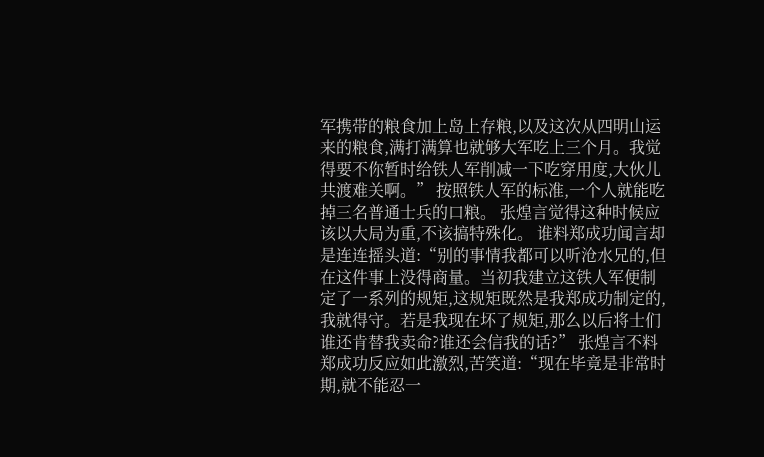军携带的粮食加上岛上存粮,以及这次从四明山运来的粮食,满打满算也就够大军吃上三个月。我觉得要不你暂时给铁人军削减一下吃穿用度,大伙儿共渡难关啊。” 按照铁人军的标准,一个人就能吃掉三名普通士兵的口粮。 张煌言觉得这种时候应该以大局为重,不该搞特殊化。 谁料郑成功闻言却是连连摇头道:“别的事情我都可以听沧水兄的,但在这件事上没得商量。当初我建立这铁人军便制定了一系列的规矩,这规矩既然是我郑成功制定的,我就得守。若是我现在坏了规矩,那么以后将士们谁还肯替我卖命?谁还会信我的话?” 张煌言不料郑成功反应如此激烈,苦笑道:“现在毕竟是非常时期,就不能忍一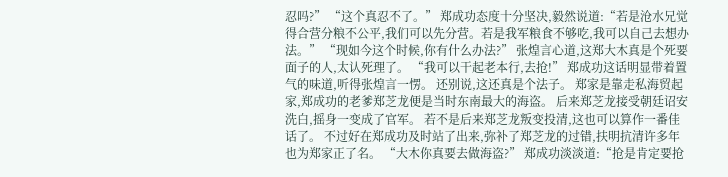忍吗?” “这个真忍不了。” 郑成功态度十分坚决,毅然说道:“若是沧水兄觉得合营分粮不公平,我们可以先分营。若是我军粮食不够吃,我可以自己去想办法。” “现如今这个时候,你有什么办法?” 张煌言心道,这郑大木真是个死要面子的人,太认死理了。 “我可以干起老本行,去抢!” 郑成功这话明显带着置气的味道,听得张煌言一愣。 还别说,这还真是个法子。 郑家是靠走私海贸起家,郑成功的老爹郑芝龙便是当时东南最大的海盗。 后来郑芝龙接受朝廷诏安洗白,摇身一变成了官军。 若不是后来郑芝龙叛变投清,这也可以算作一番佳话了。 不过好在郑成功及时站了出来,弥补了郑芝龙的过错,扶明抗清许多年也为郑家正了名。 “大木你真要去做海盗?” 郑成功淡淡道:“抢是肯定要抢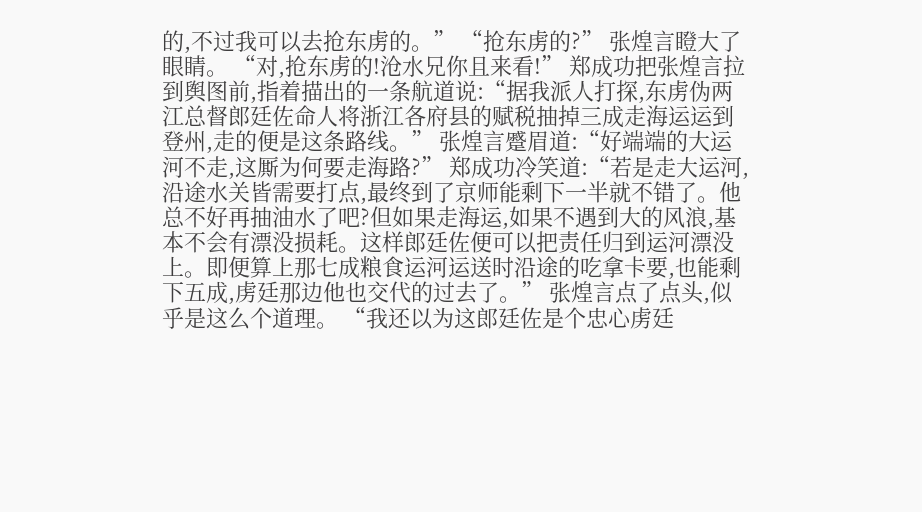的,不过我可以去抢东虏的。” “抢东虏的?” 张煌言瞪大了眼睛。 “对,抢东虏的!沧水兄你且来看!” 郑成功把张煌言拉到舆图前,指着描出的一条航道说:“据我派人打探,东虏伪两江总督郎廷佐命人将浙江各府县的赋税抽掉三成走海运运到登州,走的便是这条路线。” 张煌言蹙眉道:“好端端的大运河不走,这厮为何要走海路?” 郑成功冷笑道:“若是走大运河,沿途水关皆需要打点,最终到了京师能剩下一半就不错了。他总不好再抽油水了吧?但如果走海运,如果不遇到大的风浪,基本不会有漂没损耗。这样郎廷佐便可以把责任归到运河漂没上。即便算上那七成粮食运河运送时沿途的吃拿卡要,也能剩下五成,虏廷那边他也交代的过去了。” 张煌言点了点头,似乎是这么个道理。 “我还以为这郎廷佐是个忠心虏廷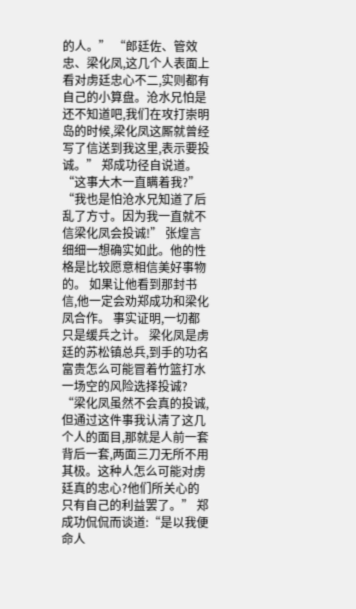的人。” “郎廷佐、管效忠、梁化凤,这几个人表面上看对虏廷忠心不二,实则都有自己的小算盘。沧水兄怕是还不知道吧,我们在攻打崇明岛的时候,梁化凤这厮就曾经写了信送到我这里,表示要投诚。” 郑成功径自说道。 “这事大木一直瞒着我?” “我也是怕沧水兄知道了后乱了方寸。因为我一直就不信梁化凤会投诚!” 张煌言细细一想确实如此。他的性格是比较愿意相信美好事物的。 如果让他看到那封书信,他一定会劝郑成功和梁化凤合作。 事实证明,一切都只是缓兵之计。 梁化凤是虏廷的苏松镇总兵,到手的功名富贵怎么可能冒着竹篮打水一场空的风险选择投诚? “梁化凤虽然不会真的投诚,但通过这件事我认清了这几个人的面目,那就是人前一套背后一套,两面三刀无所不用其极。这种人怎么可能对虏廷真的忠心?他们所关心的只有自己的利益罢了。” 郑成功侃侃而谈道:“是以我便命人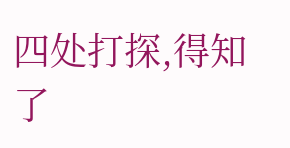四处打探,得知了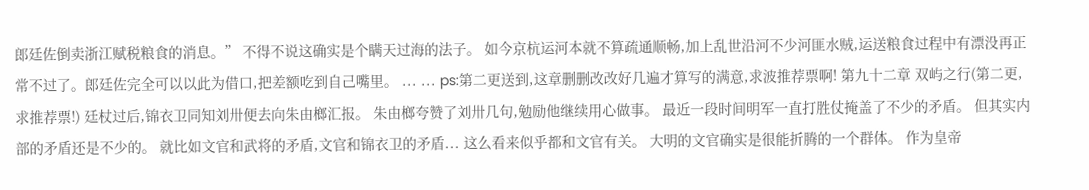郎廷佐倒卖浙江赋税粮食的消息。” 不得不说这确实是个瞒天过海的法子。 如今京杭运河本就不算疏通顺畅,加上乱世沿河不少河匪水贼,运送粮食过程中有漂没再正常不过了。郎廷佐完全可以以此为借口,把差额吃到自己嘴里。 ... ... ps:第二更送到,这章删删改改好几遍才算写的满意,求波推荐票啊! 第九十二章 双屿之行(第二更,求推荐票!) 廷杖过后,锦衣卫同知刘卅便去向朱由榔汇报。 朱由榔夸赞了刘卅几句,勉励他继续用心做事。 最近一段时间明军一直打胜仗掩盖了不少的矛盾。 但其实内部的矛盾还是不少的。 就比如文官和武将的矛盾,文官和锦衣卫的矛盾... 这么看来似乎都和文官有关。 大明的文官确实是很能折腾的一个群体。 作为皇帝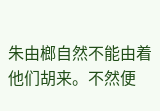朱由榔自然不能由着他们胡来。不然便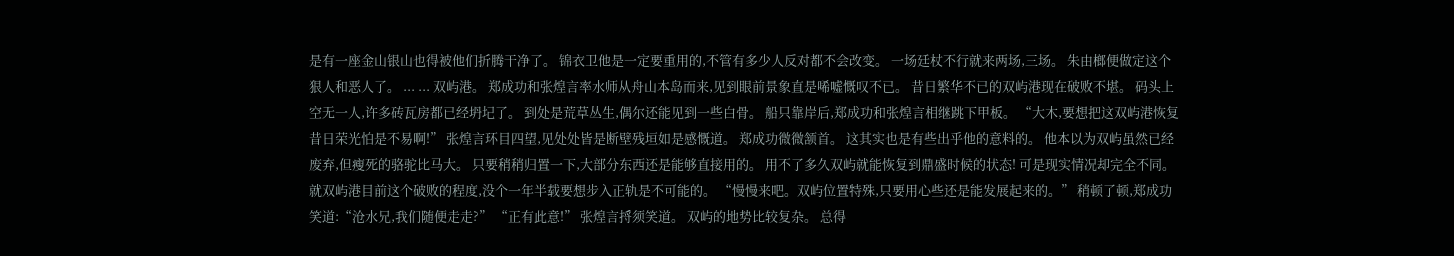是有一座金山银山也得被他们折腾干净了。 锦衣卫他是一定要重用的,不管有多少人反对都不会改变。 一场廷杖不行就来两场,三场。 朱由榔便做定这个狠人和恶人了。 ... ... 双屿港。 郑成功和张煌言率水师从舟山本岛而来,见到眼前景象直是唏嘘慨叹不已。 昔日繁华不已的双屿港现在破败不堪。 码头上空无一人,许多砖瓦房都已经坍圮了。 到处是荒草丛生,偶尔还能见到一些白骨。 船只靠岸后,郑成功和张煌言相继跳下甲板。 “大木,要想把这双屿港恢复昔日荣光怕是不易啊!” 张煌言环目四望,见处处皆是断壁残垣如是感慨道。 郑成功微微颔首。 这其实也是有些出乎他的意料的。 他本以为双屿虽然已经废弃,但瘦死的骆驼比马大。 只要稍稍归置一下,大部分东西还是能够直接用的。 用不了多久双屿就能恢复到鼎盛时候的状态! 可是现实情况却完全不同。 就双屿港目前这个破败的程度,没个一年半载要想步入正轨是不可能的。 “慢慢来吧。双屿位置特殊,只要用心些还是能发展起来的。” 稍顿了顿,郑成功笑道:“沧水兄,我们随便走走?” “正有此意!” 张煌言捋须笑道。 双屿的地势比较复杂。 总得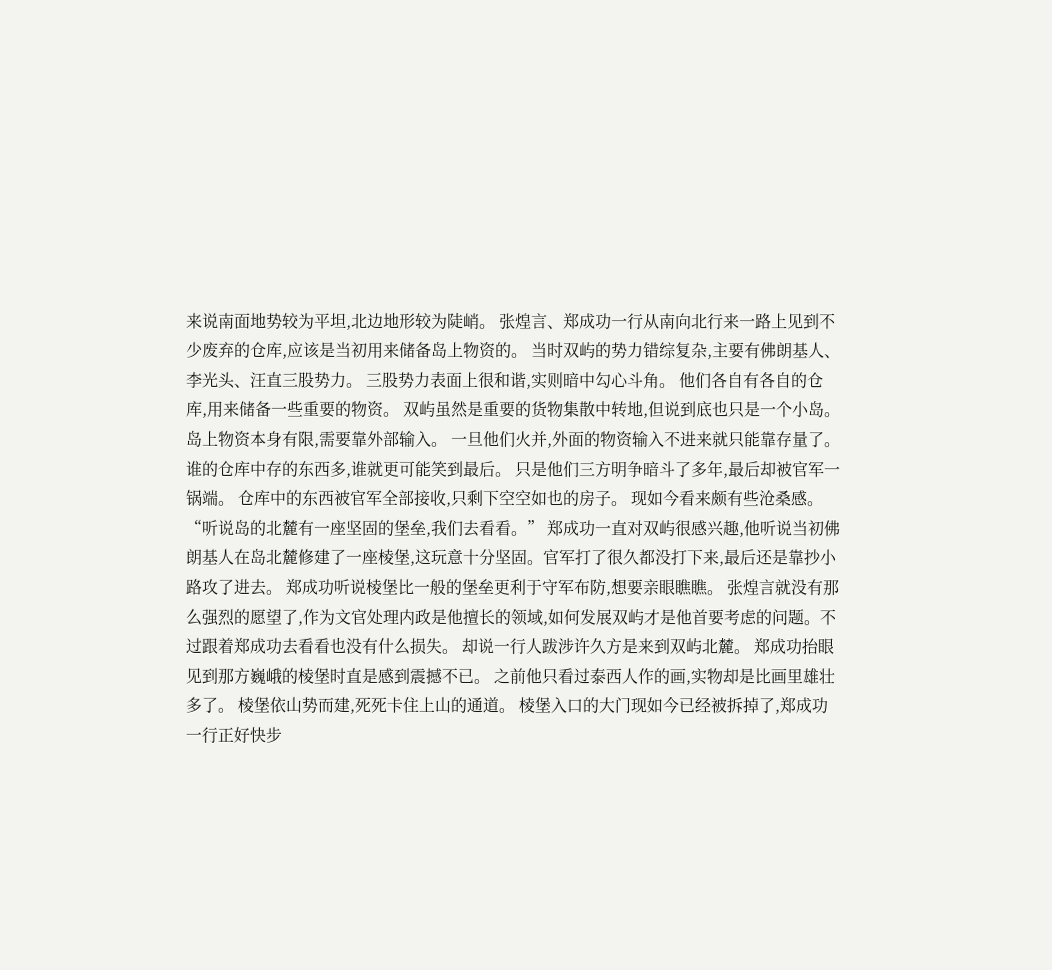来说南面地势较为平坦,北边地形较为陡峭。 张煌言、郑成功一行从南向北行来一路上见到不少废弃的仓库,应该是当初用来储备岛上物资的。 当时双屿的势力错综复杂,主要有佛朗基人、李光头、汪直三股势力。 三股势力表面上很和谐,实则暗中勾心斗角。 他们各自有各自的仓库,用来储备一些重要的物资。 双屿虽然是重要的货物集散中转地,但说到底也只是一个小岛。岛上物资本身有限,需要靠外部输入。 一旦他们火并,外面的物资输入不进来就只能靠存量了。 谁的仓库中存的东西多,谁就更可能笑到最后。 只是他们三方明争暗斗了多年,最后却被官军一锅端。 仓库中的东西被官军全部接收,只剩下空空如也的房子。 现如今看来颇有些沧桑感。 “听说岛的北麓有一座坚固的堡垒,我们去看看。” 郑成功一直对双屿很感兴趣,他听说当初佛朗基人在岛北麓修建了一座棱堡,这玩意十分坚固。官军打了很久都没打下来,最后还是靠抄小路攻了进去。 郑成功听说棱堡比一般的堡垒更利于守军布防,想要亲眼瞧瞧。 张煌言就没有那么强烈的愿望了,作为文官处理内政是他擅长的领域,如何发展双屿才是他首要考虑的问题。不过跟着郑成功去看看也没有什么损失。 却说一行人跋涉许久方是来到双屿北麓。 郑成功抬眼见到那方巍峨的棱堡时直是感到震撼不已。 之前他只看过泰西人作的画,实物却是比画里雄壮多了。 棱堡依山势而建,死死卡住上山的通道。 棱堡入口的大门现如今已经被拆掉了,郑成功一行正好快步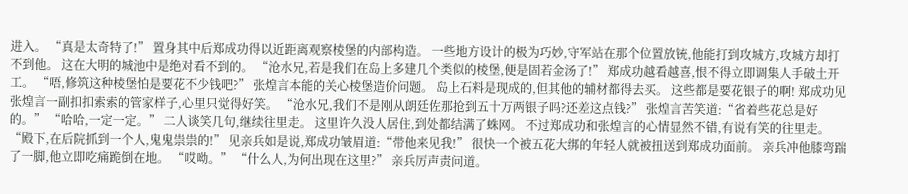进入。 “真是太奇特了!” 置身其中后郑成功得以近距离观察棱堡的内部构造。 一些地方设计的极为巧妙,守军站在那个位置放铳,他能打到攻城方,攻城方却打不到他。 这在大明的城池中是绝对看不到的。 “沧水兄,若是我们在岛上多建几个类似的棱堡,便是固若金汤了!” 郑成功越看越喜,恨不得立即调集人手破土开工。 “唔,修筑这种棱堡怕是要花不少钱吧?” 张煌言本能的关心棱堡造价问题。 岛上石料是现成的,但其他的辅材都得去买。 这些都是要花银子的啊! 郑成功见张煌言一副扣扣索索的管家样子,心里只觉得好笑。 “沧水兄,我们不是刚从朗廷佐那抢到五十万两银子吗?还差这点钱?” 张煌言苦笑道:“省着些花总是好的。” “哈哈,一定一定。” 二人谈笑几句,继续往里走。 这里许久没人居住,到处都结满了蛛网。 不过郑成功和张煌言的心情显然不错,有说有笑的往里走。 “殿下,在后院抓到一个人,鬼鬼祟祟的!” 见亲兵如是说,郑成功皱眉道:“带他来见我!” 很快一个被五花大绑的年轻人就被扭送到郑成功面前。 亲兵冲他膝弯踹了一脚,他立即吃痛跪倒在地。 “哎呦。” “什么人,为何出现在这里?” 亲兵厉声责问道。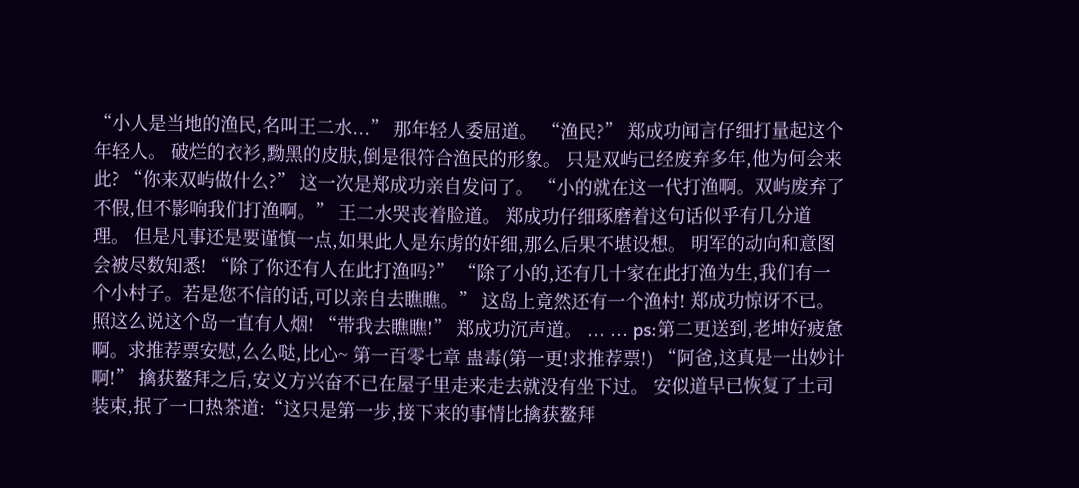“小人是当地的渔民,名叫王二水...” 那年轻人委屈道。 “渔民?” 郑成功闻言仔细打量起这个年轻人。 破烂的衣衫,黝黑的皮肤,倒是很符合渔民的形象。 只是双屿已经废弃多年,他为何会来此? “你来双屿做什么?” 这一次是郑成功亲自发问了。 “小的就在这一代打渔啊。双屿废弃了不假,但不影响我们打渔啊。” 王二水哭丧着脸道。 郑成功仔细琢磨着这句话似乎有几分道理。 但是凡事还是要谨慎一点,如果此人是东虏的奸细,那么后果不堪设想。 明军的动向和意图会被尽数知悉! “除了你还有人在此打渔吗?” “除了小的,还有几十家在此打渔为生,我们有一个小村子。若是您不信的话,可以亲自去瞧瞧。” 这岛上竟然还有一个渔村! 郑成功惊讶不已。 照这么说这个岛一直有人烟! “带我去瞧瞧!” 郑成功沉声道。 ... ... ps:第二更送到,老坤好疲惫啊。求推荐票安慰,么么哒,比心~ 第一百零七章 蛊毒(第一更!求推荐票!) “阿爸,这真是一出妙计啊!” 擒获鳌拜之后,安义方兴奋不已在屋子里走来走去就没有坐下过。 安似道早已恢复了土司装束,抿了一口热茶道:“这只是第一步,接下来的事情比擒获鳌拜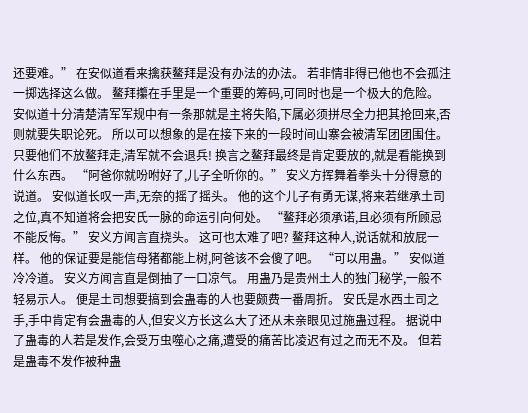还要难。” 在安似道看来擒获鳌拜是没有办法的办法。 若非情非得已他也不会孤注一掷选择这么做。 鳌拜攥在手里是一个重要的筹码,可同时也是一个极大的危险。 安似道十分清楚清军军规中有一条那就是主将失陷,下属必须拼尽全力把其抢回来,否则就要失职论死。 所以可以想象的是在接下来的一段时间山寨会被清军团团围住。只要他们不放鳌拜走,清军就不会退兵! 换言之鳌拜最终是肯定要放的,就是看能换到什么东西。 “阿爸你就吩咐好了,儿子全听你的。” 安义方挥舞着拳头十分得意的说道。 安似道长叹一声,无奈的摇了摇头。 他的这个儿子有勇无谋,将来若继承土司之位,真不知道将会把安氏一脉的命运引向何处。 “鳌拜必须承诺,且必须有所顾忌不能反悔。” 安义方闻言直挠头。 这可也太难了吧? 鳌拜这种人,说话就和放屁一样。 他的保证要是能信母猪都能上树,阿爸该不会傻了吧。 “可以用蛊。” 安似道冷冷道。 安义方闻言直是倒抽了一口凉气。 用蛊乃是贵州土人的独门秘学,一般不轻易示人。 便是土司想要搞到会蛊毒的人也要颇费一番周折。 安氏是水西土司之手,手中肯定有会蛊毒的人,但安义方长这么大了还从未亲眼见过施蛊过程。 据说中了蛊毒的人若是发作,会受万虫噬心之痛,遭受的痛苦比凌迟有过之而无不及。 但若是蛊毒不发作被种蛊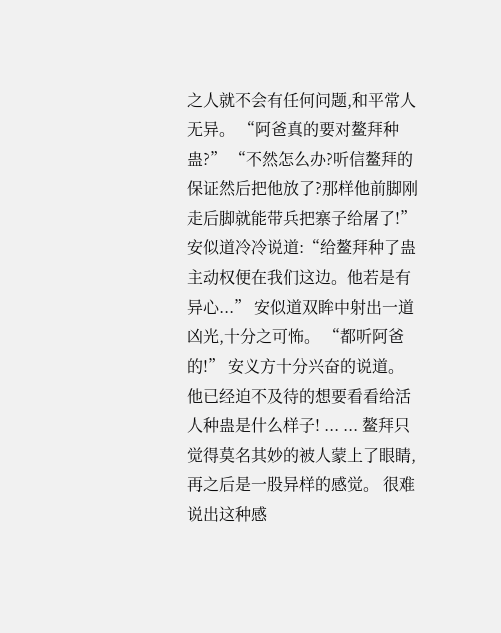之人就不会有任何问题,和平常人无异。 “阿爸真的要对鳌拜种蛊?” “不然怎么办?听信鳌拜的保证然后把他放了?那样他前脚刚走后脚就能带兵把寨子给屠了!” 安似道冷冷说道:“给鳌拜种了蛊主动权便在我们这边。他若是有异心...” 安似道双眸中射出一道凶光,十分之可怖。 “都听阿爸的!” 安义方十分兴奋的说道。他已经迫不及待的想要看看给活人种蛊是什么样子! ... ... 鳌拜只觉得莫名其妙的被人蒙上了眼睛,再之后是一股异样的感觉。 很难说出这种感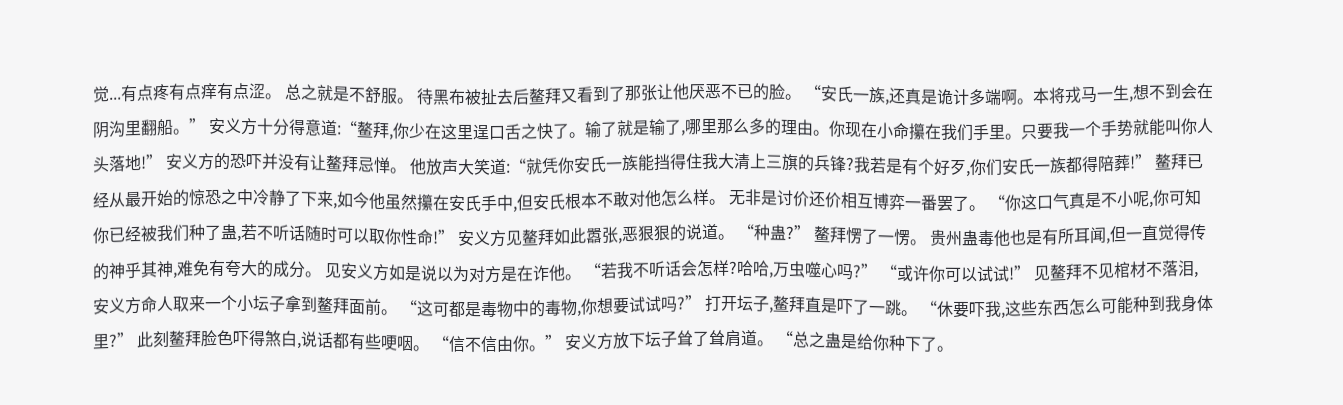觉...有点疼有点痒有点涩。 总之就是不舒服。 待黑布被扯去后鳌拜又看到了那张让他厌恶不已的脸。 “安氏一族,还真是诡计多端啊。本将戎马一生,想不到会在阴沟里翻船。” 安义方十分得意道:“鳌拜,你少在这里逞口舌之快了。输了就是输了,哪里那么多的理由。你现在小命攥在我们手里。只要我一个手势就能叫你人头落地!” 安义方的恐吓并没有让鳌拜忌惮。 他放声大笑道:“就凭你安氏一族能挡得住我大清上三旗的兵锋?我若是有个好歹,你们安氏一族都得陪葬!” 鳌拜已经从最开始的惊恐之中冷静了下来,如今他虽然攥在安氏手中,但安氏根本不敢对他怎么样。 无非是讨价还价相互博弈一番罢了。 “你这口气真是不小呢,你可知你已经被我们种了蛊,若不听话随时可以取你性命!” 安义方见鳌拜如此嚣张,恶狠狠的说道。 “种蛊?” 鳌拜愣了一愣。 贵州蛊毒他也是有所耳闻,但一直觉得传的神乎其神,难免有夸大的成分。 见安义方如是说以为对方是在诈他。 “若我不听话会怎样?哈哈,万虫噬心吗?” “或许你可以试试!” 见鳌拜不见棺材不落泪,安义方命人取来一个小坛子拿到鳌拜面前。 “这可都是毒物中的毒物,你想要试试吗?” 打开坛子,鳌拜直是吓了一跳。 “休要吓我,这些东西怎么可能种到我身体里?” 此刻鳌拜脸色吓得煞白,说话都有些哽咽。 “信不信由你。” 安义方放下坛子耸了耸肩道。 “总之蛊是给你种下了。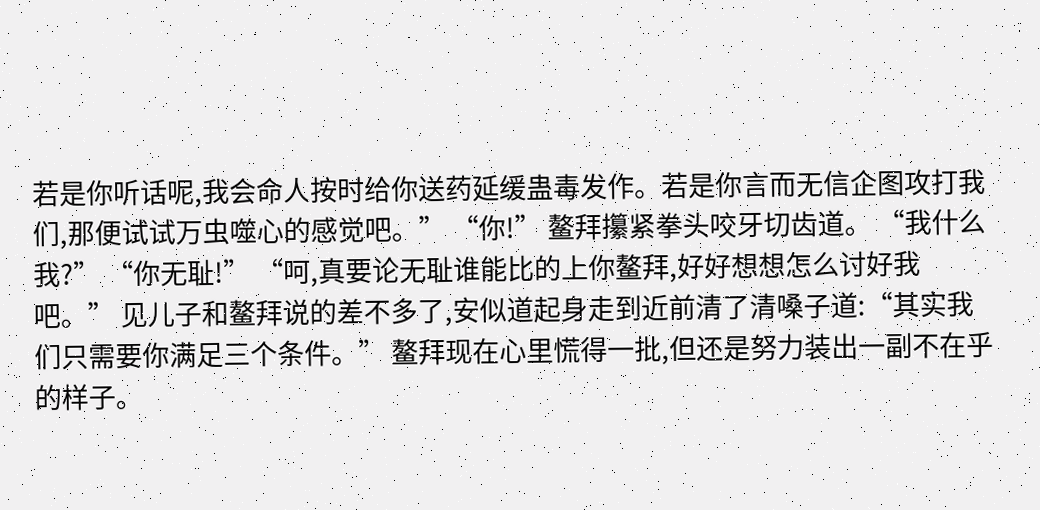若是你听话呢,我会命人按时给你送药延缓蛊毒发作。若是你言而无信企图攻打我们,那便试试万虫噬心的感觉吧。” “你!” 鳌拜攥紧拳头咬牙切齿道。 “我什么我?” “你无耻!” “呵,真要论无耻谁能比的上你鳌拜,好好想想怎么讨好我吧。” 见儿子和鳌拜说的差不多了,安似道起身走到近前清了清嗓子道:“其实我们只需要你满足三个条件。” 鳌拜现在心里慌得一批,但还是努力装出一副不在乎的样子。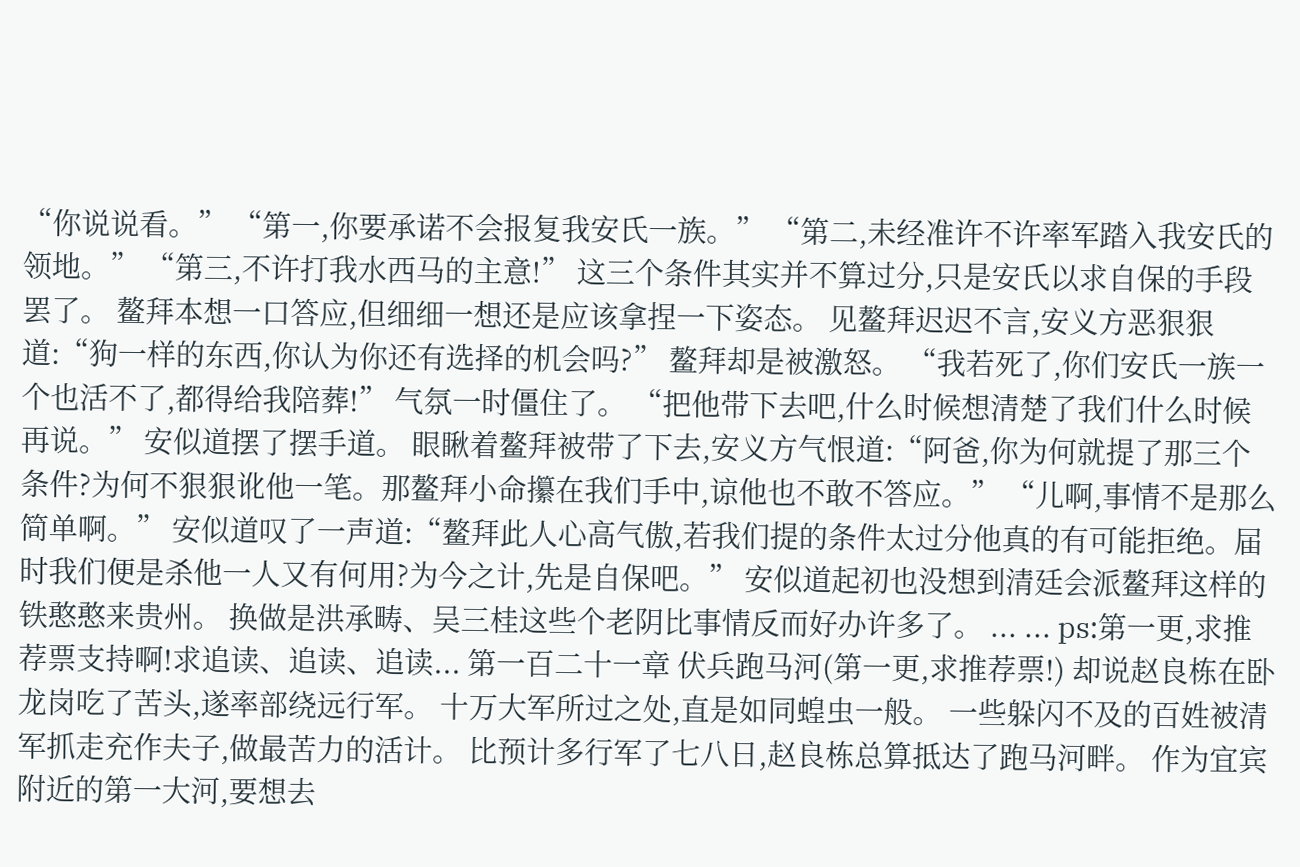“你说说看。” “第一,你要承诺不会报复我安氏一族。” “第二,未经准许不许率军踏入我安氏的领地。” “第三,不许打我水西马的主意!” 这三个条件其实并不算过分,只是安氏以求自保的手段罢了。 鳌拜本想一口答应,但细细一想还是应该拿捏一下姿态。 见鳌拜迟迟不言,安义方恶狠狠道:“狗一样的东西,你认为你还有选择的机会吗?” 鳌拜却是被激怒。 “我若死了,你们安氏一族一个也活不了,都得给我陪葬!” 气氛一时僵住了。 “把他带下去吧,什么时候想清楚了我们什么时候再说。” 安似道摆了摆手道。 眼瞅着鳌拜被带了下去,安义方气恨道:“阿爸,你为何就提了那三个条件?为何不狠狠讹他一笔。那鳌拜小命攥在我们手中,谅他也不敢不答应。” “儿啊,事情不是那么简单啊。” 安似道叹了一声道:“鳌拜此人心高气傲,若我们提的条件太过分他真的有可能拒绝。届时我们便是杀他一人又有何用?为今之计,先是自保吧。” 安似道起初也没想到清廷会派鳌拜这样的铁憨憨来贵州。 换做是洪承畴、吴三桂这些个老阴比事情反而好办许多了。 ... ... ps:第一更,求推荐票支持啊!求追读、追读、追读... 第一百二十一章 伏兵跑马河(第一更,求推荐票!) 却说赵良栋在卧龙岗吃了苦头,遂率部绕远行军。 十万大军所过之处,直是如同蝗虫一般。 一些躲闪不及的百姓被清军抓走充作夫子,做最苦力的活计。 比预计多行军了七八日,赵良栋总算抵达了跑马河畔。 作为宜宾附近的第一大河,要想去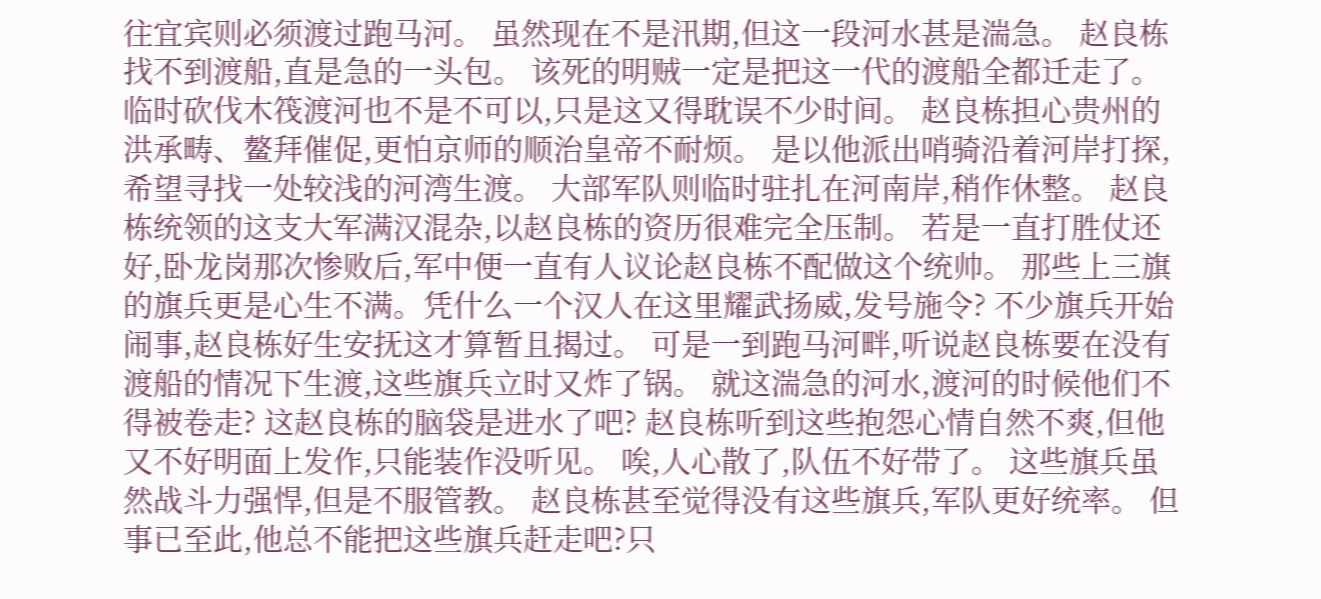往宜宾则必须渡过跑马河。 虽然现在不是汛期,但这一段河水甚是湍急。 赵良栋找不到渡船,直是急的一头包。 该死的明贼一定是把这一代的渡船全都迁走了。 临时砍伐木筏渡河也不是不可以,只是这又得耽误不少时间。 赵良栋担心贵州的洪承畴、鳌拜催促,更怕京师的顺治皇帝不耐烦。 是以他派出哨骑沿着河岸打探,希望寻找一处较浅的河湾生渡。 大部军队则临时驻扎在河南岸,稍作休整。 赵良栋统领的这支大军满汉混杂,以赵良栋的资历很难完全压制。 若是一直打胜仗还好,卧龙岗那次惨败后,军中便一直有人议论赵良栋不配做这个统帅。 那些上三旗的旗兵更是心生不满。凭什么一个汉人在这里耀武扬威,发号施令? 不少旗兵开始闹事,赵良栋好生安抚这才算暂且揭过。 可是一到跑马河畔,听说赵良栋要在没有渡船的情况下生渡,这些旗兵立时又炸了锅。 就这湍急的河水,渡河的时候他们不得被卷走? 这赵良栋的脑袋是进水了吧? 赵良栋听到这些抱怨心情自然不爽,但他又不好明面上发作,只能装作没听见。 唉,人心散了,队伍不好带了。 这些旗兵虽然战斗力强悍,但是不服管教。 赵良栋甚至觉得没有这些旗兵,军队更好统率。 但事已至此,他总不能把这些旗兵赶走吧?只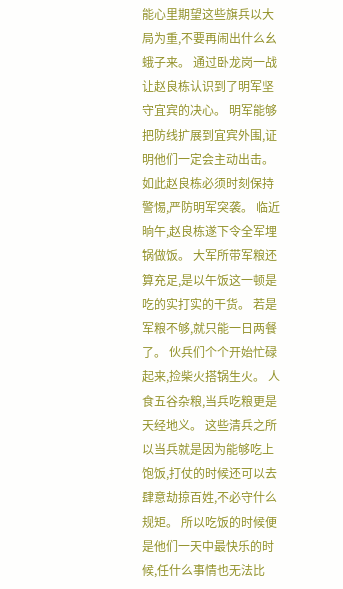能心里期望这些旗兵以大局为重,不要再闹出什么幺蛾子来。 通过卧龙岗一战让赵良栋认识到了明军坚守宜宾的决心。 明军能够把防线扩展到宜宾外围,证明他们一定会主动出击。 如此赵良栋必须时刻保持警惕,严防明军突袭。 临近晌午,赵良栋遂下令全军埋锅做饭。 大军所带军粮还算充足,是以午饭这一顿是吃的实打实的干货。 若是军粮不够,就只能一日两餐了。 伙兵们个个开始忙碌起来,捡柴火搭锅生火。 人食五谷杂粮,当兵吃粮更是天经地义。 这些清兵之所以当兵就是因为能够吃上饱饭,打仗的时候还可以去肆意劫掠百姓,不必守什么规矩。 所以吃饭的时候便是他们一天中最快乐的时候,任什么事情也无法比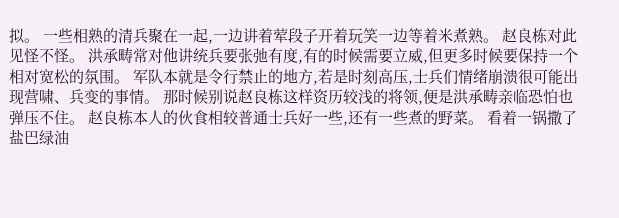拟。 一些相熟的清兵聚在一起,一边讲着荤段子开着玩笑一边等着米煮熟。 赵良栋对此见怪不怪。 洪承畴常对他讲统兵要张弛有度,有的时候需要立威,但更多时候要保持一个相对宽松的氛围。 军队本就是令行禁止的地方,若是时刻高压,士兵们情绪崩溃很可能出现营啸、兵变的事情。 那时候别说赵良栋这样资历较浅的将领,便是洪承畴亲临恐怕也弹压不住。 赵良栋本人的伙食相较普通士兵好一些,还有一些煮的野菜。 看着一锅撒了盐巴绿油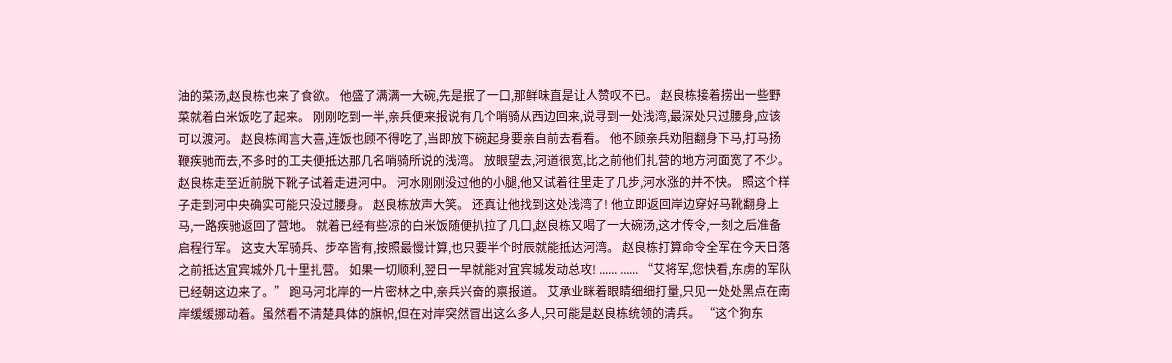油的菜汤,赵良栋也来了食欲。 他盛了满满一大碗,先是抿了一口,那鲜味直是让人赞叹不已。 赵良栋接着捞出一些野菜就着白米饭吃了起来。 刚刚吃到一半,亲兵便来报说有几个哨骑从西边回来,说寻到一处浅湾,最深处只过腰身,应该可以渡河。 赵良栋闻言大喜,连饭也顾不得吃了,当即放下碗起身要亲自前去看看。 他不顾亲兵劝阻翻身下马,打马扬鞭疾驰而去,不多时的工夫便抵达那几名哨骑所说的浅湾。 放眼望去,河道很宽,比之前他们扎营的地方河面宽了不少。 赵良栋走至近前脱下靴子试着走进河中。 河水刚刚没过他的小腿,他又试着往里走了几步,河水涨的并不快。 照这个样子走到河中央确实可能只没过腰身。 赵良栋放声大笑。 还真让他找到这处浅湾了! 他立即返回岸边穿好马靴翻身上马,一路疾驰返回了营地。 就着已经有些凉的白米饭随便扒拉了几口,赵良栋又喝了一大碗汤,这才传令,一刻之后准备启程行军。 这支大军骑兵、步卒皆有,按照最慢计算,也只要半个时辰就能抵达河湾。 赵良栋打算命令全军在今天日落之前抵达宜宾城外几十里扎营。 如果一切顺利,翌日一早就能对宜宾城发动总攻! ...... ...... “艾将军,您快看,东虏的军队已经朝这边来了。” 跑马河北岸的一片密林之中,亲兵兴奋的禀报道。 艾承业眯着眼睛细细打量,只见一处处黑点在南岸缓缓挪动着。虽然看不清楚具体的旗帜,但在对岸突然冒出这么多人,只可能是赵良栋统领的清兵。 “这个狗东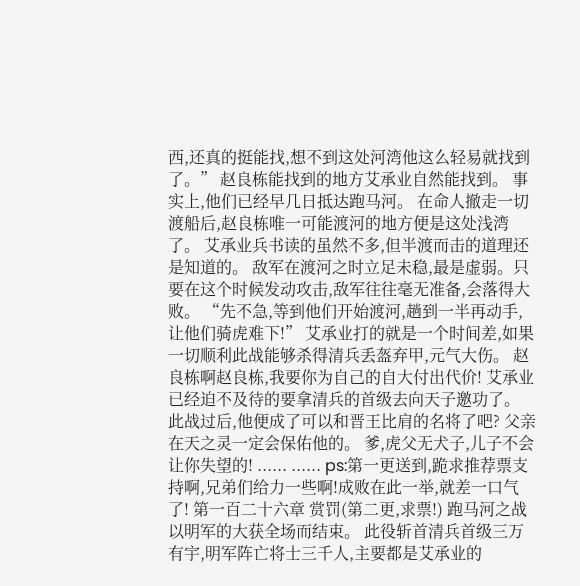西,还真的挺能找,想不到这处河湾他这么轻易就找到了。” 赵良栋能找到的地方艾承业自然能找到。 事实上,他们已经早几日抵达跑马河。 在命人撤走一切渡船后,赵良栋唯一可能渡河的地方便是这处浅湾了。 艾承业兵书读的虽然不多,但半渡而击的道理还是知道的。 敌军在渡河之时立足未稳,最是虚弱。只要在这个时候发动攻击,敌军往往毫无准备,会落得大败。 “先不急,等到他们开始渡河,趟到一半再动手,让他们骑虎难下!” 艾承业打的就是一个时间差,如果一切顺利此战能够杀得清兵丢盔弃甲,元气大伤。 赵良栋啊赵良栋,我要你为自己的自大付出代价! 艾承业已经迫不及待的要拿清兵的首级去向天子邀功了。 此战过后,他便成了可以和晋王比肩的名将了吧? 父亲在天之灵一定会保佑他的。 爹,虎父无犬子,儿子不会让你失望的! ...... ...... ps:第一更送到,跪求推荐票支持啊,兄弟们给力一些啊!成败在此一举,就差一口气了! 第一百二十六章 赏罚(第二更,求票!) 跑马河之战以明军的大获全场而结束。 此役斩首清兵首级三万有宇,明军阵亡将士三千人,主要都是艾承业的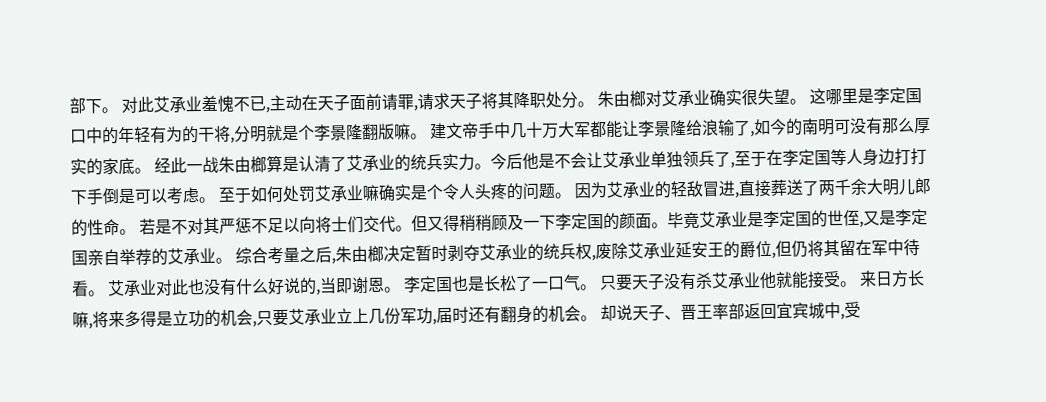部下。 对此艾承业羞愧不已,主动在天子面前请罪,请求天子将其降职处分。 朱由榔对艾承业确实很失望。 这哪里是李定国口中的年轻有为的干将,分明就是个李景隆翻版嘛。 建文帝手中几十万大军都能让李景隆给浪输了,如今的南明可没有那么厚实的家底。 经此一战朱由榔算是认清了艾承业的统兵实力。今后他是不会让艾承业单独领兵了,至于在李定国等人身边打打下手倒是可以考虑。 至于如何处罚艾承业嘛确实是个令人头疼的问题。 因为艾承业的轻敌冒进,直接葬送了两千余大明儿郎的性命。 若是不对其严惩不足以向将士们交代。但又得稍稍顾及一下李定国的颜面。毕竟艾承业是李定国的世侄,又是李定国亲自举荐的艾承业。 综合考量之后,朱由榔决定暂时剥夺艾承业的统兵权,废除艾承业延安王的爵位,但仍将其留在军中待看。 艾承业对此也没有什么好说的,当即谢恩。 李定国也是长松了一口气。 只要天子没有杀艾承业他就能接受。 来日方长嘛,将来多得是立功的机会,只要艾承业立上几份军功,届时还有翻身的机会。 却说天子、晋王率部返回宜宾城中,受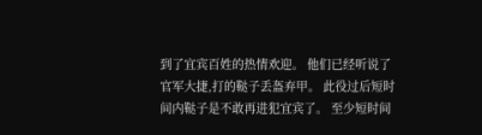到了宜宾百姓的热情欢迎。 他们已经听说了官军大捷,打的鞑子丢盔弃甲。 此役过后短时间内鞑子是不敢再进犯宜宾了。 至少短时间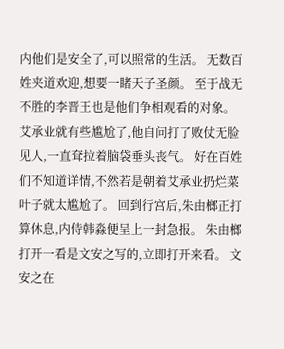内他们是安全了,可以照常的生活。 无数百姓夹道欢迎,想要一睹天子圣颜。 至于战无不胜的李晋王也是他们争相观看的对象。 艾承业就有些尴尬了,他自问打了败仗无脸见人,一直耷拉着脑袋垂头丧气。 好在百姓们不知道详情,不然若是朝着艾承业扔烂菜叶子就太尴尬了。 回到行宫后,朱由榔正打算休息,内侍韩淼便呈上一封急报。 朱由榔打开一看是文安之写的,立即打开来看。 文安之在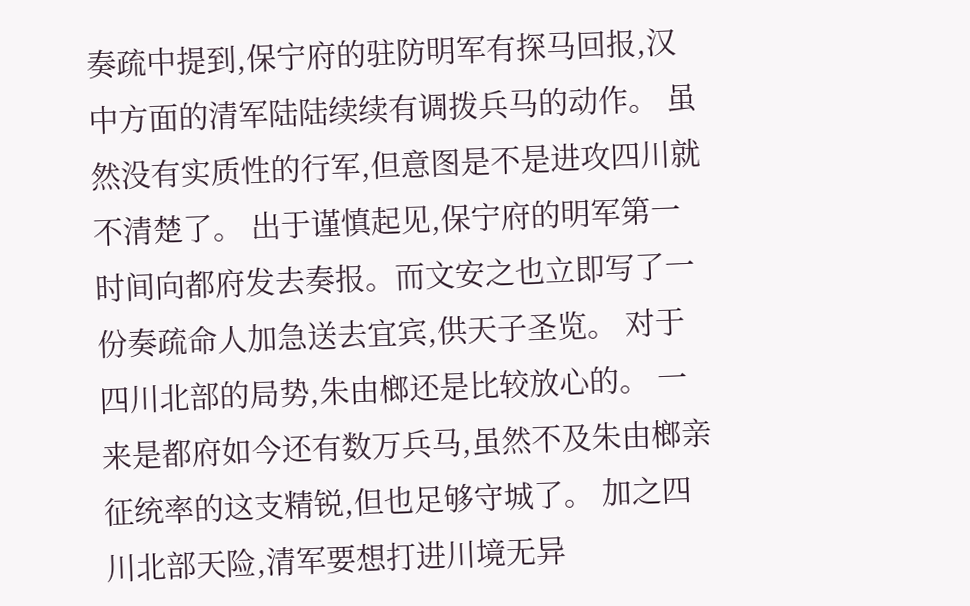奏疏中提到,保宁府的驻防明军有探马回报,汉中方面的清军陆陆续续有调拨兵马的动作。 虽然没有实质性的行军,但意图是不是进攻四川就不清楚了。 出于谨慎起见,保宁府的明军第一时间向都府发去奏报。而文安之也立即写了一份奏疏命人加急送去宜宾,供天子圣览。 对于四川北部的局势,朱由榔还是比较放心的。 一来是都府如今还有数万兵马,虽然不及朱由榔亲征统率的这支精锐,但也足够守城了。 加之四川北部天险,清军要想打进川境无异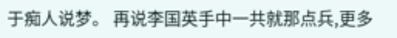于痴人说梦。 再说李国英手中一共就那点兵,更多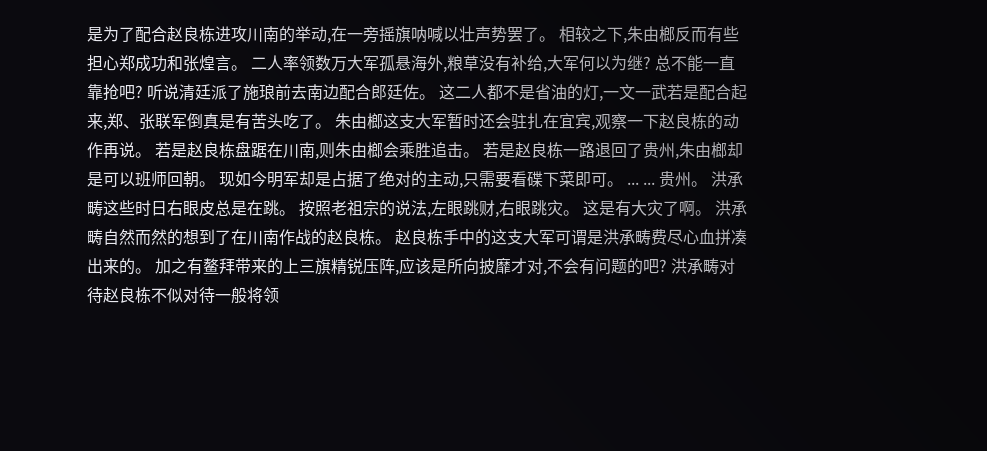是为了配合赵良栋进攻川南的举动,在一旁摇旗呐喊以壮声势罢了。 相较之下,朱由榔反而有些担心郑成功和张煌言。 二人率领数万大军孤悬海外,粮草没有补给,大军何以为继? 总不能一直靠抢吧? 听说清廷派了施琅前去南边配合郎廷佐。 这二人都不是省油的灯,一文一武若是配合起来,郑、张联军倒真是有苦头吃了。 朱由榔这支大军暂时还会驻扎在宜宾,观察一下赵良栋的动作再说。 若是赵良栋盘踞在川南,则朱由榔会乘胜追击。 若是赵良栋一路退回了贵州,朱由榔却是可以班师回朝。 现如今明军却是占据了绝对的主动,只需要看碟下菜即可。 ... ... 贵州。 洪承畴这些时日右眼皮总是在跳。 按照老祖宗的说法,左眼跳财,右眼跳灾。 这是有大灾了啊。 洪承畴自然而然的想到了在川南作战的赵良栋。 赵良栋手中的这支大军可谓是洪承畴费尽心血拼凑出来的。 加之有鳌拜带来的上三旗精锐压阵,应该是所向披靡才对,不会有问题的吧? 洪承畴对待赵良栋不似对待一般将领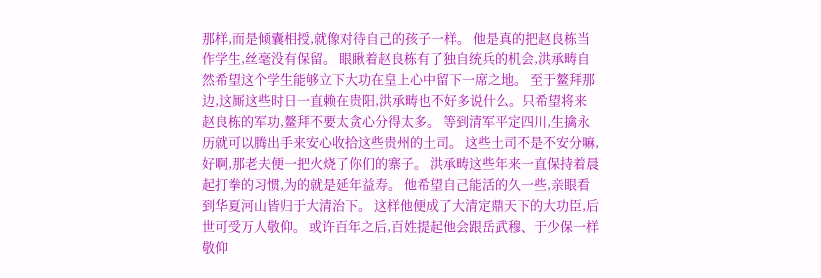那样,而是倾囊相授,就像对待自己的孩子一样。 他是真的把赵良栋当作学生,丝毫没有保留。 眼瞅着赵良栋有了独自统兵的机会,洪承畴自然希望这个学生能够立下大功在皇上心中留下一席之地。 至于鳌拜那边,这厮这些时日一直赖在贵阳,洪承畴也不好多说什么。只希望将来赵良栋的军功,鳌拜不要太贪心分得太多。 等到清军平定四川,生擒永历就可以腾出手来安心收拾这些贵州的土司。 这些土司不是不安分嘛,好啊,那老夫便一把火烧了你们的寨子。 洪承畴这些年来一直保持着晨起打拳的习惯,为的就是延年益寿。 他希望自己能活的久一些,亲眼看到华夏河山皆归于大清治下。 这样他便成了大清定鼎天下的大功臣,后世可受万人敬仰。 或许百年之后,百姓提起他会跟岳武穆、于少保一样敬仰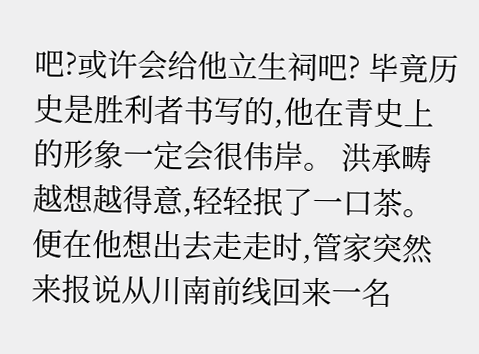吧?或许会给他立生祠吧? 毕竟历史是胜利者书写的,他在青史上的形象一定会很伟岸。 洪承畴越想越得意,轻轻抿了一口茶。 便在他想出去走走时,管家突然来报说从川南前线回来一名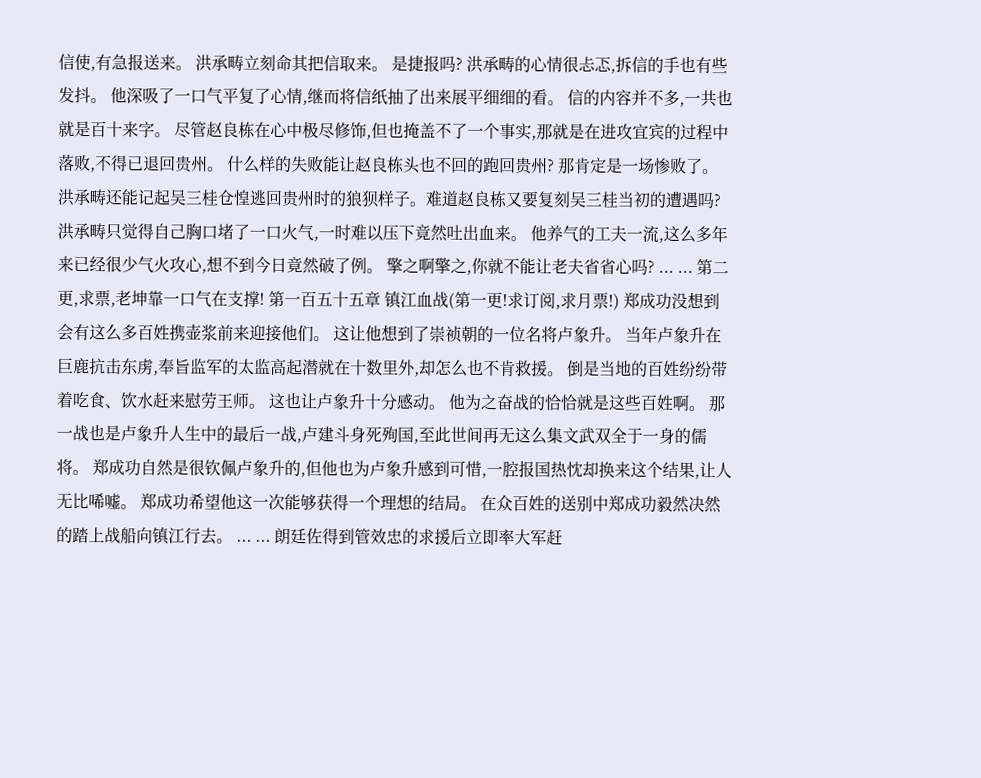信使,有急报送来。 洪承畴立刻命其把信取来。 是捷报吗? 洪承畴的心情很忐忑,拆信的手也有些发抖。 他深吸了一口气平复了心情,继而将信纸抽了出来展平细细的看。 信的内容并不多,一共也就是百十来字。 尽管赵良栋在心中极尽修饰,但也掩盖不了一个事实,那就是在进攻宜宾的过程中落败,不得已退回贵州。 什么样的失败能让赵良栋头也不回的跑回贵州? 那肯定是一场惨败了。 洪承畴还能记起吴三桂仓惶逃回贵州时的狼狈样子。难道赵良栋又要复刻吴三桂当初的遭遇吗? 洪承畴只觉得自己胸口堵了一口火气,一时难以压下竟然吐出血来。 他养气的工夫一流,这么多年来已经很少气火攻心,想不到今日竟然破了例。 擎之啊擎之,你就不能让老夫省省心吗? ... ... 第二更,求票,老坤靠一口气在支撑! 第一百五十五章 镇江血战(第一更!求订阅,求月票!) 郑成功没想到会有这么多百姓携壶浆前来迎接他们。 这让他想到了崇祯朝的一位名将卢象升。 当年卢象升在巨鹿抗击东虏,奉旨监军的太监高起潜就在十数里外,却怎么也不肯救援。 倒是当地的百姓纷纷带着吃食、饮水赶来慰劳王师。 这也让卢象升十分感动。 他为之奋战的恰恰就是这些百姓啊。 那一战也是卢象升人生中的最后一战,卢建斗身死殉国,至此世间再无这么集文武双全于一身的儒将。 郑成功自然是很钦佩卢象升的,但他也为卢象升感到可惜,一腔报国热忱却换来这个结果,让人无比唏嘘。 郑成功希望他这一次能够获得一个理想的结局。 在众百姓的送别中郑成功毅然决然的踏上战船向镇江行去。 ... ... 朗廷佐得到管效忠的求援后立即率大军赶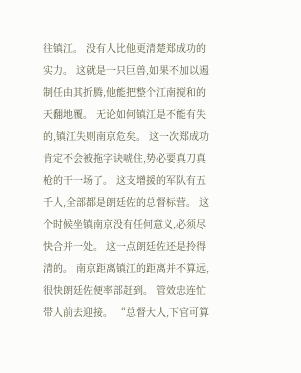往镇江。 没有人比他更清楚郑成功的实力。 这就是一只巨兽,如果不加以遏制任由其折腾,他能把整个江南搅和的天翻地覆。 无论如何镇江是不能有失的,镇江失则南京危矣。 这一次郑成功肯定不会被拖字诀唬住,势必要真刀真枪的干一场了。 这支增援的军队有五千人,全部都是朗廷佐的总督标营。 这个时候坐镇南京没有任何意义,必须尽快合并一处。 这一点朗廷佐还是拎得清的。 南京距离镇江的距离并不算远,很快朗廷佐便率部赶到。 管效忠连忙带人前去迎接。 “总督大人,下官可算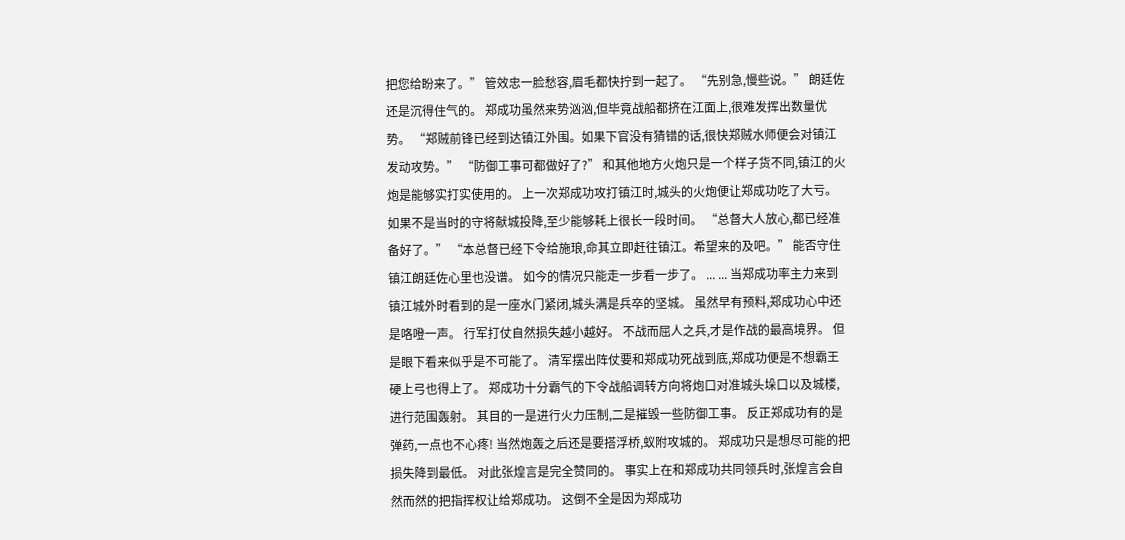把您给盼来了。” 管效忠一脸愁容,眉毛都快拧到一起了。 “先别急,慢些说。” 朗廷佐还是沉得住气的。 郑成功虽然来势汹汹,但毕竟战船都挤在江面上,很难发挥出数量优势。 “郑贼前锋已经到达镇江外围。如果下官没有猜错的话,很快郑贼水师便会对镇江发动攻势。” “防御工事可都做好了?” 和其他地方火炮只是一个样子货不同,镇江的火炮是能够实打实使用的。 上一次郑成功攻打镇江时,城头的火炮便让郑成功吃了大亏。 如果不是当时的守将献城投降,至少能够耗上很长一段时间。 “总督大人放心,都已经准备好了。” “本总督已经下令给施琅,命其立即赶往镇江。希望来的及吧。” 能否守住镇江朗廷佐心里也没谱。 如今的情况只能走一步看一步了。 ... ... 当郑成功率主力来到镇江城外时看到的是一座水门紧闭,城头满是兵卒的坚城。 虽然早有预料,郑成功心中还是咯噔一声。 行军打仗自然损失越小越好。 不战而屈人之兵,才是作战的最高境界。 但是眼下看来似乎是不可能了。 清军摆出阵仗要和郑成功死战到底,郑成功便是不想霸王硬上弓也得上了。 郑成功十分霸气的下令战船调转方向将炮口对准城头垛口以及城楼,进行范围轰射。 其目的一是进行火力压制,二是摧毁一些防御工事。 反正郑成功有的是弹药,一点也不心疼! 当然炮轰之后还是要搭浮桥,蚁附攻城的。 郑成功只是想尽可能的把损失降到最低。 对此张煌言是完全赞同的。 事实上在和郑成功共同领兵时,张煌言会自然而然的把指挥权让给郑成功。 这倒不全是因为郑成功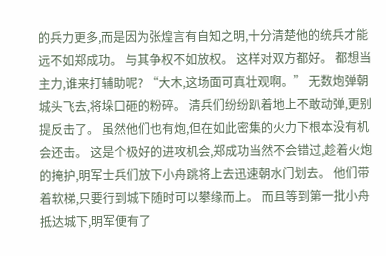的兵力更多,而是因为张煌言有自知之明,十分清楚他的统兵才能远不如郑成功。 与其争权不如放权。 这样对双方都好。 都想当主力,谁来打辅助呢? “大木,这场面可真壮观啊。” 无数炮弹朝城头飞去,将垛口砸的粉碎。 清兵们纷纷趴着地上不敢动弹,更别提反击了。 虽然他们也有炮,但在如此密集的火力下根本没有机会还击。 这是个极好的进攻机会,郑成功当然不会错过,趁着火炮的掩护,明军士兵们放下小舟跳将上去迅速朝水门划去。 他们带着软梯,只要行到城下随时可以攀缘而上。 而且等到第一批小舟抵达城下,明军便有了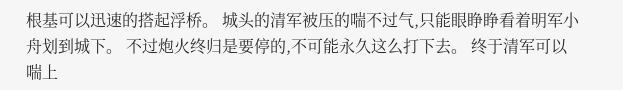根基可以迅速的搭起浮桥。 城头的清军被压的喘不过气,只能眼睁睁看着明军小舟划到城下。 不过炮火终归是要停的,不可能永久这么打下去。 终于清军可以喘上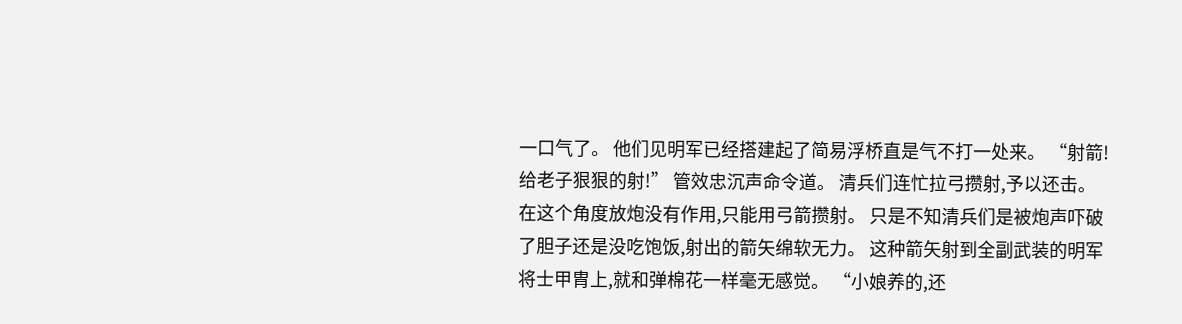一口气了。 他们见明军已经搭建起了简易浮桥直是气不打一处来。 “射箭!给老子狠狠的射!” 管效忠沉声命令道。 清兵们连忙拉弓攒射,予以还击。 在这个角度放炮没有作用,只能用弓箭攒射。 只是不知清兵们是被炮声吓破了胆子还是没吃饱饭,射出的箭矢绵软无力。 这种箭矢射到全副武装的明军将士甲胄上,就和弹棉花一样毫无感觉。 “小娘养的,还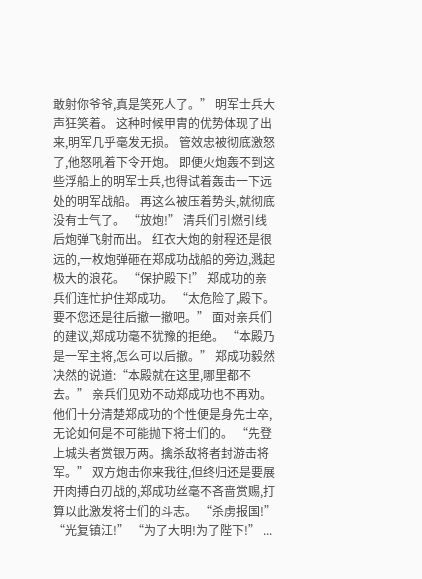敢射你爷爷,真是笑死人了。” 明军士兵大声狂笑着。 这种时候甲胄的优势体现了出来,明军几乎毫发无损。 管效忠被彻底激怒了,他怒吼着下令开炮。 即便火炮轰不到这些浮船上的明军士兵,也得试着轰击一下远处的明军战船。 再这么被压着势头,就彻底没有士气了。 “放炮!” 清兵们引燃引线后炮弹飞射而出。 红衣大炮的射程还是很远的,一枚炮弹砸在郑成功战船的旁边,溅起极大的浪花。 “保护殿下!” 郑成功的亲兵们连忙护住郑成功。 “太危险了,殿下。要不您还是往后撤一撤吧。” 面对亲兵们的建议,郑成功毫不犹豫的拒绝。 “本殿乃是一军主将,怎么可以后撤。” 郑成功毅然决然的说道:“本殿就在这里,哪里都不去。” 亲兵们见劝不动郑成功也不再劝。 他们十分清楚郑成功的个性便是身先士卒,无论如何是不可能抛下将士们的。 “先登上城头者赏银万两。擒杀敌将者封游击将军。” 双方炮击你来我往,但终归还是要展开肉搏白刃战的,郑成功丝毫不吝啬赏赐,打算以此激发将士们的斗志。 “杀虏报国!” “光复镇江!” “为了大明!为了陛下!” ...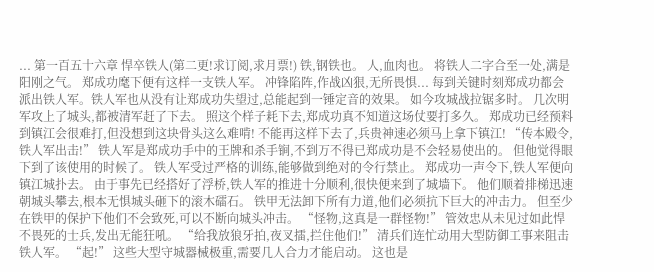... 第一百五十六章 悍卒铁人(第二更!求订阅,求月票!) 铁,钢铁也。 人,血肉也。 将铁人二字合至一处,满是阳刚之气。 郑成功麾下便有这样一支铁人军。 冲锋陷阵,作战凶狠,无所畏惧... 每到关键时刻郑成功都会派出铁人军。铁人军也从没有让郑成功失望过,总能起到一锤定音的效果。 如今攻城战拉锯多时。 几次明军攻上了城头,都被清军赶了下去。 照这个样子耗下去,郑成功真不知道这场仗要打多久。 郑成功已经预料到镇江会很难打,但没想到这块骨头这么难啃! 不能再这样下去了,兵贵神速必须马上拿下镇江! “传本殿令,铁人军出击!” 铁人军是郑成功手中的王牌和杀手锏,不到万不得已郑成功是不会轻易使出的。 但他觉得眼下到了该使用的时候了。 铁人军受过严格的训练,能够做到绝对的令行禁止。 郑成功一声令下,铁人军便向镇江城扑去。 由于事先已经搭好了浮桥,铁人军的推进十分顺利,很快便来到了城墙下。 他们顺着排梯迅速朝城头攀去,根本无惧城头砸下的滚木礌石。 铁甲无法卸下所有力道,他们必须抗下巨大的冲击力。 但至少在铁甲的保护下他们不会致死,可以不断向城头冲击。 “怪物,这真是一群怪物!” 管效忠从未见过如此悍不畏死的士兵,发出无能狂吼。 “给我放狼牙拍,夜叉擂,拦住他们!” 清兵们连忙动用大型防御工事来阻击铁人军。 “起!” 这些大型守城器械极重,需要几人合力才能启动。 这也是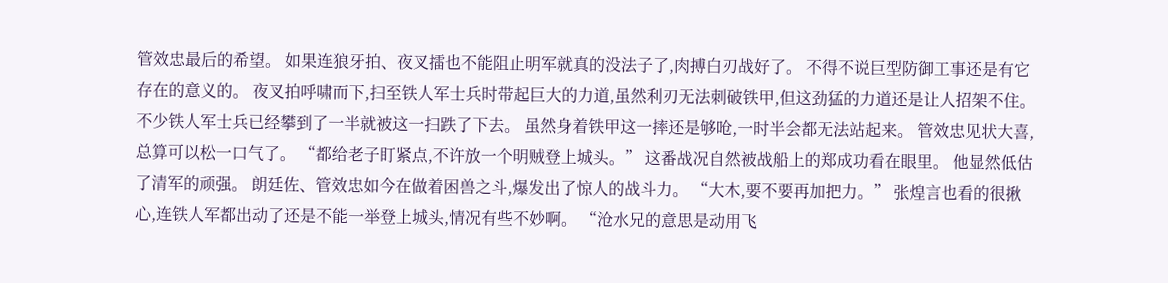管效忠最后的希望。 如果连狼牙拍、夜叉擂也不能阻止明军就真的没法子了,肉搏白刃战好了。 不得不说巨型防御工事还是有它存在的意义的。 夜叉拍呼啸而下,扫至铁人军士兵时带起巨大的力道,虽然利刃无法刺破铁甲,但这劲猛的力道还是让人招架不住。 不少铁人军士兵已经攀到了一半就被这一扫跌了下去。 虽然身着铁甲这一摔还是够呛,一时半会都无法站起来。 管效忠见状大喜,总算可以松一口气了。 “都给老子盯紧点,不许放一个明贼登上城头。” 这番战况自然被战船上的郑成功看在眼里。 他显然低估了清军的顽强。 朗廷佐、管效忠如今在做着困兽之斗,爆发出了惊人的战斗力。 “大木,要不要再加把力。” 张煌言也看的很揪心,连铁人军都出动了还是不能一举登上城头,情况有些不妙啊。 “沧水兄的意思是动用飞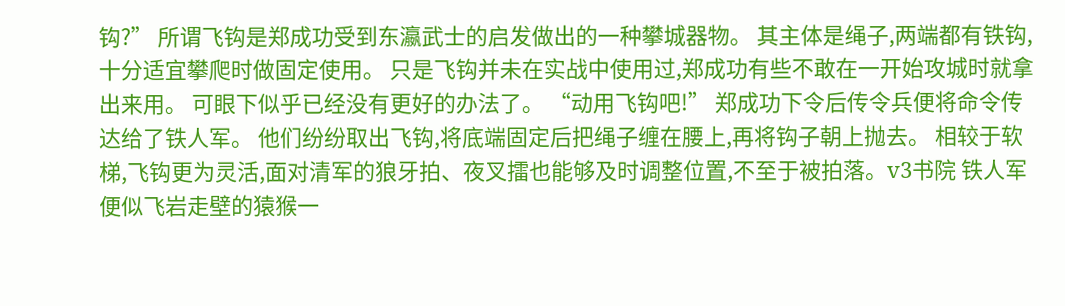钩?” 所谓飞钩是郑成功受到东瀛武士的启发做出的一种攀城器物。 其主体是绳子,两端都有铁钩,十分适宜攀爬时做固定使用。 只是飞钩并未在实战中使用过,郑成功有些不敢在一开始攻城时就拿出来用。 可眼下似乎已经没有更好的办法了。 “动用飞钩吧!” 郑成功下令后传令兵便将命令传达给了铁人军。 他们纷纷取出飞钩,将底端固定后把绳子缠在腰上,再将钩子朝上抛去。 相较于软梯,飞钩更为灵活,面对清军的狼牙拍、夜叉擂也能够及时调整位置,不至于被拍落。v3书院 铁人军便似飞岩走壁的猿猴一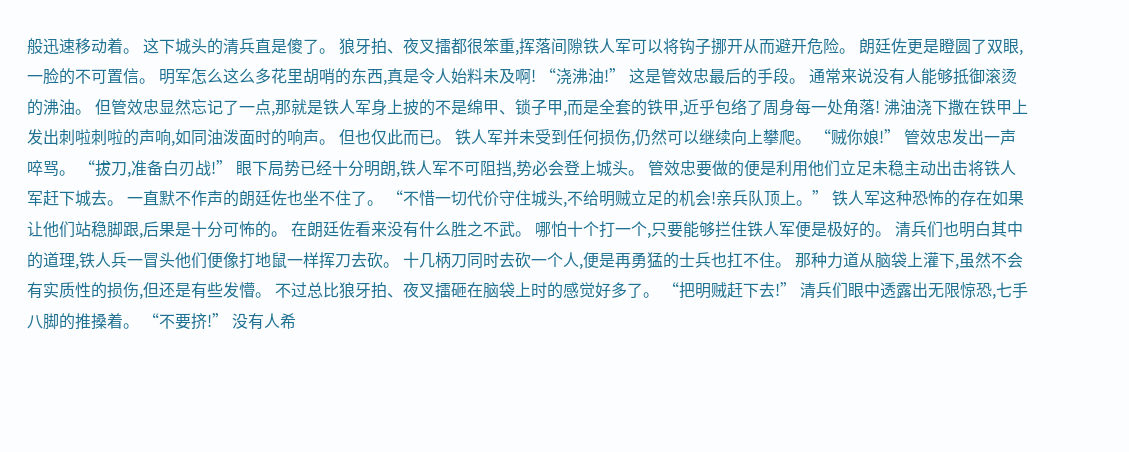般迅速移动着。 这下城头的清兵直是傻了。 狼牙拍、夜叉擂都很笨重,挥落间隙铁人军可以将钩子挪开从而避开危险。 朗廷佐更是瞪圆了双眼,一脸的不可置信。 明军怎么这么多花里胡哨的东西,真是令人始料未及啊! “浇沸油!” 这是管效忠最后的手段。 通常来说没有人能够抵御滚烫的沸油。 但管效忠显然忘记了一点,那就是铁人军身上披的不是绵甲、锁子甲,而是全套的铁甲,近乎包络了周身每一处角落! 沸油浇下撒在铁甲上发出刺啦刺啦的声响,如同油泼面时的响声。 但也仅此而已。 铁人军并未受到任何损伤,仍然可以继续向上攀爬。 “贼你娘!” 管效忠发出一声啐骂。 “拔刀,准备白刃战!” 眼下局势已经十分明朗,铁人军不可阻挡,势必会登上城头。 管效忠要做的便是利用他们立足未稳主动出击将铁人军赶下城去。 一直默不作声的朗廷佐也坐不住了。 “不惜一切代价守住城头,不给明贼立足的机会!亲兵队顶上。” 铁人军这种恐怖的存在如果让他们站稳脚跟,后果是十分可怖的。 在朗廷佐看来没有什么胜之不武。 哪怕十个打一个,只要能够拦住铁人军便是极好的。 清兵们也明白其中的道理,铁人兵一冒头他们便像打地鼠一样挥刀去砍。 十几柄刀同时去砍一个人,便是再勇猛的士兵也扛不住。 那种力道从脑袋上灌下,虽然不会有实质性的损伤,但还是有些发懵。 不过总比狼牙拍、夜叉擂砸在脑袋上时的感觉好多了。 “把明贼赶下去!” 清兵们眼中透露出无限惊恐,七手八脚的推搡着。 “不要挤!” 没有人希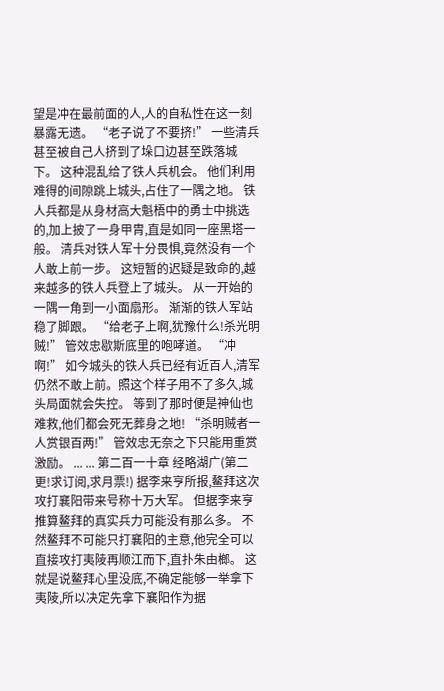望是冲在最前面的人,人的自私性在这一刻暴露无遗。 “老子说了不要挤!” 一些清兵甚至被自己人挤到了垛口边甚至跌落城下。 这种混乱给了铁人兵机会。 他们利用难得的间隙跳上城头,占住了一隅之地。 铁人兵都是从身材高大魁梧中的勇士中挑选的,加上披了一身甲胄,直是如同一座黑塔一般。 清兵对铁人军十分畏惧,竟然没有一个人敢上前一步。 这短暂的迟疑是致命的,越来越多的铁人兵登上了城头。 从一开始的一隅一角到一小面扇形。 渐渐的铁人军站稳了脚跟。 “给老子上啊,犹豫什么!杀光明贼!” 管效忠歇斯底里的咆哮道。 “冲啊!” 如今城头的铁人兵已经有近百人,清军仍然不敢上前。照这个样子用不了多久,城头局面就会失控。 等到了那时便是神仙也难救,他们都会死无葬身之地! “杀明贼者一人赏银百两!” 管效忠无奈之下只能用重赏激励。 ... ... 第二百一十章 经略湖广(第二更!求订阅,求月票!) 据李来亨所报,鳌拜这次攻打襄阳带来号称十万大军。 但据李来亨推算鳌拜的真实兵力可能没有那么多。 不然鳌拜不可能只打襄阳的主意,他完全可以直接攻打夷陵再顺江而下,直扑朱由榔。 这就是说鳌拜心里没底,不确定能够一举拿下夷陵,所以决定先拿下襄阳作为据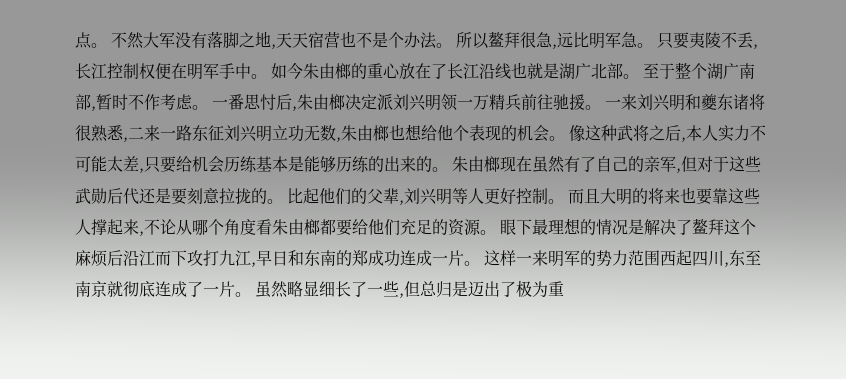点。 不然大军没有落脚之地,天天宿营也不是个办法。 所以鳌拜很急,远比明军急。 只要夷陵不丢,长江控制权便在明军手中。 如今朱由榔的重心放在了长江沿线也就是湖广北部。 至于整个湖广南部,暂时不作考虑。 一番思忖后,朱由榔决定派刘兴明领一万精兵前往驰援。 一来刘兴明和夔东诸将很熟悉,二来一路东征刘兴明立功无数,朱由榔也想给他个表现的机会。 像这种武将之后,本人实力不可能太差,只要给机会历练基本是能够历练的出来的。 朱由榔现在虽然有了自己的亲军,但对于这些武勋后代还是要刻意拉拢的。 比起他们的父辈,刘兴明等人更好控制。 而且大明的将来也要靠这些人撑起来,不论从哪个角度看朱由榔都要给他们充足的资源。 眼下最理想的情况是解决了鳌拜这个麻烦后沿江而下攻打九江,早日和东南的郑成功连成一片。 这样一来明军的势力范围西起四川,东至南京就彻底连成了一片。 虽然略显细长了一些,但总归是迈出了极为重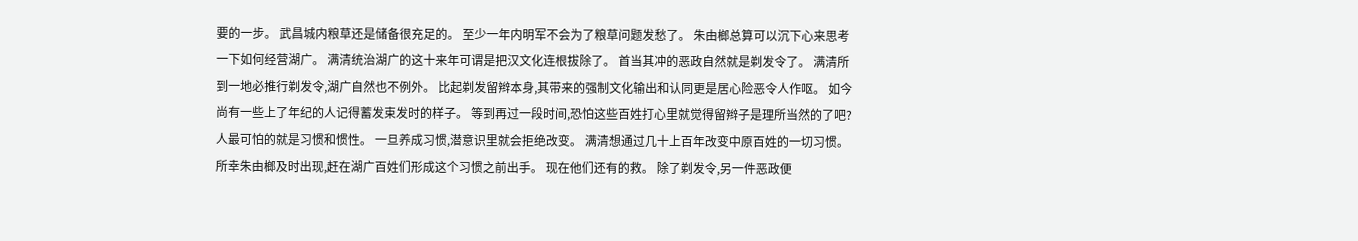要的一步。 武昌城内粮草还是储备很充足的。 至少一年内明军不会为了粮草问题发愁了。 朱由榔总算可以沉下心来思考一下如何经营湖广。 满清统治湖广的这十来年可谓是把汉文化连根拔除了。 首当其冲的恶政自然就是剃发令了。 满清所到一地必推行剃发令,湖广自然也不例外。 比起剃发留辫本身,其带来的强制文化输出和认同更是居心险恶令人作呕。 如今尚有一些上了年纪的人记得蓄发束发时的样子。 等到再过一段时间,恐怕这些百姓打心里就觉得留辫子是理所当然的了吧? 人最可怕的就是习惯和惯性。 一旦养成习惯,潜意识里就会拒绝改变。 满清想通过几十上百年改变中原百姓的一切习惯。 所幸朱由榔及时出现,赶在湖广百姓们形成这个习惯之前出手。 现在他们还有的救。 除了剃发令,另一件恶政便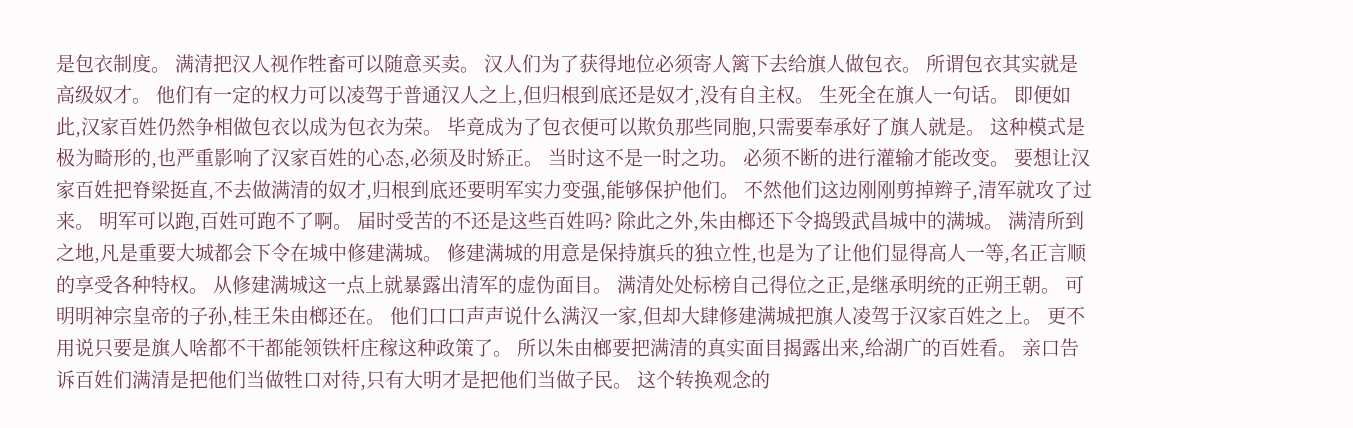是包衣制度。 满清把汉人视作牲畜可以随意买卖。 汉人们为了获得地位必须寄人篱下去给旗人做包衣。 所谓包衣其实就是高级奴才。 他们有一定的权力可以凌驾于普通汉人之上,但归根到底还是奴才,没有自主权。 生死全在旗人一句话。 即便如此,汉家百姓仍然争相做包衣以成为包衣为荣。 毕竟成为了包衣便可以欺负那些同胞,只需要奉承好了旗人就是。 这种模式是极为畸形的,也严重影响了汉家百姓的心态,必须及时矫正。 当时这不是一时之功。 必须不断的进行灌输才能改变。 要想让汉家百姓把脊梁挺直,不去做满清的奴才,归根到底还要明军实力变强,能够保护他们。 不然他们这边刚刚剪掉辫子,清军就攻了过来。 明军可以跑,百姓可跑不了啊。 届时受苦的不还是这些百姓吗? 除此之外,朱由榔还下令捣毁武昌城中的满城。 满清所到之地,凡是重要大城都会下令在城中修建满城。 修建满城的用意是保持旗兵的独立性,也是为了让他们显得高人一等,名正言顺的享受各种特权。 从修建满城这一点上就暴露出清军的虚伪面目。 满清处处标榜自己得位之正,是继承明统的正朔王朝。 可明明神宗皇帝的子孙,桂王朱由榔还在。 他们口口声声说什么满汉一家,但却大肆修建满城把旗人凌驾于汉家百姓之上。 更不用说只要是旗人啥都不干都能领铁杆庄稼这种政策了。 所以朱由榔要把满清的真实面目揭露出来,给湖广的百姓看。 亲口告诉百姓们满清是把他们当做牲口对待,只有大明才是把他们当做子民。 这个转换观念的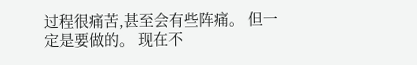过程很痛苦,甚至会有些阵痛。 但一定是要做的。 现在不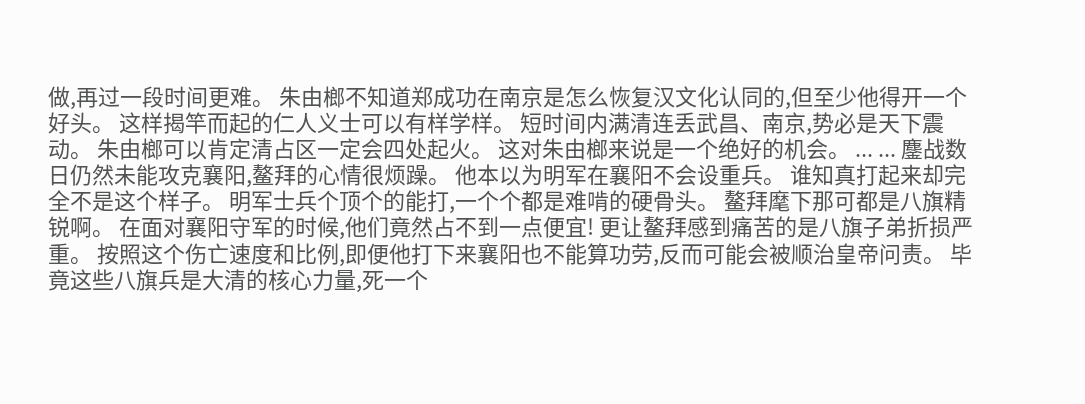做,再过一段时间更难。 朱由榔不知道郑成功在南京是怎么恢复汉文化认同的,但至少他得开一个好头。 这样揭竿而起的仁人义士可以有样学样。 短时间内满清连丢武昌、南京,势必是天下震动。 朱由榔可以肯定清占区一定会四处起火。 这对朱由榔来说是一个绝好的机会。 ... ... 鏖战数日仍然未能攻克襄阳,鳌拜的心情很烦躁。 他本以为明军在襄阳不会设重兵。 谁知真打起来却完全不是这个样子。 明军士兵个顶个的能打,一个个都是难啃的硬骨头。 鳌拜麾下那可都是八旗精锐啊。 在面对襄阳守军的时候,他们竟然占不到一点便宜! 更让鳌拜感到痛苦的是八旗子弟折损严重。 按照这个伤亡速度和比例,即便他打下来襄阳也不能算功劳,反而可能会被顺治皇帝问责。 毕竟这些八旗兵是大清的核心力量,死一个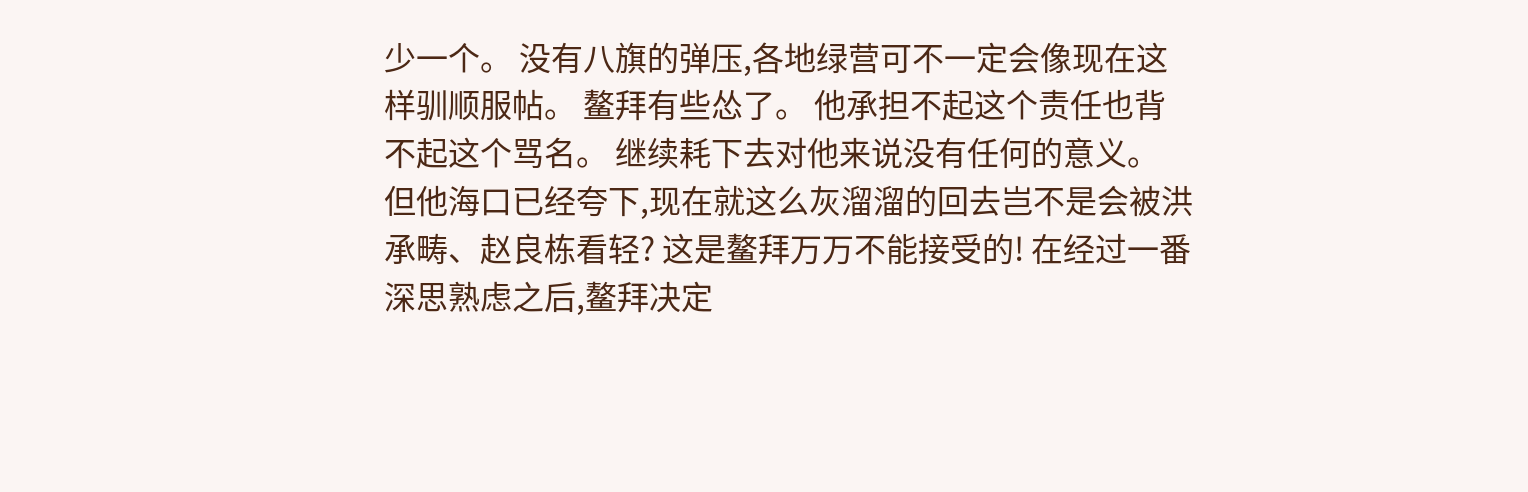少一个。 没有八旗的弹压,各地绿营可不一定会像现在这样驯顺服帖。 鳌拜有些怂了。 他承担不起这个责任也背不起这个骂名。 继续耗下去对他来说没有任何的意义。 但他海口已经夸下,现在就这么灰溜溜的回去岂不是会被洪承畴、赵良栋看轻? 这是鳌拜万万不能接受的! 在经过一番深思熟虑之后,鳌拜决定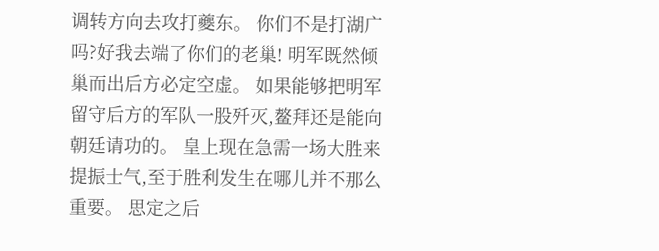调转方向去攻打夔东。 你们不是打湖广吗?好我去端了你们的老巢! 明军既然倾巢而出后方必定空虚。 如果能够把明军留守后方的军队一股歼灭,鳌拜还是能向朝廷请功的。 皇上现在急需一场大胜来提振士气,至于胜利发生在哪儿并不那么重要。 思定之后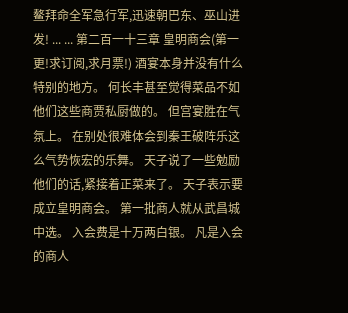鳌拜命全军急行军,迅速朝巴东、巫山进发! ... ... 第二百一十三章 皇明商会(第一更!求订阅,求月票!) 酒宴本身并没有什么特别的地方。 何长丰甚至觉得菜品不如他们这些商贾私厨做的。 但宫宴胜在气氛上。 在别处很难体会到秦王破阵乐这么气势恢宏的乐舞。 天子说了一些勉励他们的话,紧接着正菜来了。 天子表示要成立皇明商会。 第一批商人就从武昌城中选。 入会费是十万两白银。 凡是入会的商人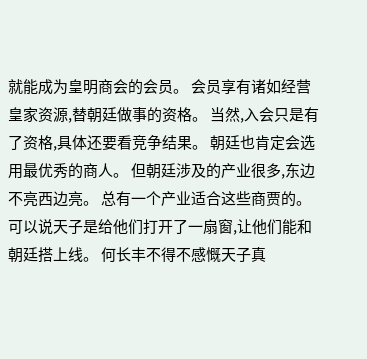就能成为皇明商会的会员。 会员享有诸如经营皇家资源,替朝廷做事的资格。 当然,入会只是有了资格,具体还要看竞争结果。 朝廷也肯定会选用最优秀的商人。 但朝廷涉及的产业很多,东边不亮西边亮。 总有一个产业适合这些商贾的。 可以说天子是给他们打开了一扇窗,让他们能和朝廷搭上线。 何长丰不得不感慨天子真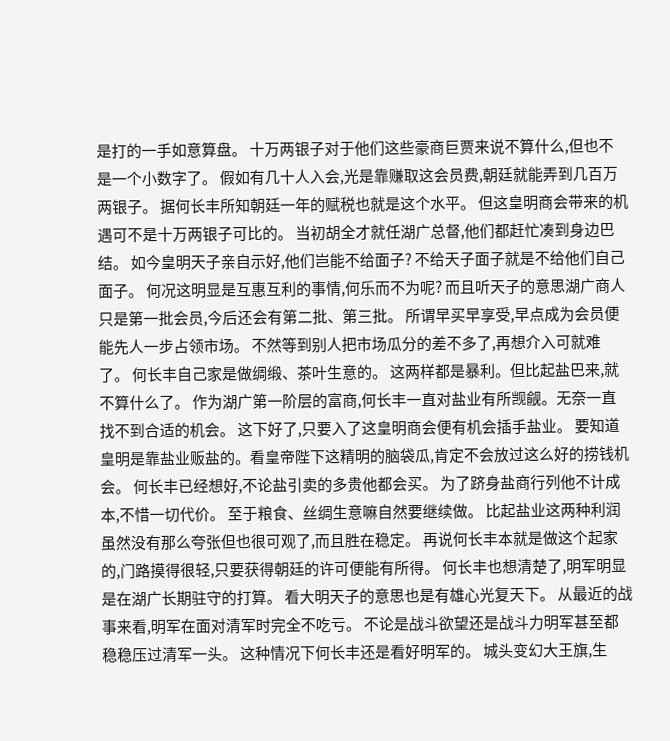是打的一手如意算盘。 十万两银子对于他们这些豪商巨贾来说不算什么,但也不是一个小数字了。 假如有几十人入会,光是靠赚取这会员费,朝廷就能弄到几百万两银子。 据何长丰所知朝廷一年的赋税也就是这个水平。 但这皇明商会带来的机遇可不是十万两银子可比的。 当初胡全才就任湖广总督,他们都赶忙凑到身边巴结。 如今皇明天子亲自示好,他们岂能不给面子? 不给天子面子就是不给他们自己面子。 何况这明显是互惠互利的事情,何乐而不为呢? 而且听天子的意思湖广商人只是第一批会员,今后还会有第二批、第三批。 所谓早买早享受,早点成为会员便能先人一步占领市场。 不然等到别人把市场瓜分的差不多了,再想介入可就难了。 何长丰自己家是做绸缎、茶叶生意的。 这两样都是暴利。但比起盐巴来,就不算什么了。 作为湖广第一阶层的富商,何长丰一直对盐业有所觊觎。无奈一直找不到合适的机会。 这下好了,只要入了这皇明商会便有机会插手盐业。 要知道皇明是靠盐业贩盐的。看皇帝陛下这精明的脑袋瓜,肯定不会放过这么好的捞钱机会。 何长丰已经想好,不论盐引卖的多贵他都会买。 为了跻身盐商行列他不计成本,不惜一切代价。 至于粮食、丝绸生意嘛自然要继续做。 比起盐业这两种利润虽然没有那么夸张但也很可观了,而且胜在稳定。 再说何长丰本就是做这个起家的,门路摸得很轻,只要获得朝廷的许可便能有所得。 何长丰也想清楚了,明军明显是在湖广长期驻守的打算。 看大明天子的意思也是有雄心光复天下。 从最近的战事来看,明军在面对清军时完全不吃亏。 不论是战斗欲望还是战斗力明军甚至都稳稳压过清军一头。 这种情况下何长丰还是看好明军的。 城头变幻大王旗,生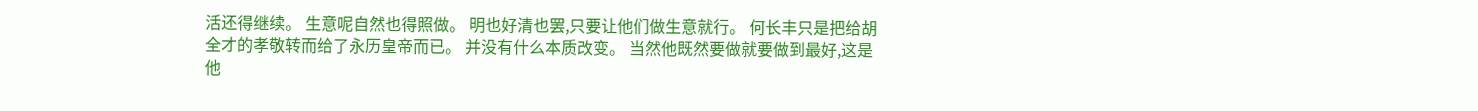活还得继续。 生意呢自然也得照做。 明也好清也罢,只要让他们做生意就行。 何长丰只是把给胡全才的孝敬转而给了永历皇帝而已。 并没有什么本质改变。 当然他既然要做就要做到最好,这是他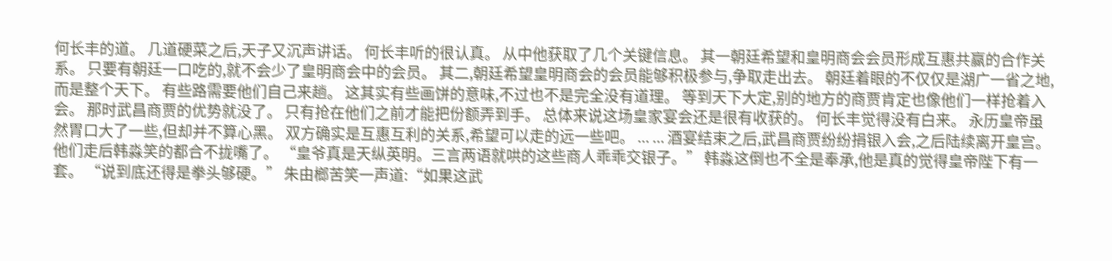何长丰的道。 几道硬菜之后,天子又沉声讲话。 何长丰听的很认真。 从中他获取了几个关键信息。 其一朝廷希望和皇明商会会员形成互惠共赢的合作关系。 只要有朝廷一口吃的,就不会少了皇明商会中的会员。 其二,朝廷希望皇明商会的会员能够积极参与,争取走出去。 朝廷着眼的不仅仅是湖广一省之地,而是整个天下。 有些路需要他们自己来趟。 这其实有些画饼的意味,不过也不是完全没有道理。 等到天下大定,别的地方的商贾肯定也像他们一样抢着入会。 那时武昌商贾的优势就没了。 只有抢在他们之前才能把份额弄到手。 总体来说这场皇家宴会还是很有收获的。 何长丰觉得没有白来。 永历皇帝虽然胃口大了一些,但却并不算心黑。 双方确实是互惠互利的关系,希望可以走的远一些吧。 ... ... 酒宴结束之后,武昌商贾纷纷捐银入会,之后陆续离开皇宫。 他们走后韩淼笑的都合不拢嘴了。 “皇爷真是天纵英明。三言两语就哄的这些商人乖乖交银子。” 韩淼这倒也不全是奉承,他是真的觉得皇帝陛下有一套。 “说到底还得是拳头够硬。” 朱由榔苦笑一声道:“如果这武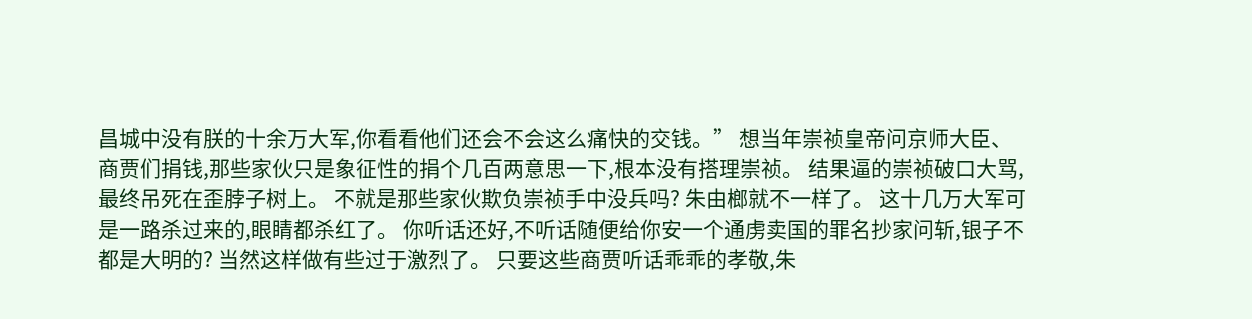昌城中没有朕的十余万大军,你看看他们还会不会这么痛快的交钱。” 想当年崇祯皇帝问京师大臣、商贾们捐钱,那些家伙只是象征性的捐个几百两意思一下,根本没有搭理崇祯。 结果逼的崇祯破口大骂,最终吊死在歪脖子树上。 不就是那些家伙欺负崇祯手中没兵吗? 朱由榔就不一样了。 这十几万大军可是一路杀过来的,眼睛都杀红了。 你听话还好,不听话随便给你安一个通虏卖国的罪名抄家问斩,银子不都是大明的? 当然这样做有些过于激烈了。 只要这些商贾听话乖乖的孝敬,朱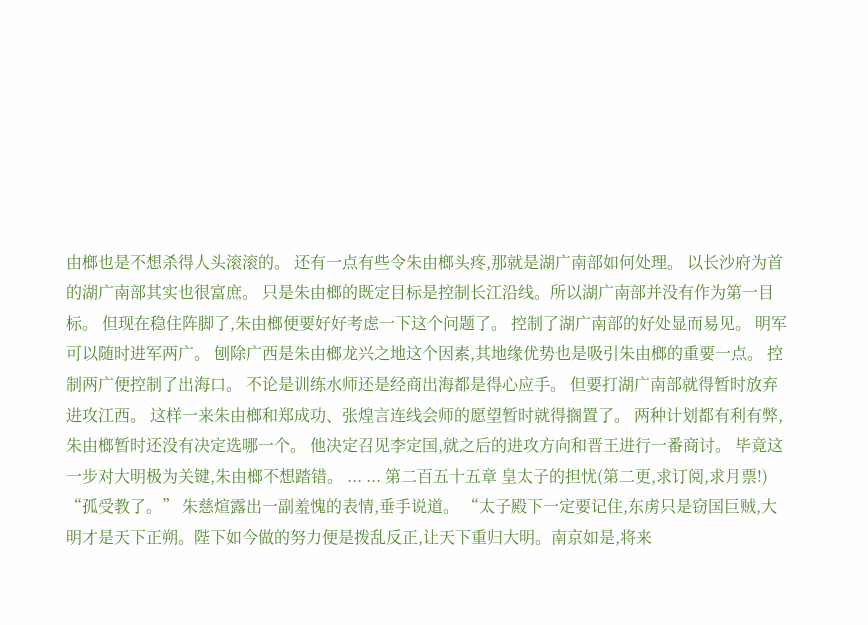由榔也是不想杀得人头滚滚的。 还有一点有些令朱由榔头疼,那就是湖广南部如何处理。 以长沙府为首的湖广南部其实也很富庶。 只是朱由榔的既定目标是控制长江沿线。所以湖广南部并没有作为第一目标。 但现在稳住阵脚了,朱由榔便要好好考虑一下这个问题了。 控制了湖广南部的好处显而易见。 明军可以随时进军两广。 刨除广西是朱由榔龙兴之地这个因素,其地缘优势也是吸引朱由榔的重要一点。 控制两广便控制了出海口。 不论是训练水师还是经商出海都是得心应手。 但要打湖广南部就得暂时放弃进攻江西。 这样一来朱由榔和郑成功、张煌言连线会师的愿望暂时就得搁置了。 两种计划都有利有弊,朱由榔暂时还没有决定选哪一个。 他决定召见李定国,就之后的进攻方向和晋王进行一番商讨。 毕竟这一步对大明极为关键,朱由榔不想踏错。 ... ... 第二百五十五章 皇太子的担忧(第二更,求订阅,求月票!) “孤受教了。” 朱慈煊露出一副羞愧的表情,垂手说道。 “太子殿下一定要记住,东虏只是窃国巨贼,大明才是天下正朔。陛下如今做的努力便是拨乱反正,让天下重归大明。南京如是,将来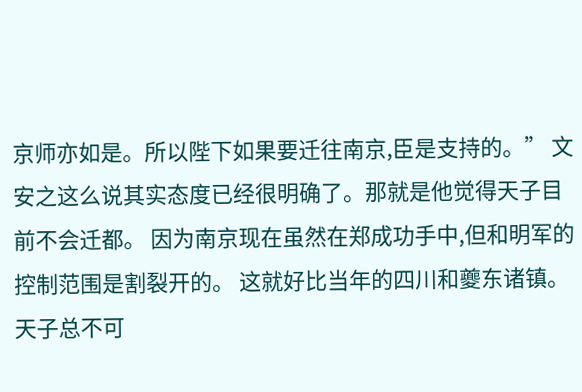京师亦如是。所以陛下如果要迁往南京,臣是支持的。” 文安之这么说其实态度已经很明确了。那就是他觉得天子目前不会迁都。 因为南京现在虽然在郑成功手中,但和明军的控制范围是割裂开的。 这就好比当年的四川和夔东诸镇。 天子总不可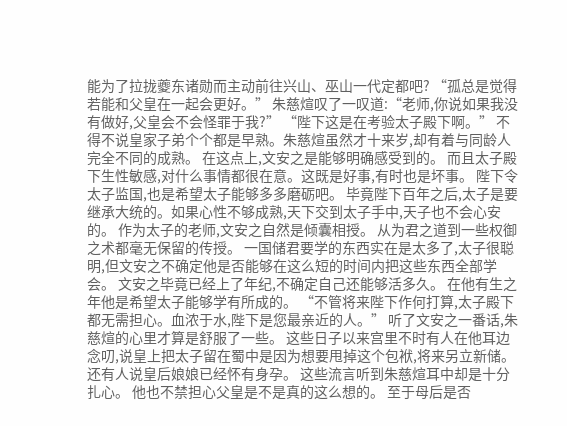能为了拉拢夔东诸勋而主动前往兴山、巫山一代定都吧? “孤总是觉得若能和父皇在一起会更好。” 朱慈煊叹了一叹道:“老师,你说如果我没有做好,父皇会不会怪罪于我?” “陛下这是在考验太子殿下啊。” 不得不说皇家子弟个个都是早熟。朱慈煊虽然才十来岁,却有着与同龄人完全不同的成熟。 在这点上,文安之是能够明确感受到的。 而且太子殿下生性敏感,对什么事情都很在意。这既是好事,有时也是坏事。 陛下令太子监国,也是希望太子能够多多磨砺吧。 毕竟陛下百年之后,太子是要继承大统的。如果心性不够成熟,天下交到太子手中,天子也不会心安的。 作为太子的老师,文安之自然是倾囊相授。 从为君之道到一些权御之术都毫无保留的传授。 一国储君要学的东西实在是太多了,太子很聪明,但文安之不确定他是否能够在这么短的时间内把这些东西全部学会。 文安之毕竟已经上了年纪,不确定自己还能够活多久。 在他有生之年他是希望太子能够学有所成的。 “不管将来陛下作何打算,太子殿下都无需担心。血浓于水,陛下是您最亲近的人。” 听了文安之一番话,朱慈煊的心里才算是舒服了一些。 这些日子以来宫里不时有人在他耳边念叨,说皇上把太子留在蜀中是因为想要甩掉这个包袱,将来另立新储。 还有人说皇后娘娘已经怀有身孕。 这些流言听到朱慈煊耳中却是十分扎心。 他也不禁担心父皇是不是真的这么想的。 至于母后是否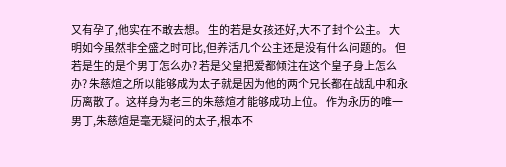又有孕了,他实在不敢去想。 生的若是女孩还好,大不了封个公主。 大明如今虽然非全盛之时可比,但养活几个公主还是没有什么问题的。 但若是生的是个男丁怎么办? 若是父皇把爱都倾注在这个皇子身上怎么办? 朱慈煊之所以能够成为太子就是因为他的两个兄长都在战乱中和永历离散了。这样身为老三的朱慈煊才能够成功上位。 作为永历的唯一男丁,朱慈煊是毫无疑问的太子,根本不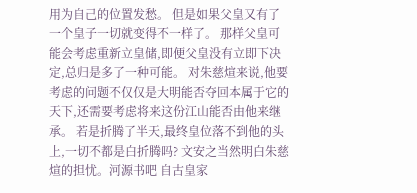用为自己的位置发愁。 但是如果父皇又有了一个皇子一切就变得不一样了。 那样父皇可能会考虑重新立皇储,即便父皇没有立即下决定,总归是多了一种可能。 对朱慈煊来说,他要考虑的问题不仅仅是大明能否夺回本属于它的天下,还需要考虑将来这份江山能否由他来继承。 若是折腾了半天,最终皇位落不到他的头上,一切不都是白折腾吗? 文安之当然明白朱慈煊的担忧。河源书吧 自古皇家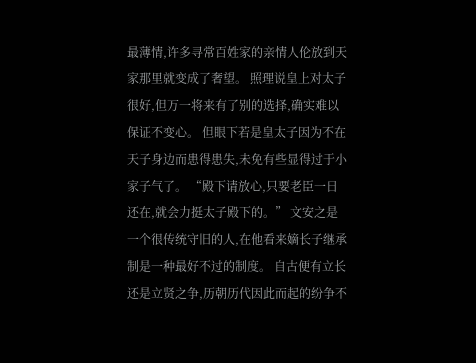最薄情,许多寻常百姓家的亲情人伦放到天家那里就变成了奢望。 照理说皇上对太子很好,但万一将来有了别的选择,确实难以保证不变心。 但眼下若是皇太子因为不在天子身边而患得患失,未免有些显得过于小家子气了。 “殿下请放心,只要老臣一日还在,就会力挺太子殿下的。” 文安之是一个很传统守旧的人,在他看来嫡长子继承制是一种最好不过的制度。 自古便有立长还是立贤之争,历朝历代因此而起的纷争不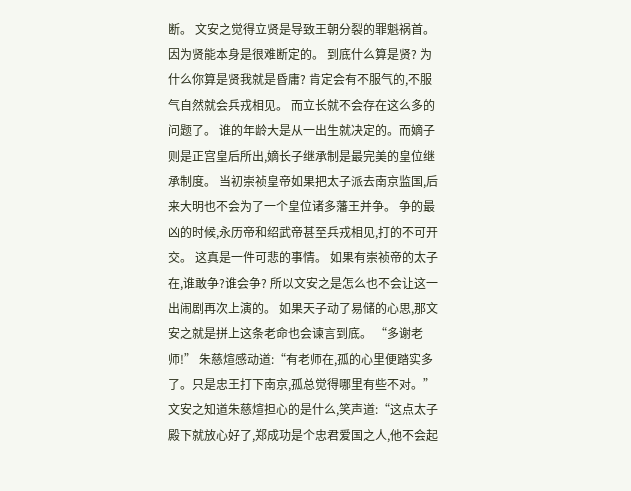断。 文安之觉得立贤是导致王朝分裂的罪魁祸首。 因为贤能本身是很难断定的。 到底什么算是贤? 为什么你算是贤我就是昏庸? 肯定会有不服气的,不服气自然就会兵戎相见。 而立长就不会存在这么多的问题了。 谁的年龄大是从一出生就决定的。而嫡子则是正宫皇后所出,嫡长子继承制是最完美的皇位继承制度。 当初崇祯皇帝如果把太子派去南京监国,后来大明也不会为了一个皇位诸多藩王并争。 争的最凶的时候,永历帝和绍武帝甚至兵戎相见,打的不可开交。 这真是一件可悲的事情。 如果有崇祯帝的太子在,谁敢争?谁会争? 所以文安之是怎么也不会让这一出闹剧再次上演的。 如果天子动了易储的心思,那文安之就是拼上这条老命也会谏言到底。 “多谢老师!” 朱慈煊感动道:“有老师在,孤的心里便踏实多了。只是忠王打下南京,孤总觉得哪里有些不对。” 文安之知道朱慈煊担心的是什么,笑声道:“这点太子殿下就放心好了,郑成功是个忠君爱国之人,他不会起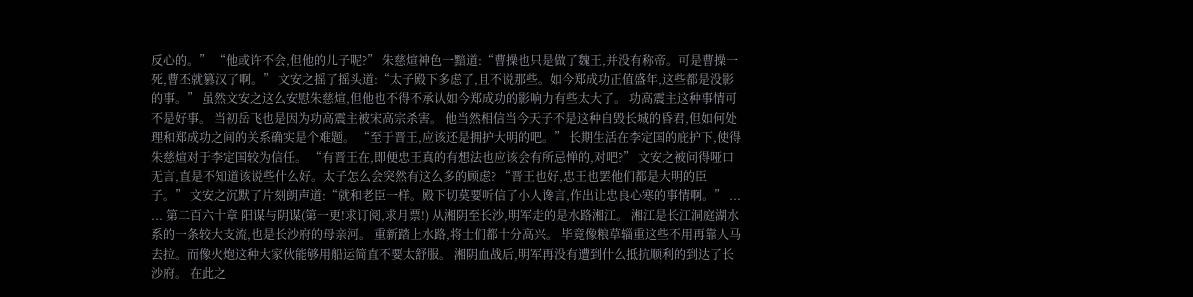反心的。” “他或许不会,但他的儿子呢?” 朱慈煊神色一黯道:“曹操也只是做了魏王,并没有称帝。可是曹操一死,曹丕就篡汉了啊。” 文安之摇了摇头道:“太子殿下多虑了,且不说那些。如今郑成功正值盛年,这些都是没影的事。” 虽然文安之这么安慰朱慈煊,但他也不得不承认如今郑成功的影响力有些太大了。 功高震主这种事情可不是好事。 当初岳飞也是因为功高震主被宋高宗杀害。 他当然相信当今天子不是这种自毁长城的昏君,但如何处理和郑成功之间的关系确实是个难题。 “至于晋王,应该还是拥护大明的吧。” 长期生活在李定国的庇护下,使得朱慈煊对于李定国较为信任。 “有晋王在,即便忠王真的有想法也应该会有所忌惮的,对吧?” 文安之被问得哑口无言,直是不知道该说些什么好。太子怎么会突然有这么多的顾虑? “晋王也好,忠王也罢他们都是大明的臣子。” 文安之沉默了片刻朗声道:“就和老臣一样。殿下切莫要听信了小人谗言,作出让忠良心寒的事情啊。” ... ... 第二百六十章 阳谋与阴谋(第一更!求订阅,求月票!) 从湘阴至长沙,明军走的是水路湘江。 湘江是长江洞庭湖水系的一条较大支流,也是长沙府的母亲河。 重新踏上水路,将士们都十分高兴。 毕竟像粮草辎重这些不用再靠人马去拉。而像火炮这种大家伙能够用船运简直不要太舒服。 湘阴血战后,明军再没有遭到什么抵抗顺利的到达了长沙府。 在此之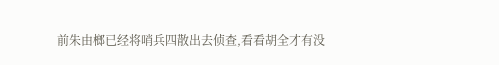前朱由榔已经将哨兵四散出去侦查,看看胡全才有没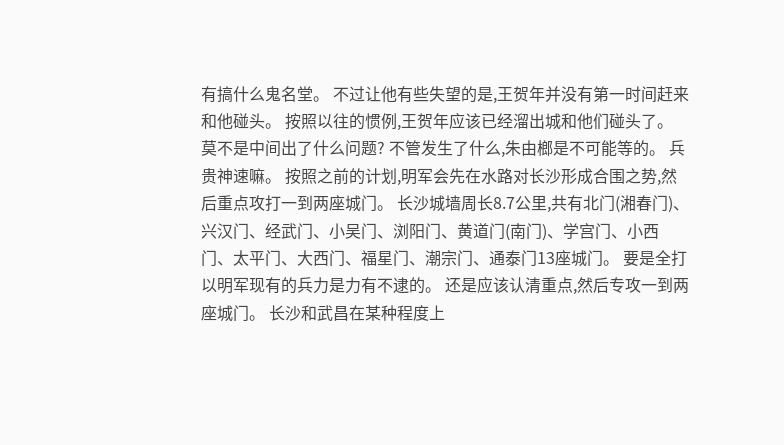有搞什么鬼名堂。 不过让他有些失望的是,王贺年并没有第一时间赶来和他碰头。 按照以往的惯例,王贺年应该已经溜出城和他们碰头了。 莫不是中间出了什么问题? 不管发生了什么,朱由榔是不可能等的。 兵贵神速嘛。 按照之前的计划,明军会先在水路对长沙形成合围之势,然后重点攻打一到两座城门。 长沙城墙周长8.7公里,共有北门(湘春门)、兴汉门、经武门、小吴门、浏阳门、黄道门(南门)、学宫门、小西门、太平门、大西门、福星门、潮宗门、通泰门13座城门。 要是全打以明军现有的兵力是力有不逮的。 还是应该认清重点,然后专攻一到两座城门。 长沙和武昌在某种程度上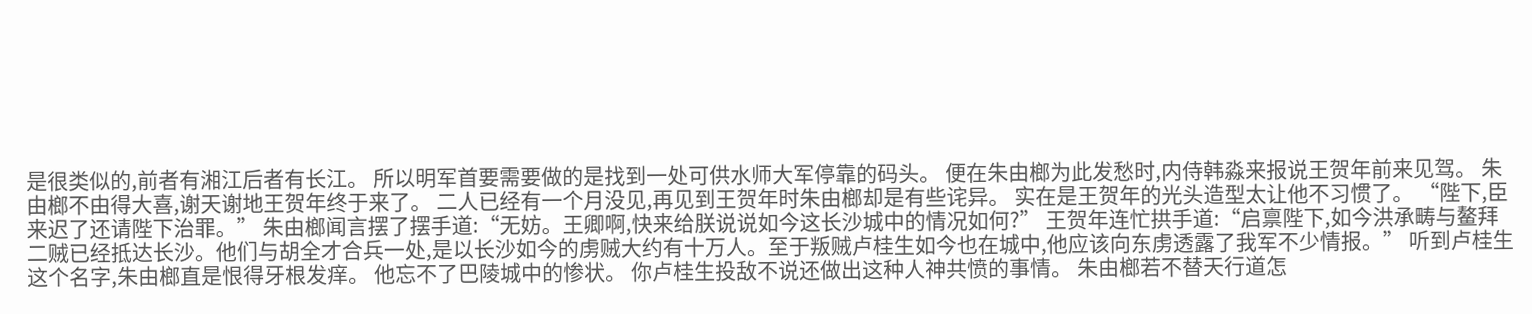是很类似的,前者有湘江后者有长江。 所以明军首要需要做的是找到一处可供水师大军停靠的码头。 便在朱由榔为此发愁时,内侍韩淼来报说王贺年前来见驾。 朱由榔不由得大喜,谢天谢地王贺年终于来了。 二人已经有一个月没见,再见到王贺年时朱由榔却是有些诧异。 实在是王贺年的光头造型太让他不习惯了。 “陛下,臣来迟了还请陛下治罪。” 朱由榔闻言摆了摆手道:“无妨。王卿啊,快来给朕说说如今这长沙城中的情况如何?” 王贺年连忙拱手道:“启禀陛下,如今洪承畴与鳌拜二贼已经抵达长沙。他们与胡全才合兵一处,是以长沙如今的虏贼大约有十万人。至于叛贼卢桂生如今也在城中,他应该向东虏透露了我军不少情报。” 听到卢桂生这个名字,朱由榔直是恨得牙根发痒。 他忘不了巴陵城中的惨状。 你卢桂生投敌不说还做出这种人神共愤的事情。 朱由榔若不替天行道怎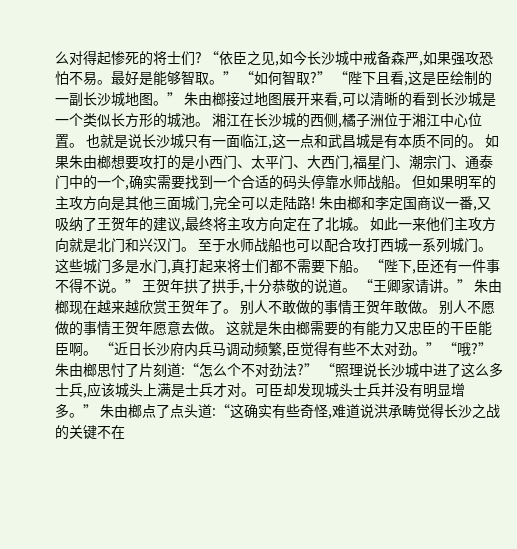么对得起惨死的将士们? “依臣之见,如今长沙城中戒备森严,如果强攻恐怕不易。最好是能够智取。” “如何智取?” “陛下且看,这是臣绘制的一副长沙城地图。” 朱由榔接过地图展开来看,可以清晰的看到长沙城是一个类似长方形的城池。 湘江在长沙城的西侧,橘子洲位于湘江中心位置。 也就是说长沙城只有一面临江,这一点和武昌城是有本质不同的。 如果朱由榔想要攻打的是小西门、太平门、大西门,福星门、潮宗门、通泰门中的一个,确实需要找到一个合适的码头停靠水师战船。 但如果明军的主攻方向是其他三面城门,完全可以走陆路! 朱由榔和李定国商议一番,又吸纳了王贺年的建议,最终将主攻方向定在了北城。 如此一来他们主攻方向就是北门和兴汉门。 至于水师战船也可以配合攻打西城一系列城门。 这些城门多是水门,真打起来将士们都不需要下船。 “陛下,臣还有一件事不得不说。” 王贺年拱了拱手,十分恭敬的说道。 “王卿家请讲。” 朱由榔现在越来越欣赏王贺年了。 别人不敢做的事情王贺年敢做。 别人不愿做的事情王贺年愿意去做。 这就是朱由榔需要的有能力又忠臣的干臣能臣啊。 “近日长沙府内兵马调动频繁,臣觉得有些不太对劲。” “哦?” 朱由榔思忖了片刻道:“怎么个不对劲法?” “照理说长沙城中进了这么多士兵,应该城头上满是士兵才对。可臣却发现城头士兵并没有明显增多。” 朱由榔点了点头道:“这确实有些奇怪,难道说洪承畴觉得长沙之战的关键不在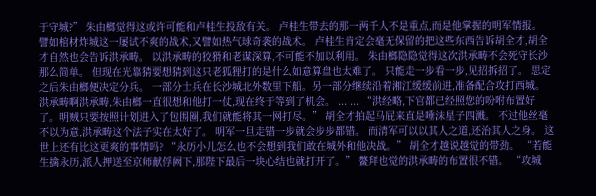于守城?” 朱由榔觉得这或许可能和卢桂生投敌有关。 卢桂生带去的那一两千人不是重点,而是他掌握的明军情报。 譬如棺材炸城这一屡试不爽的战术,又譬如热气球奇袭的战术。 卢桂生肯定会毫无保留的把这些东西告诉胡全才,胡全才自然也会告诉洪承畴。 以洪承畴的狡猾和老谋深算,不可能不加以利用。 朱由榔隐隐觉得这次洪承畴不会死守长沙那么简单。 但现在光靠猜要想猜到这只老狐狸打的是什么如意算盘也太难了。 只能走一步看一步,见招拆招了。 思定之后朱由榔便决定分兵。 一部分士兵在长沙城北外数里下船。另一部分继续沿着湘江缓缓前进,准备配合攻打西城。 洪承畴啊洪承畴,朱由榔一直很想和他打一仗,现在终于等到了机会。 ... ... “洪经略,下官都已经照您的吩咐布置好了。明贼只要按照计划进入了包围圈,我们就能将其一网打尽。” 胡全才拍起马屁来直是唾沫星子四溅。 不过他丝毫不以为意,洪承畴这个法子实在太好了。 明军一旦走错一步就会步步都错。 而清军可以以其人之道,还治其人之身。 这世上还有比这更爽的事情吗? “永历小儿怎么也不会想到我们敢在城外和他决战。” 胡全才越说越觉的带劲。 “若能生擒永历,派人押送至京师献俘阙下,那陛下最后一块心结也就打开了。” 鳌拜也觉的洪承畴的布置很不错。 “攻城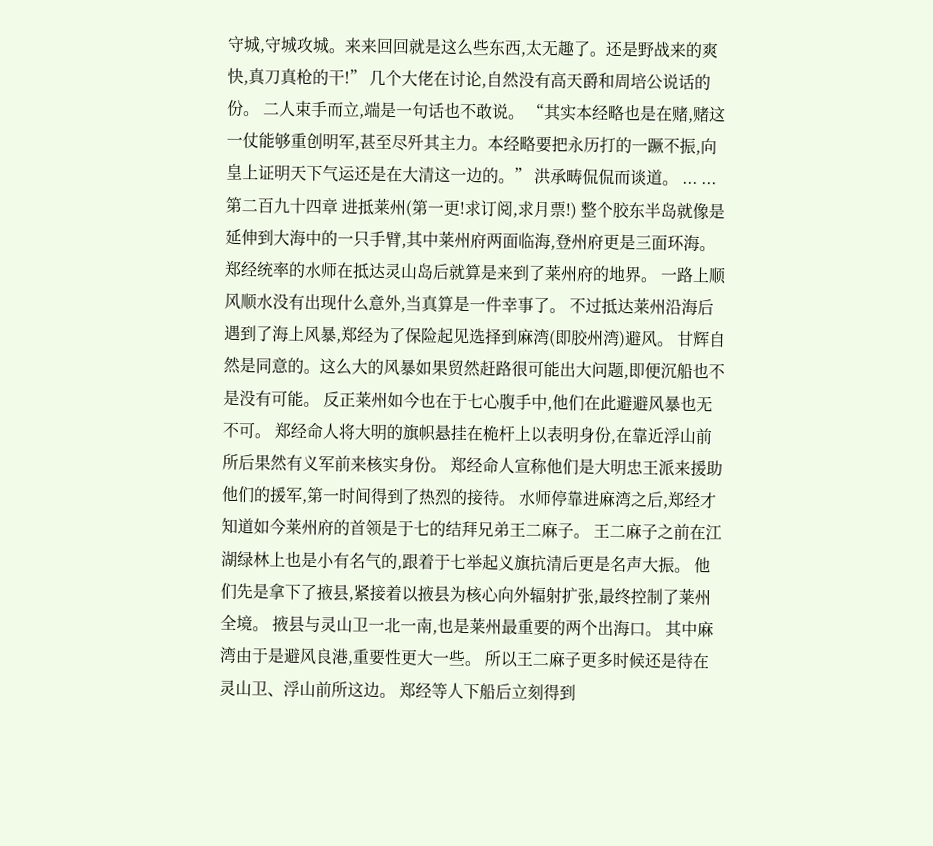守城,守城攻城。来来回回就是这么些东西,太无趣了。还是野战来的爽快,真刀真枪的干!” 几个大佬在讨论,自然没有高天爵和周培公说话的份。 二人束手而立,端是一句话也不敢说。 “其实本经略也是在赌,赌这一仗能够重创明军,甚至尽歼其主力。本经略要把永历打的一蹶不振,向皇上证明天下气运还是在大清这一边的。” 洪承畴侃侃而谈道。 ... ... 第二百九十四章 进抵莱州(第一更!求订阅,求月票!) 整个胶东半岛就像是延伸到大海中的一只手臂,其中莱州府两面临海,登州府更是三面环海。 郑经统率的水师在抵达灵山岛后就算是来到了莱州府的地界。 一路上顺风顺水没有出现什么意外,当真算是一件幸事了。 不过抵达莱州沿海后遇到了海上风暴,郑经为了保险起见选择到麻湾(即胶州湾)避风。 甘辉自然是同意的。这么大的风暴如果贸然赶路很可能出大问题,即便沉船也不是没有可能。 反正莱州如今也在于七心腹手中,他们在此避避风暴也无不可。 郑经命人将大明的旗帜悬挂在桅杆上以表明身份,在靠近浮山前所后果然有义军前来核实身份。 郑经命人宣称他们是大明忠王派来援助他们的援军,第一时间得到了热烈的接待。 水师停靠进麻湾之后,郑经才知道如今莱州府的首领是于七的结拜兄弟王二麻子。 王二麻子之前在江湖绿林上也是小有名气的,跟着于七举起义旗抗清后更是名声大振。 他们先是拿下了掖县,紧接着以掖县为核心向外辐射扩张,最终控制了莱州全境。 掖县与灵山卫一北一南,也是莱州最重要的两个出海口。 其中麻湾由于是避风良港,重要性更大一些。 所以王二麻子更多时候还是待在灵山卫、浮山前所这边。 郑经等人下船后立刻得到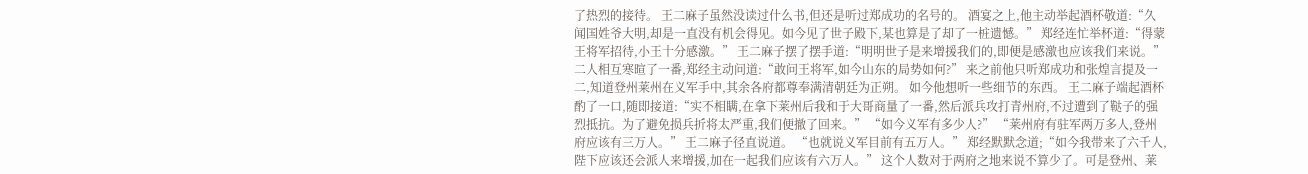了热烈的接待。 王二麻子虽然没读过什么书,但还是听过郑成功的名号的。 酒宴之上,他主动举起酒杯敬道:“久闻国姓爷大明,却是一直没有机会得见。如今见了世子殿下,某也算是了却了一桩遗憾。” 郑经连忙举杯道:“得蒙王将军招待,小王十分感激。” 王二麻子摆了摆手道:“明明世子是来增援我们的,即便是感激也应该我们来说。” 二人相互寒暄了一番,郑经主动问道:“敢问王将军,如今山东的局势如何?” 来之前他只听郑成功和张煌言提及一二,知道登州莱州在义军手中,其余各府都尊奉满清朝廷为正朔。 如今他想听一些细节的东西。 王二麻子端起酒杯酌了一口,随即接道:“实不相瞒,在拿下莱州后我和于大哥商量了一番,然后派兵攻打青州府,不过遭到了鞑子的强烈抵抗。为了避免损兵折将太严重,我们便撤了回来。” “如今义军有多少人?” “莱州府有驻军两万多人,登州府应该有三万人。” 王二麻子径直说道。 “也就说义军目前有五万人。” 郑经默默念道;“如今我带来了六千人,陛下应该还会派人来增援,加在一起我们应该有六万人。” 这个人数对于两府之地来说不算少了。可是登州、莱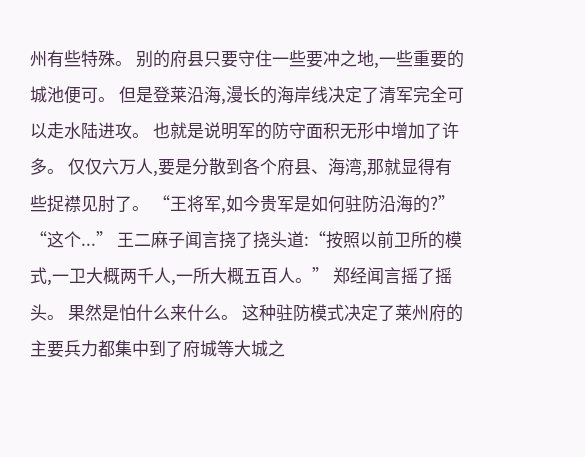州有些特殊。 别的府县只要守住一些要冲之地,一些重要的城池便可。 但是登莱沿海,漫长的海岸线决定了清军完全可以走水陆进攻。 也就是说明军的防守面积无形中增加了许多。 仅仅六万人,要是分散到各个府县、海湾,那就显得有些捉襟见肘了。 “王将军,如今贵军是如何驻防沿海的?” “这个...” 王二麻子闻言挠了挠头道:“按照以前卫所的模式,一卫大概两千人,一所大概五百人。” 郑经闻言摇了摇头。 果然是怕什么来什么。 这种驻防模式决定了莱州府的主要兵力都集中到了府城等大城之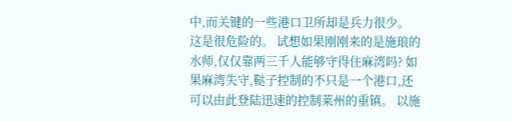中,而关键的一些港口卫所却是兵力很少。 这是很危险的。 试想如果刚刚来的是施琅的水师,仅仅靠两三千人能够守得住麻湾吗? 如果麻湾失守,鞑子控制的不只是一个港口,还可以由此登陆迅速的控制莱州的重镇。 以施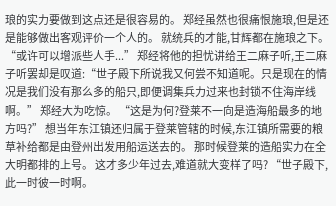琅的实力要做到这点还是很容易的。 郑经虽然也很痛恨施琅,但是还是能够做出客观评价一个人的。 就统兵的才能,甘辉都在施琅之下。 “或许可以增派些人手...” 郑经将他的担忧讲给王二麻子听,王二麻子听罢却是叹道:“世子殿下所说我又何尝不知道呢。只是现在的情况是我们没有那么多的船只,即便调集兵力过来也封锁不住海岸线啊。” 郑经大为吃惊。 “这是为何?登莱不一向是造海船最多的地方吗?” 想当年东江镇还归属于登莱管辖的时候,东江镇所需要的粮草补给都是由登州出发用船运送去的。 那时候登莱的造船实力在全大明都排的上号。 这才多少年过去,难道就大变样了吗? “世子殿下,此一时彼一时啊。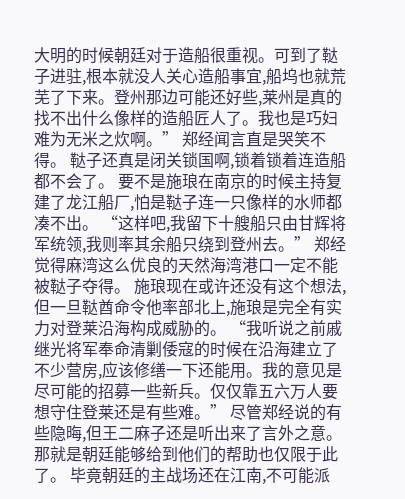大明的时候朝廷对于造船很重视。可到了鞑子进驻,根本就没人关心造船事宜,船坞也就荒芜了下来。登州那边可能还好些,莱州是真的找不出什么像样的造船匠人了。我也是巧妇难为无米之炊啊。” 郑经闻言直是哭笑不得。 鞑子还真是闭关锁国啊,锁着锁着连造船都不会了。 要不是施琅在南京的时候主持复建了龙江船厂,怕是鞑子连一只像样的水师都凑不出。 “这样吧,我留下十艘船只由甘辉将军统领,我则率其余船只绕到登州去。” 郑经觉得麻湾这么优良的天然海湾港口一定不能被鞑子夺得。 施琅现在或许还没有这个想法,但一旦鞑酋命令他率部北上,施琅是完全有实力对登莱沿海构成威胁的。 “我听说之前戚继光将军奉命清剿倭寇的时候在沿海建立了不少营房,应该修缮一下还能用。我的意见是尽可能的招募一些新兵。仅仅靠五六万人要想守住登莱还是有些难。” 尽管郑经说的有些隐晦,但王二麻子还是听出来了言外之意。 那就是朝廷能够给到他们的帮助也仅限于此了。 毕竟朝廷的主战场还在江南,不可能派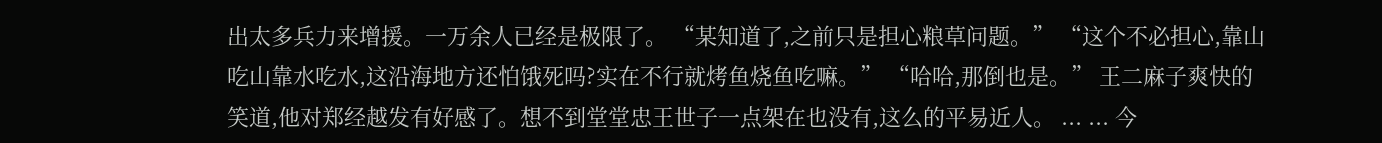出太多兵力来增援。一万余人已经是极限了。 “某知道了,之前只是担心粮草问题。” “这个不必担心,靠山吃山靠水吃水,这沿海地方还怕饿死吗?实在不行就烤鱼烧鱼吃嘛。” “哈哈,那倒也是。” 王二麻子爽快的笑道,他对郑经越发有好感了。想不到堂堂忠王世子一点架在也没有,这么的平易近人。 ... ... 今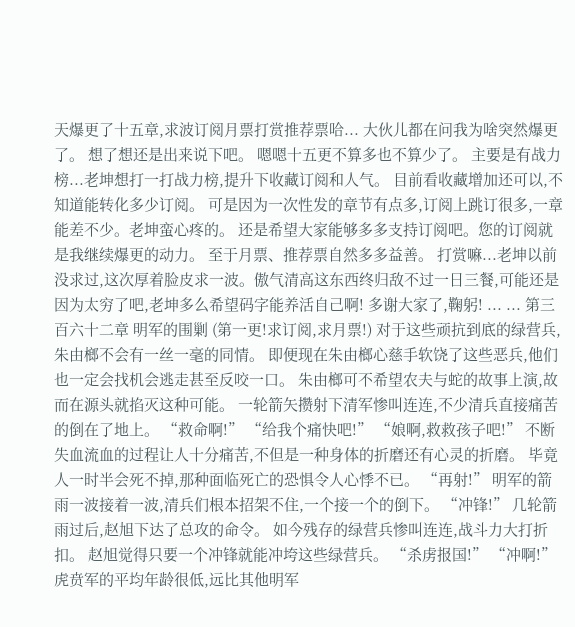天爆更了十五章,求波订阅月票打赏推荐票哈... 大伙儿都在问我为啥突然爆更了。 想了想还是出来说下吧。 嗯嗯十五更不算多也不算少了。 主要是有战力榜...老坤想打一打战力榜,提升下收藏订阅和人气。 目前看收藏增加还可以,不知道能转化多少订阅。 可是因为一次性发的章节有点多,订阅上跳订很多,一章能差不少。老坤蛮心疼的。 还是希望大家能够多多支持订阅吧。您的订阅就是我继续爆更的动力。 至于月票、推荐票自然多多益善。 打赏嘛...老坤以前没求过,这次厚着脸皮求一波。傲气清高这东西终归敌不过一日三餐,可能还是因为太穷了吧,老坤多么希望码字能养活自己啊! 多谢大家了,鞠躬! ... ... 第三百六十二章 明军的围剿 (第一更!求订阅,求月票!) 对于这些顽抗到底的绿营兵,朱由榔不会有一丝一毫的同情。 即便现在朱由榔心慈手软饶了这些恶兵,他们也一定会找机会逃走甚至反咬一口。 朱由榔可不希望农夫与蛇的故事上演,故而在源头就掐灭这种可能。 一轮箭矢攒射下清军惨叫连连,不少清兵直接痛苦的倒在了地上。 “救命啊!” “给我个痛快吧!” “娘啊,救救孩子吧!” 不断失血流血的过程让人十分痛苦,不但是一种身体的折磨还有心灵的折磨。 毕竟人一时半会死不掉,那种面临死亡的恐惧令人心悸不已。 “再射!” 明军的箭雨一波接着一波,清兵们根本招架不住,一个接一个的倒下。 “冲锋!” 几轮箭雨过后,赵旭下达了总攻的命令。 如今残存的绿营兵惨叫连连,战斗力大打折扣。 赵旭觉得只要一个冲锋就能冲垮这些绿营兵。 “杀虏报国!” “冲啊!” 虎贲军的平均年龄很低,远比其他明军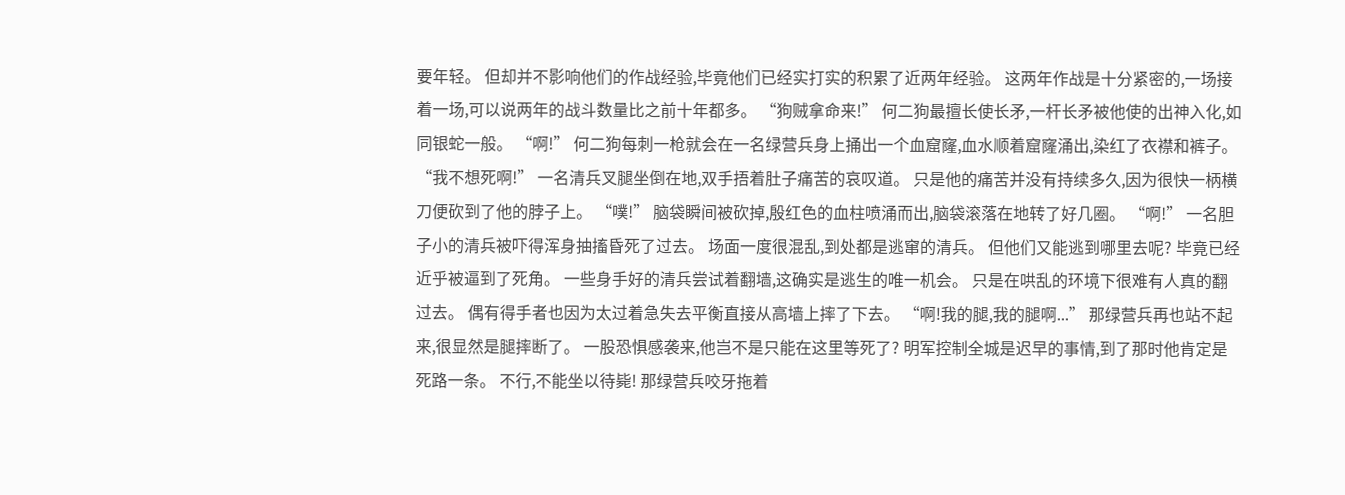要年轻。 但却并不影响他们的作战经验,毕竟他们已经实打实的积累了近两年经验。 这两年作战是十分紧密的,一场接着一场,可以说两年的战斗数量比之前十年都多。 “狗贼拿命来!” 何二狗最擅长使长矛,一杆长矛被他使的出神入化,如同银蛇一般。 “啊!” 何二狗每刺一枪就会在一名绿营兵身上捅出一个血窟窿,血水顺着窟窿涌出,染红了衣襟和裤子。 “我不想死啊!” 一名清兵叉腿坐倒在地,双手捂着肚子痛苦的哀叹道。 只是他的痛苦并没有持续多久,因为很快一柄横刀便砍到了他的脖子上。 “噗!” 脑袋瞬间被砍掉,殷红色的血柱喷涌而出,脑袋滚落在地转了好几圈。 “啊!” 一名胆子小的清兵被吓得浑身抽搐昏死了过去。 场面一度很混乱,到处都是逃窜的清兵。 但他们又能逃到哪里去呢? 毕竟已经近乎被逼到了死角。 一些身手好的清兵尝试着翻墙,这确实是逃生的唯一机会。 只是在哄乱的环境下很难有人真的翻过去。 偶有得手者也因为太过着急失去平衡直接从高墙上摔了下去。 “啊!我的腿,我的腿啊...” 那绿营兵再也站不起来,很显然是腿摔断了。 一股恐惧感袭来,他岂不是只能在这里等死了? 明军控制全城是迟早的事情,到了那时他肯定是死路一条。 不行,不能坐以待毙! 那绿营兵咬牙拖着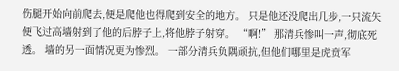伤腿开始向前爬去,便是爬他也得爬到安全的地方。 只是他还没爬出几步,一只流矢便飞过高墙射到了他的后脖子上,将他脖子射穿。 “啊!” 那清兵惨叫一声,彻底死透。 墙的另一面情况更为惨烈。 一部分清兵负隅顽抗,但他们哪里是虎贲军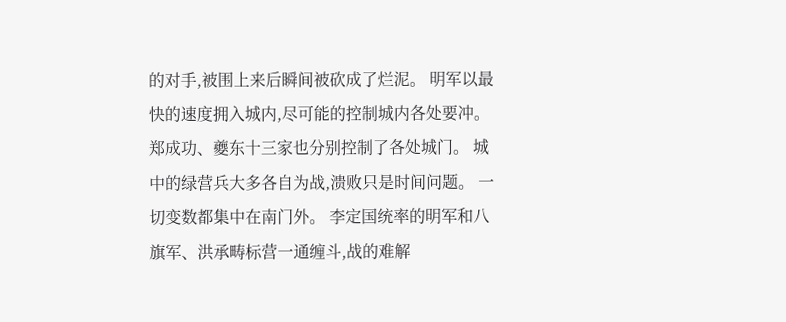的对手,被围上来后瞬间被砍成了烂泥。 明军以最快的速度拥入城内,尽可能的控制城内各处要冲。 郑成功、夔东十三家也分别控制了各处城门。 城中的绿营兵大多各自为战,溃败只是时间问题。 一切变数都集中在南门外。 李定国统率的明军和八旗军、洪承畴标营一通缠斗,战的难解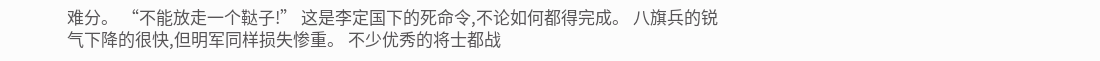难分。 “不能放走一个鞑子!” 这是李定国下的死命令,不论如何都得完成。 八旗兵的锐气下降的很快,但明军同样损失惨重。 不少优秀的将士都战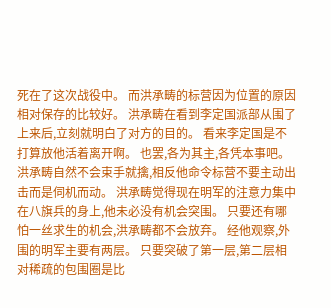死在了这次战役中。 而洪承畴的标营因为位置的原因相对保存的比较好。 洪承畴在看到李定国派部从围了上来后,立刻就明白了对方的目的。 看来李定国是不打算放他活着离开啊。 也罢,各为其主,各凭本事吧。 洪承畴自然不会束手就擒,相反他命令标营不要主动出击而是伺机而动。 洪承畴觉得现在明军的注意力集中在八旗兵的身上,他未必没有机会突围。 只要还有哪怕一丝求生的机会,洪承畴都不会放弃。 经他观察,外围的明军主要有两层。 只要突破了第一层,第二层相对稀疏的包围圈是比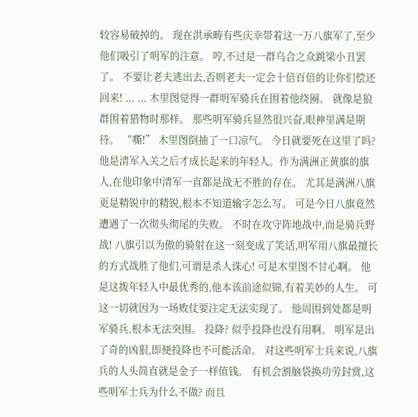较容易破掉的。 现在洪承畴有些庆幸带着这一万八旗军了,至少他们吸引了明军的注意。 哼,不过是一群乌合之众跳梁小丑罢了。 不要让老夫逃出去,否则老夫一定会十倍百倍的让你们偿还回来! ... ... 木里图觉得一群明军骑兵在围着他绕圈。 就像是狼群围着猎物时那样。 那些明军骑兵显然很兴奋,眼神里满是期待。 “嘶!” 木里图倒抽了一口凉气。 今日就要死在这里了吗? 他是清军入关之后才成长起来的年轻人。作为满洲正黄旗的旗人,在他印象中清军一直都是战无不胜的存在。 尤其是满洲八旗更是精锐中的精锐,根本不知道输字怎么写。 可是今日八旗竟然遭遇了一次彻头彻尾的失败。 不时在攻守阵地战中,而是骑兵野战! 八旗引以为傲的骑射在这一刻变成了笑话,明军用八旗最擅长的方式战胜了他们,可谓是杀人诛心! 可是木里图不甘心啊。 他是这拨年轻人中最优秀的,他本该前途似锦,有着美妙的人生。 可这一切就因为一场败仗要注定无法实现了。 他周围到处都是明军骑兵,根本无法突围。 投降? 似乎投降也没有用啊。 明军是出了奇的凶狠,即便投降也不可能活命。 对这些明军士兵来说,八旗兵的人头简直就是金子一样值钱。 有机会割脑袋换功劳封赏,这些明军士兵为什么不做? 而且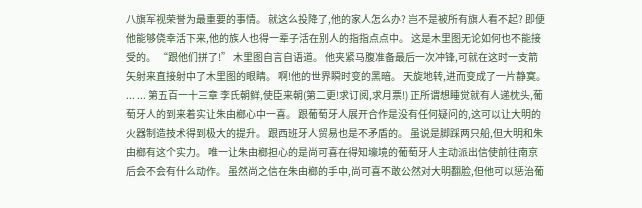八旗军视荣誉为最重要的事情。 就这么投降了,他的家人怎么办? 岂不是被所有旗人看不起? 即便他能够侥幸活下来,他的族人也得一辈子活在别人的指指点点中。 这是木里图无论如何也不能接受的。 “跟他们拼了!” 木里图自言自语道。 他夹紧马腹准备最后一次冲锋,可就在这时一支箭矢射来直接射中了木里图的眼睛。 啊!他的世界瞬时变的黑暗。 天旋地转,进而变成了一片静寞。 ... ... 第五百一十三章 李氏朝鲜,使臣来朝(第二更!求订阅,求月票!) 正所谓想睡觉就有人递枕头,葡萄牙人的到来着实让朱由榔心中一喜。 跟葡萄牙人展开合作是没有任何疑问的,这可以让大明的火器制造技术得到极大的提升。 跟西班牙人贸易也是不矛盾的。 虽说是脚踩两只船,但大明和朱由榔有这个实力。 唯一让朱由榔担心的是尚可喜在得知壕境的葡萄牙人主动派出信使前往南京后会不会有什么动作。 虽然尚之信在朱由榔的手中,尚可喜不敢公然对大明翻脸,但他可以惩治葡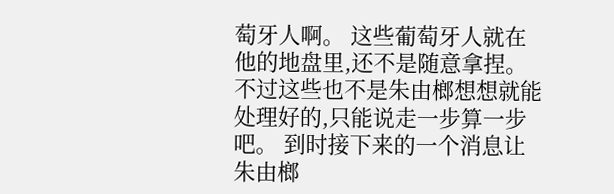萄牙人啊。 这些葡萄牙人就在他的地盘里,还不是随意拿捏。 不过这些也不是朱由榔想想就能处理好的,只能说走一步算一步吧。 到时接下来的一个消息让朱由榔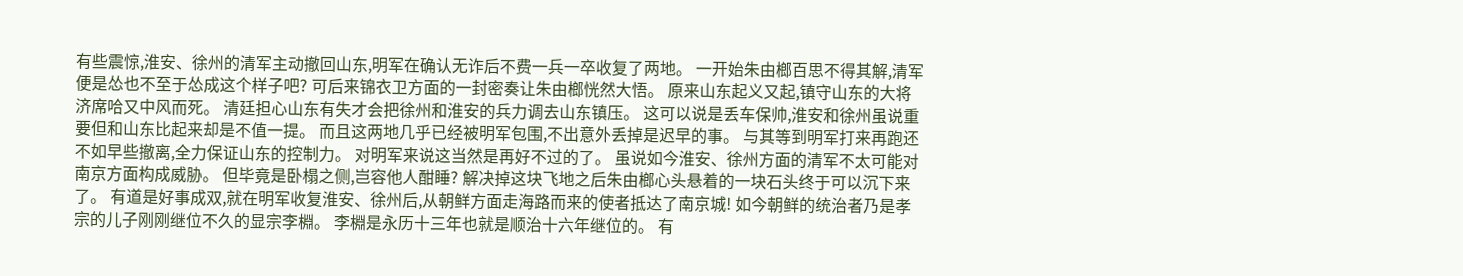有些震惊,淮安、徐州的清军主动撤回山东,明军在确认无诈后不费一兵一卒收复了两地。 一开始朱由榔百思不得其解,清军便是怂也不至于怂成这个样子吧? 可后来锦衣卫方面的一封密奏让朱由榔恍然大悟。 原来山东起义又起,镇守山东的大将济席哈又中风而死。 清廷担心山东有失才会把徐州和淮安的兵力调去山东镇压。 这可以说是丢车保帅,淮安和徐州虽说重要但和山东比起来却是不值一提。 而且这两地几乎已经被明军包围,不出意外丢掉是迟早的事。 与其等到明军打来再跑还不如早些撤离,全力保证山东的控制力。 对明军来说这当然是再好不过的了。 虽说如今淮安、徐州方面的清军不太可能对南京方面构成威胁。 但毕竟是卧榻之侧,岂容他人酣睡? 解决掉这块飞地之后朱由榔心头悬着的一块石头终于可以沉下来了。 有道是好事成双,就在明军收复淮安、徐州后,从朝鲜方面走海路而来的使者抵达了南京城! 如今朝鲜的统治者乃是孝宗的儿子刚刚继位不久的显宗李棩。 李棩是永历十三年也就是顺治十六年继位的。 有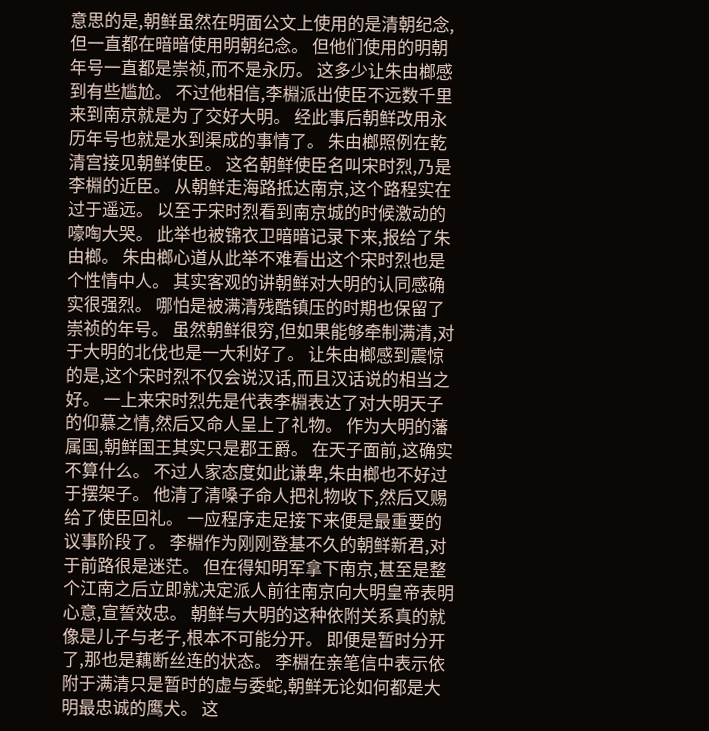意思的是,朝鲜虽然在明面公文上使用的是清朝纪念,但一直都在暗暗使用明朝纪念。 但他们使用的明朝年号一直都是崇祯,而不是永历。 这多少让朱由榔感到有些尴尬。 不过他相信,李棩派出使臣不远数千里来到南京就是为了交好大明。 经此事后朝鲜改用永历年号也就是水到渠成的事情了。 朱由榔照例在乾清宫接见朝鲜使臣。 这名朝鲜使臣名叫宋时烈,乃是李棩的近臣。 从朝鲜走海路抵达南京,这个路程实在过于遥远。 以至于宋时烈看到南京城的时候激动的嚎啕大哭。 此举也被锦衣卫暗暗记录下来,报给了朱由榔。 朱由榔心道从此举不难看出这个宋时烈也是个性情中人。 其实客观的讲朝鲜对大明的认同感确实很强烈。 哪怕是被满清残酷镇压的时期也保留了崇祯的年号。 虽然朝鲜很穷,但如果能够牵制满清,对于大明的北伐也是一大利好了。 让朱由榔感到震惊的是,这个宋时烈不仅会说汉话,而且汉话说的相当之好。 一上来宋时烈先是代表李棩表达了对大明天子的仰慕之情,然后又命人呈上了礼物。 作为大明的藩属国,朝鲜国王其实只是郡王爵。 在天子面前,这确实不算什么。 不过人家态度如此谦卑,朱由榔也不好过于摆架子。 他清了清嗓子命人把礼物收下,然后又赐给了使臣回礼。 一应程序走足接下来便是最重要的议事阶段了。 李棩作为刚刚登基不久的朝鲜新君,对于前路很是迷茫。 但在得知明军拿下南京,甚至是整个江南之后立即就决定派人前往南京向大明皇帝表明心意,宣誓效忠。 朝鲜与大明的这种依附关系真的就像是儿子与老子,根本不可能分开。 即便是暂时分开了,那也是藕断丝连的状态。 李棩在亲笔信中表示依附于满清只是暂时的虚与委蛇,朝鲜无论如何都是大明最忠诚的鹰犬。 这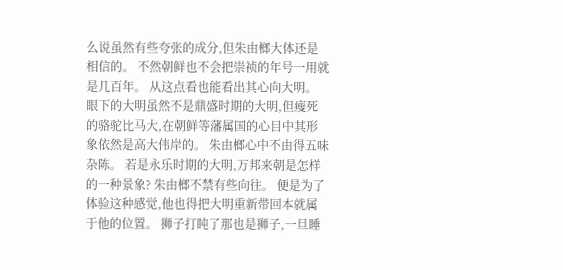么说虽然有些夸张的成分,但朱由榔大体还是相信的。 不然朝鲜也不会把崇祯的年号一用就是几百年。 从这点看也能看出其心向大明。 眼下的大明虽然不是鼎盛时期的大明,但瘦死的骆驼比马大,在朝鲜等藩属国的心目中其形象依然是高大伟岸的。 朱由榔心中不由得五味杂陈。 若是永乐时期的大明,万邦来朝是怎样的一种景象? 朱由榔不禁有些向往。 便是为了体验这种感觉,他也得把大明重新带回本就属于他的位置。 狮子打盹了那也是狮子,一旦睡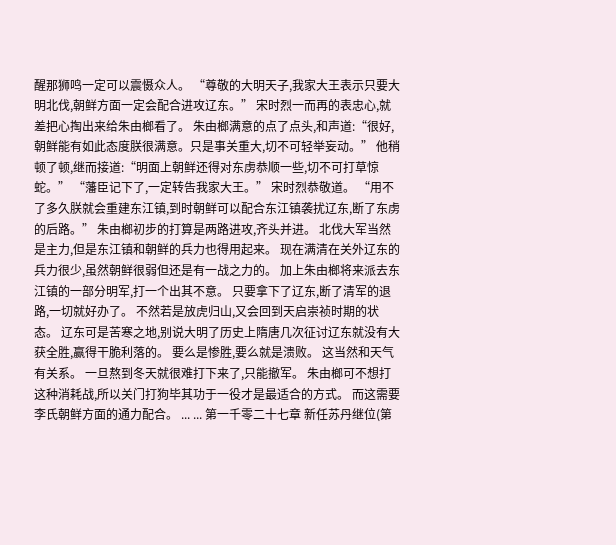醒那狮鸣一定可以震慑众人。 “尊敬的大明天子,我家大王表示只要大明北伐,朝鲜方面一定会配合进攻辽东。” 宋时烈一而再的表忠心,就差把心掏出来给朱由榔看了。 朱由榔满意的点了点头,和声道:“很好,朝鲜能有如此态度朕很满意。只是事关重大,切不可轻举妄动。” 他稍顿了顿,继而接道:“明面上朝鲜还得对东虏恭顺一些,切不可打草惊蛇。” “藩臣记下了,一定转告我家大王。” 宋时烈恭敬道。 “用不了多久朕就会重建东江镇,到时朝鲜可以配合东江镇袭扰辽东,断了东虏的后路。” 朱由榔初步的打算是两路进攻,齐头并进。 北伐大军当然是主力,但是东江镇和朝鲜的兵力也得用起来。 现在满清在关外辽东的兵力很少,虽然朝鲜很弱但还是有一战之力的。 加上朱由榔将来派去东江镇的一部分明军,打一个出其不意。 只要拿下了辽东,断了清军的退路,一切就好办了。 不然若是放虎归山,又会回到天启崇祯时期的状态。 辽东可是苦寒之地,别说大明了历史上隋唐几次征讨辽东就没有大获全胜,赢得干脆利落的。 要么是惨胜,要么就是溃败。 这当然和天气有关系。 一旦熬到冬天就很难打下来了,只能撤军。 朱由榔可不想打这种消耗战,所以关门打狗毕其功于一役才是最适合的方式。 而这需要李氏朝鲜方面的通力配合。 ... ... 第一千零二十七章 新任苏丹继位(第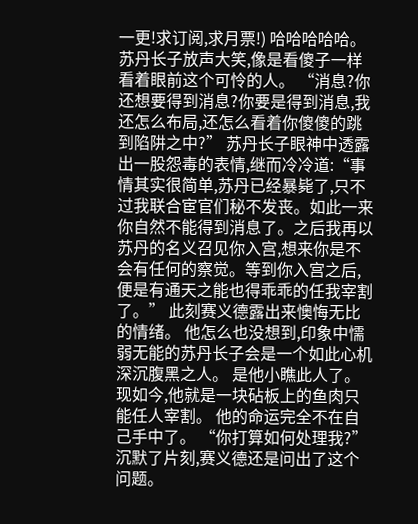一更!求订阅,求月票!) 哈哈哈哈哈。 苏丹长子放声大笑,像是看傻子一样看着眼前这个可怜的人。 “消息?你还想要得到消息?你要是得到消息,我还怎么布局,还怎么看着你傻傻的跳到陷阱之中?” 苏丹长子眼神中透露出一股怨毒的表情,继而冷冷道:“事情其实很简单,苏丹已经暴毙了,只不过我联合宦官们秘不发丧。如此一来你自然不能得到消息了。之后我再以苏丹的名义召见你入宫,想来你是不会有任何的察觉。等到你入宫之后,便是有通天之能也得乖乖的任我宰割了。” 此刻赛义德露出来懊悔无比的情绪。 他怎么也没想到,印象中懦弱无能的苏丹长子会是一个如此心机深沉腹黑之人。 是他小瞧此人了。 现如今,他就是一块砧板上的鱼肉只能任人宰割。 他的命运完全不在自己手中了。 “你打算如何处理我?” 沉默了片刻,赛义德还是问出了这个问题。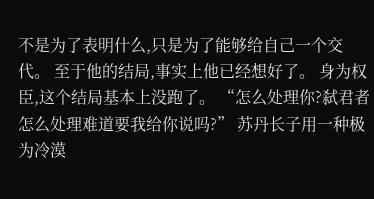不是为了表明什么,只是为了能够给自己一个交代。 至于他的结局,事实上他已经想好了。 身为权臣,这个结局基本上没跑了。 “怎么处理你?弑君者怎么处理难道要我给你说吗?” 苏丹长子用一种极为冷漠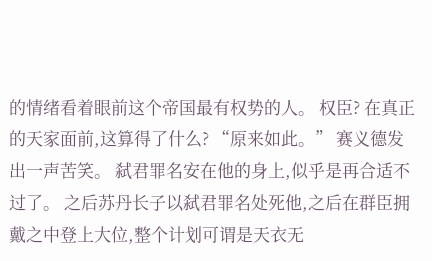的情绪看着眼前这个帝国最有权势的人。 权臣? 在真正的天家面前,这算得了什么? “原来如此。” 赛义德发出一声苦笑。 弑君罪名安在他的身上,似乎是再合适不过了。 之后苏丹长子以弑君罪名处死他,之后在群臣拥戴之中登上大位,整个计划可谓是天衣无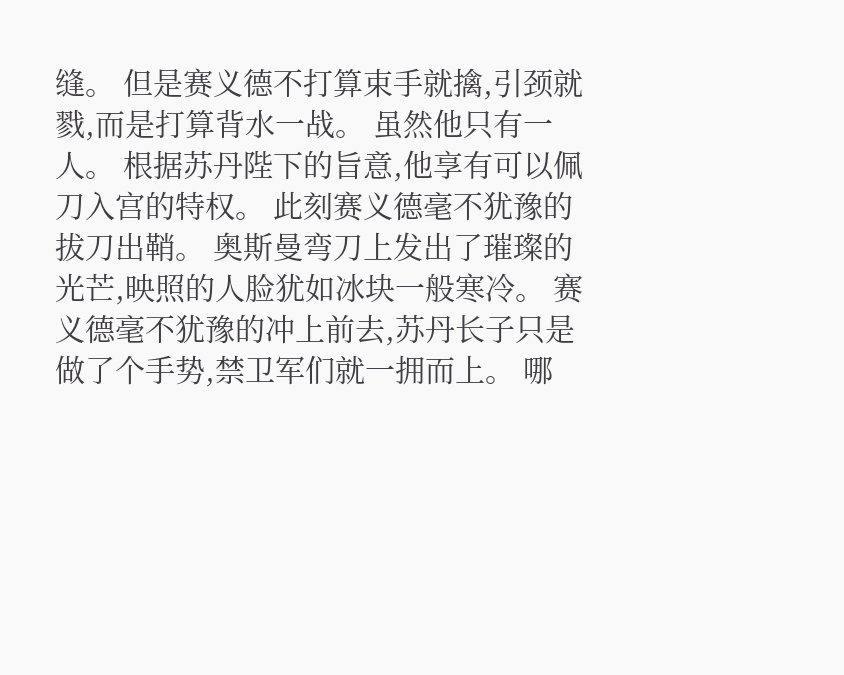缝。 但是赛义德不打算束手就擒,引颈就戮,而是打算背水一战。 虽然他只有一人。 根据苏丹陛下的旨意,他享有可以佩刀入宫的特权。 此刻赛义德毫不犹豫的拔刀出鞘。 奥斯曼弯刀上发出了璀璨的光芒,映照的人脸犹如冰块一般寒冷。 赛义德毫不犹豫的冲上前去,苏丹长子只是做了个手势,禁卫军们就一拥而上。 哪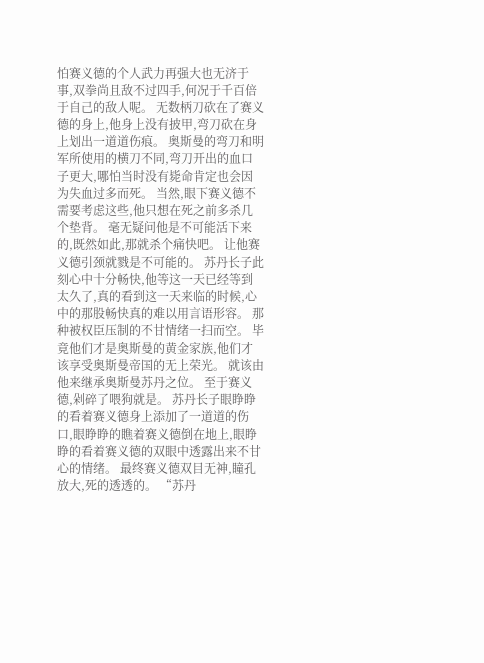怕赛义德的个人武力再强大也无济于事,双拳尚且敌不过四手,何况于千百倍于自己的敌人呢。 无数柄刀砍在了赛义德的身上,他身上没有披甲,弯刀砍在身上划出一道道伤痕。 奥斯曼的弯刀和明军所使用的横刀不同,弯刀开出的血口子更大,哪怕当时没有毙命肯定也会因为失血过多而死。 当然,眼下赛义德不需要考虑这些,他只想在死之前多杀几个垫背。 毫无疑问他是不可能活下来的,既然如此,那就杀个痛快吧。 让他赛义德引颈就戮是不可能的。 苏丹长子此刻心中十分畅快,他等这一天已经等到太久了,真的看到这一天来临的时候,心中的那股畅快真的难以用言语形容。 那种被权臣压制的不甘情绪一扫而空。 毕竟他们才是奥斯曼的黄金家族,他们才该享受奥斯曼帝国的无上荣光。 就该由他来继承奥斯曼苏丹之位。 至于赛义德,剁碎了喂狗就是。 苏丹长子眼睁睁的看着赛义德身上添加了一道道的伤口,眼睁睁的瞧着赛义德倒在地上,眼睁睁的看着赛义德的双眼中透露出来不甘心的情绪。 最终赛义德双目无神,瞳孔放大,死的透透的。 “苏丹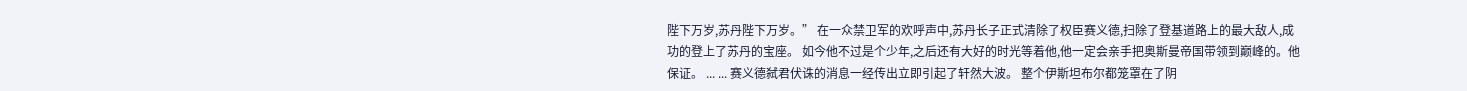陛下万岁,苏丹陛下万岁。” 在一众禁卫军的欢呼声中,苏丹长子正式清除了权臣赛义德,扫除了登基道路上的最大敌人,成功的登上了苏丹的宝座。 如今他不过是个少年,之后还有大好的时光等着他,他一定会亲手把奥斯曼帝国带领到巅峰的。他保证。 ... ... 赛义德弑君伏诛的消息一经传出立即引起了轩然大波。 整个伊斯坦布尔都笼罩在了阴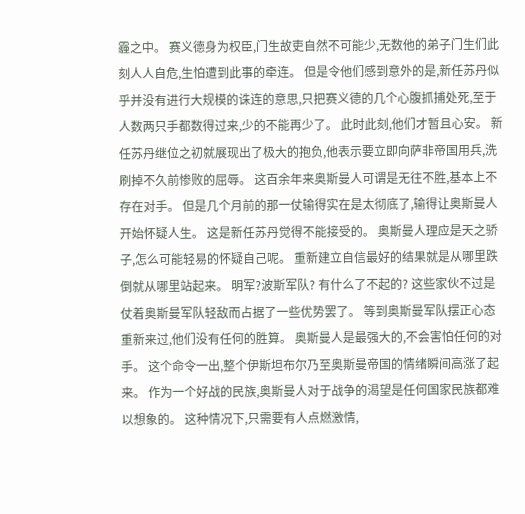霾之中。 赛义德身为权臣,门生故吏自然不可能少,无数他的弟子门生们此刻人人自危,生怕遭到此事的牵连。 但是令他们感到意外的是,新任苏丹似乎并没有进行大规模的诛连的意思,只把赛义德的几个心腹抓捕处死,至于人数两只手都数得过来,少的不能再少了。 此时此刻,他们才暂且心安。 新任苏丹继位之初就展现出了极大的抱负,他表示要立即向萨非帝国用兵,洗刷掉不久前惨败的屈辱。 这百余年来奥斯曼人可谓是无往不胜,基本上不存在对手。 但是几个月前的那一仗输得实在是太彻底了,输得让奥斯曼人开始怀疑人生。 这是新任苏丹觉得不能接受的。 奥斯曼人理应是天之骄子,怎么可能轻易的怀疑自己呢。 重新建立自信最好的结果就是从哪里跌倒就从哪里站起来。 明军?波斯军队? 有什么了不起的? 这些家伙不过是仗着奥斯曼军队轻敌而占据了一些优势罢了。 等到奥斯曼军队摆正心态重新来过,他们没有任何的胜算。 奥斯曼人是最强大的,不会害怕任何的对手。 这个命令一出,整个伊斯坦布尔乃至奥斯曼帝国的情绪瞬间高涨了起来。 作为一个好战的民族,奥斯曼人对于战争的渴望是任何国家民族都难以想象的。 这种情况下,只需要有人点燃激情,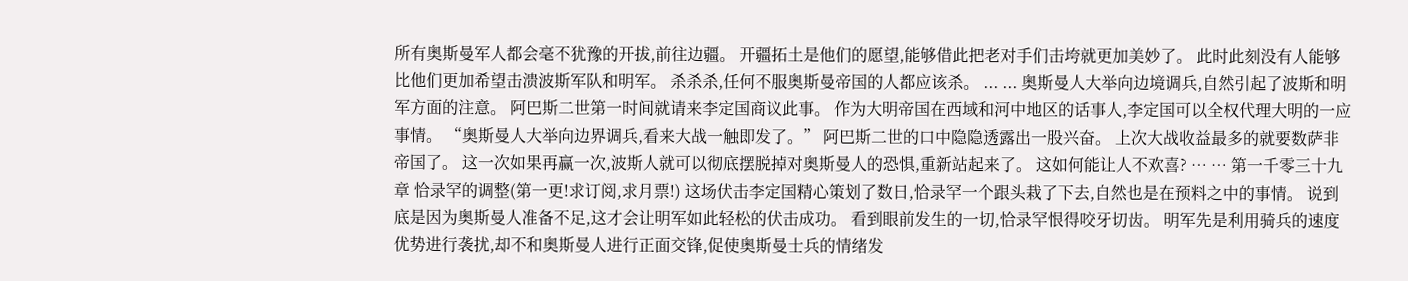所有奥斯曼军人都会毫不犹豫的开拔,前往边疆。 开疆拓土是他们的愿望,能够借此把老对手们击垮就更加美妙了。 此时此刻没有人能够比他们更加希望击溃波斯军队和明军。 杀杀杀,任何不服奥斯曼帝国的人都应该杀。 ... ... 奥斯曼人大举向边境调兵,自然引起了波斯和明军方面的注意。 阿巴斯二世第一时间就请来李定国商议此事。 作为大明帝国在西域和河中地区的话事人,李定国可以全权代理大明的一应事情。 “奥斯曼人大举向边界调兵,看来大战一触即发了。” 阿巴斯二世的口中隐隐透露出一股兴奋。 上次大战收益最多的就要数萨非帝国了。 这一次如果再赢一次,波斯人就可以彻底摆脱掉对奥斯曼人的恐惧,重新站起来了。 这如何能让人不欢喜? … … 第一千零三十九章 恰录罕的调整(第一更!求订阅,求月票!) 这场伏击李定国精心策划了数日,恰录罕一个跟头栽了下去,自然也是在预料之中的事情。 说到底是因为奥斯曼人准备不足,这才会让明军如此轻松的伏击成功。 看到眼前发生的一切,恰录罕恨得咬牙切齿。 明军先是利用骑兵的速度优势进行袭扰,却不和奥斯曼人进行正面交锋,促使奥斯曼士兵的情绪发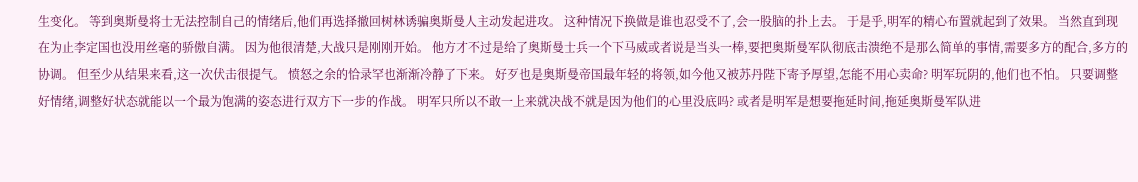生变化。 等到奥斯曼将士无法控制自己的情绪后,他们再选择撤回树林诱骗奥斯曼人主动发起进攻。 这种情况下换做是谁也忍受不了,会一股脑的扑上去。 于是乎,明军的精心布置就起到了效果。 当然直到现在为止李定国也没用丝毫的骄傲自满。 因为他很清楚,大战只是刚刚开始。 他方才不过是给了奥斯曼士兵一个下马威或者说是当头一棒,要把奥斯曼军队彻底击溃绝不是那么简单的事情,需要多方的配合,多方的协调。 但至少从结果来看,这一次伏击很提气。 愤怒之余的恰录罕也渐渐冷静了下来。 好歹也是奥斯曼帝国最年轻的将领,如今他又被苏丹陛下寄予厚望,怎能不用心卖命? 明军玩阴的,他们也不怕。 只要调整好情绪,调整好状态就能以一个最为饱满的姿态进行双方下一步的作战。 明军只所以不敢一上来就决战不就是因为他们的心里没底吗? 或者是明军是想要拖延时间,拖延奥斯曼军队进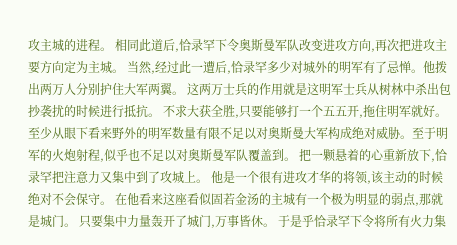攻主城的进程。 相同此道后,恰录罕下令奥斯曼军队改变进攻方向,再次把进攻主要方向定为主城。 当然,经过此一遭后,恰录罕多少对城外的明军有了忌惮。他拨出两万人分别护住大军两翼。 这两万士兵的作用就是这明军士兵从树林中杀出包抄袭扰的时候进行抵抗。 不求大获全胜,只要能够打一个五五开,拖住明军就好。 至少从眼下看来野外的明军数量有限不足以对奥斯曼大军构成绝对威胁。至于明军的火炮射程,似乎也不足以对奥斯曼军队覆盖到。 把一颗悬着的心重新放下,恰录罕把注意力又集中到了攻城上。 他是一个很有进攻才华的将领,该主动的时候绝对不会保守。 在他看来这座看似固若金汤的主城有一个极为明显的弱点,那就是城门。 只要集中力量轰开了城门,万事皆休。 于是乎恰录罕下令将所有火力集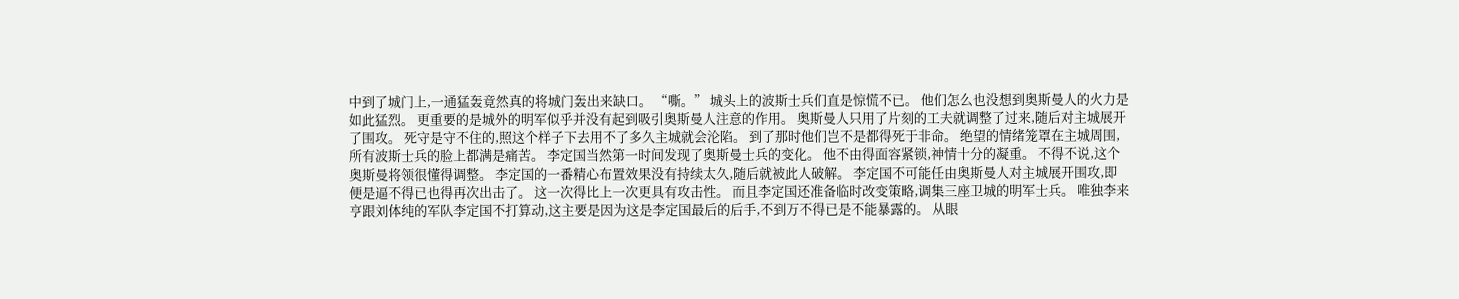中到了城门上,一通猛轰竟然真的将城门轰出来缺口。 “嘶。” 城头上的波斯士兵们直是惊慌不已。 他们怎么也没想到奥斯曼人的火力是如此猛烈。 更重要的是城外的明军似乎并没有起到吸引奥斯曼人注意的作用。 奥斯曼人只用了片刻的工夫就调整了过来,随后对主城展开了围攻。 死守是守不住的,照这个样子下去用不了多久主城就会沦陷。 到了那时他们岂不是都得死于非命。 绝望的情绪笼罩在主城周围,所有波斯士兵的脸上都满是痛苦。 李定国当然第一时间发现了奥斯曼士兵的变化。 他不由得面容紧锁,神情十分的凝重。 不得不说,这个奥斯曼将领很懂得调整。 李定国的一番精心布置效果没有持续太久,随后就被此人破解。 李定国不可能任由奥斯曼人对主城展开围攻,即便是逼不得已也得再次出击了。 这一次得比上一次更具有攻击性。 而且李定国还准备临时改变策略,调集三座卫城的明军士兵。 唯独李来亨跟刘体纯的军队李定国不打算动,这主要是因为这是李定国最后的后手,不到万不得已是不能暴露的。 从眼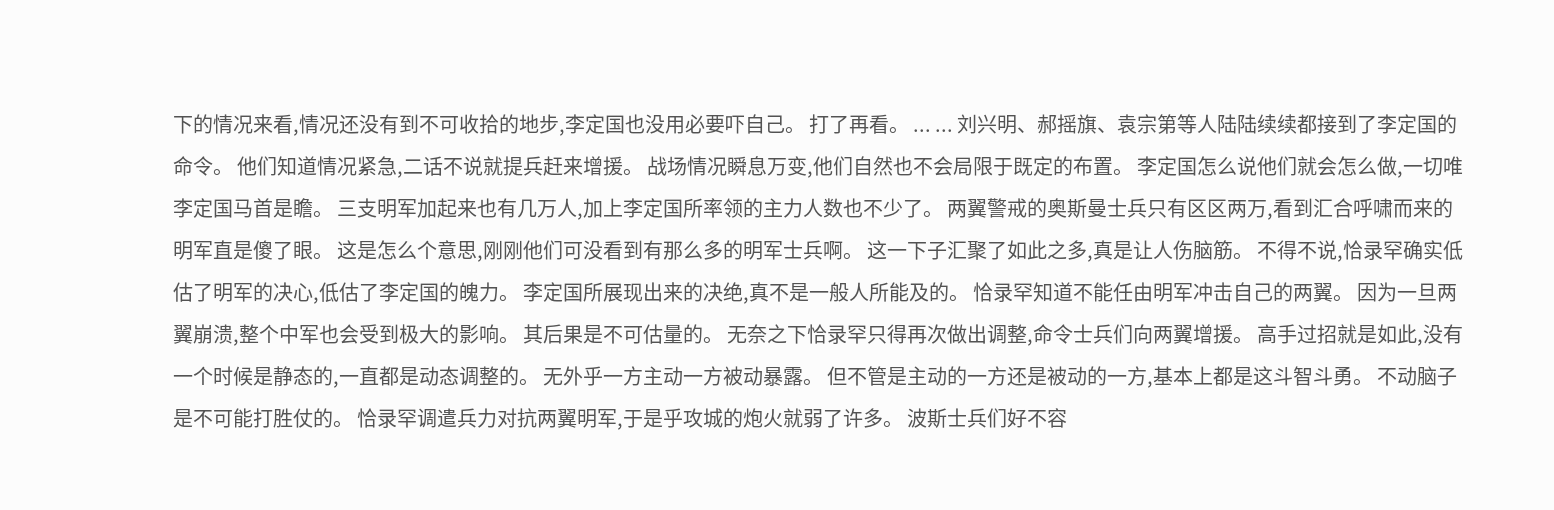下的情况来看,情况还没有到不可收拾的地步,李定国也没用必要吓自己。 打了再看。 ... ... 刘兴明、郝摇旗、袁宗第等人陆陆续续都接到了李定国的命令。 他们知道情况紧急,二话不说就提兵赶来增援。 战场情况瞬息万变,他们自然也不会局限于既定的布置。 李定国怎么说他们就会怎么做,一切唯李定国马首是瞻。 三支明军加起来也有几万人,加上李定国所率领的主力人数也不少了。 两翼警戒的奥斯曼士兵只有区区两万,看到汇合呼啸而来的明军直是傻了眼。 这是怎么个意思,刚刚他们可没看到有那么多的明军士兵啊。 这一下子汇聚了如此之多,真是让人伤脑筋。 不得不说,恰录罕确实低估了明军的决心,低估了李定国的魄力。 李定国所展现出来的决绝,真不是一般人所能及的。 恰录罕知道不能任由明军冲击自己的两翼。 因为一旦两翼崩溃,整个中军也会受到极大的影响。 其后果是不可估量的。 无奈之下恰录罕只得再次做出调整,命令士兵们向两翼增援。 高手过招就是如此,没有一个时候是静态的,一直都是动态调整的。 无外乎一方主动一方被动暴露。 但不管是主动的一方还是被动的一方,基本上都是这斗智斗勇。 不动脑子是不可能打胜仗的。 恰录罕调遣兵力对抗两翼明军,于是乎攻城的炮火就弱了许多。 波斯士兵们好不容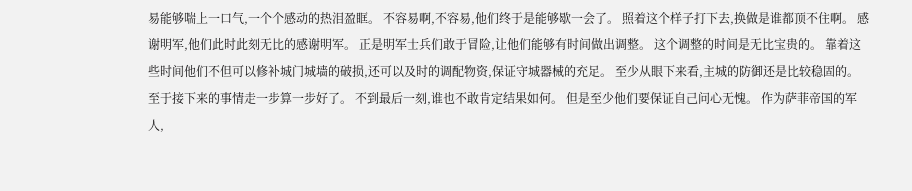易能够喘上一口气,一个个感动的热泪盈眶。 不容易啊,不容易,他们终于是能够歇一会了。 照着这个样子打下去,换做是谁都顶不住啊。 感谢明军,他们此时此刻无比的感谢明军。 正是明军士兵们敢于冒险,让他们能够有时间做出调整。 这个调整的时间是无比宝贵的。 靠着这些时间他们不但可以修补城门城墙的破损,还可以及时的调配物资,保证守城器械的充足。 至少从眼下来看,主城的防御还是比较稳固的。 至于接下来的事情走一步算一步好了。 不到最后一刻,谁也不敢肯定结果如何。 但是至少他们要保证自己问心无愧。 作为萨菲帝国的军人,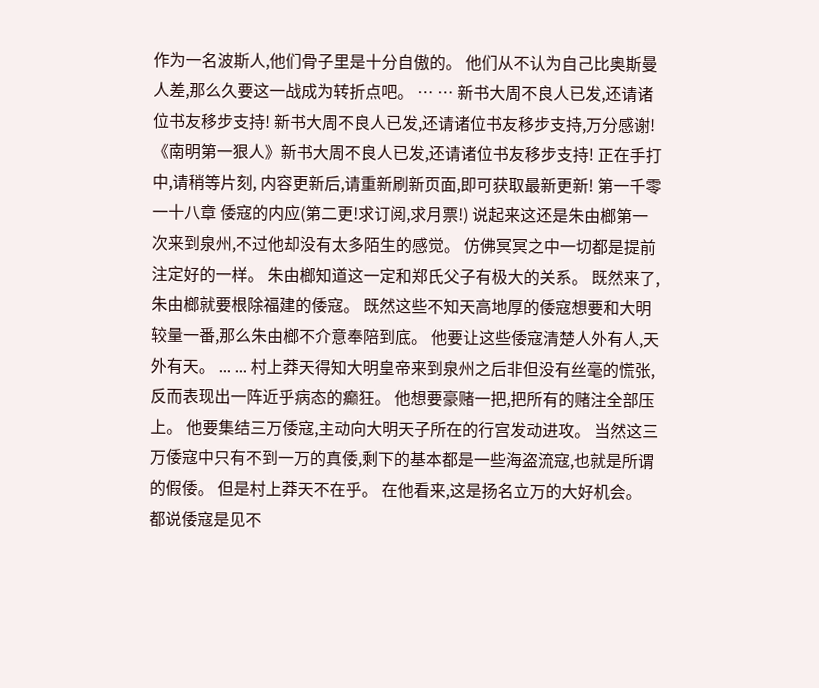作为一名波斯人,他们骨子里是十分自傲的。 他们从不认为自己比奥斯曼人差,那么久要这一战成为转折点吧。 … … 新书大周不良人已发,还请诸位书友移步支持! 新书大周不良人已发,还请诸位书友移步支持,万分感谢! 《南明第一狠人》新书大周不良人已发,还请诸位书友移步支持! 正在手打中,请稍等片刻, 内容更新后,请重新刷新页面,即可获取最新更新! 第一千零一十八章 倭寇的内应(第二更!求订阅,求月票!) 说起来这还是朱由榔第一次来到泉州,不过他却没有太多陌生的感觉。 仿佛冥冥之中一切都是提前注定好的一样。 朱由榔知道这一定和郑氏父子有极大的关系。 既然来了,朱由榔就要根除福建的倭寇。 既然这些不知天高地厚的倭寇想要和大明较量一番,那么朱由榔不介意奉陪到底。 他要让这些倭寇清楚人外有人,天外有天。 ... ... 村上莽天得知大明皇帝来到泉州之后非但没有丝毫的慌张,反而表现出一阵近乎病态的癫狂。 他想要豪赌一把,把所有的赌注全部压上。 他要集结三万倭寇,主动向大明天子所在的行宫发动进攻。 当然这三万倭寇中只有不到一万的真倭,剩下的基本都是一些海盗流寇,也就是所谓的假倭。 但是村上莽天不在乎。 在他看来,这是扬名立万的大好机会。 都说倭寇是见不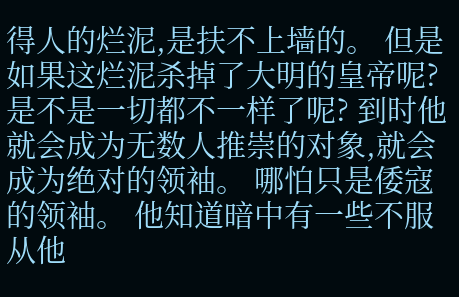得人的烂泥,是扶不上墙的。 但是如果这烂泥杀掉了大明的皇帝呢? 是不是一切都不一样了呢? 到时他就会成为无数人推崇的对象,就会成为绝对的领袖。 哪怕只是倭寇的领袖。 他知道暗中有一些不服从他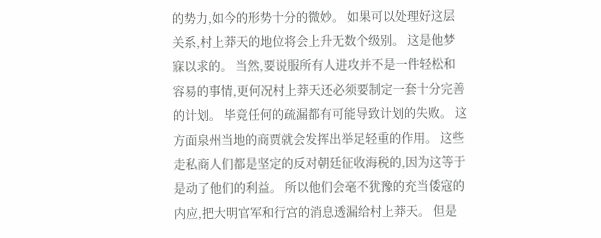的势力,如今的形势十分的微妙。 如果可以处理好这层关系,村上莽天的地位将会上升无数个级别。 这是他梦寐以求的。 当然,要说服所有人进攻并不是一件轻松和容易的事情,更何况村上莽天还必须要制定一套十分完善的计划。 毕竟任何的疏漏都有可能导致计划的失败。 这方面泉州当地的商贾就会发挥出举足轻重的作用。 这些走私商人们都是坚定的反对朝廷征收海税的,因为这等于是动了他们的利益。 所以他们会毫不犹豫的充当倭寇的内应,把大明官军和行宫的消息透漏给村上莽天。 但是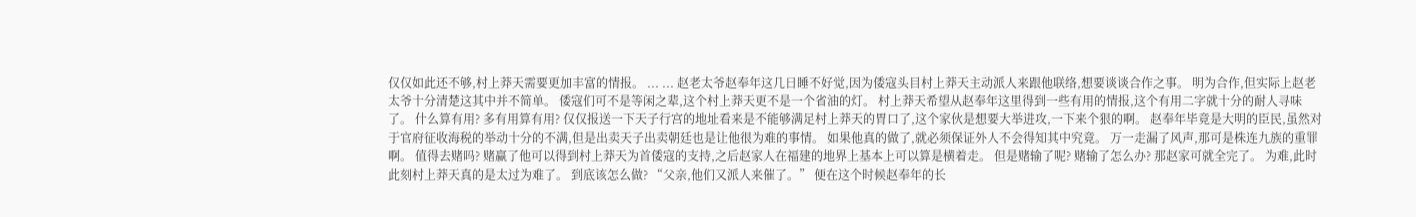仅仅如此还不够,村上莽天需要更加丰富的情报。 ... ... 赵老太爷赵奉年这几日睡不好觉,因为倭寇头目村上莽天主动派人来跟他联络,想要谈谈合作之事。 明为合作,但实际上赵老太爷十分清楚这其中并不简单。 倭寇们可不是等闲之辈,这个村上莽天更不是一个省油的灯。 村上莽天希望从赵奉年这里得到一些有用的情报,这个有用二字就十分的耐人寻味了。 什么算有用? 多有用算有用? 仅仅报送一下天子行宫的地址看来是不能够满足村上莽天的胃口了,这个家伙是想要大举进攻,一下来个狠的啊。 赵奉年毕竟是大明的臣民,虽然对于官府征收海税的举动十分的不满,但是出卖天子出卖朝廷也是让他很为难的事情。 如果他真的做了,就必须保证外人不会得知其中究竟。 万一走漏了风声,那可是株连九族的重罪啊。 值得去赌吗? 赌赢了他可以得到村上莽天为首倭寇的支持,之后赵家人在福建的地界上基本上可以算是横着走。 但是赌输了呢? 赌输了怎么办? 那赵家可就全完了。 为难,此时此刻村上莽天真的是太过为难了。 到底该怎么做? “父亲,他们又派人来催了。” 便在这个时候赵奉年的长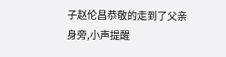子赵伦昌恭敬的走到了父亲身旁,小声提醒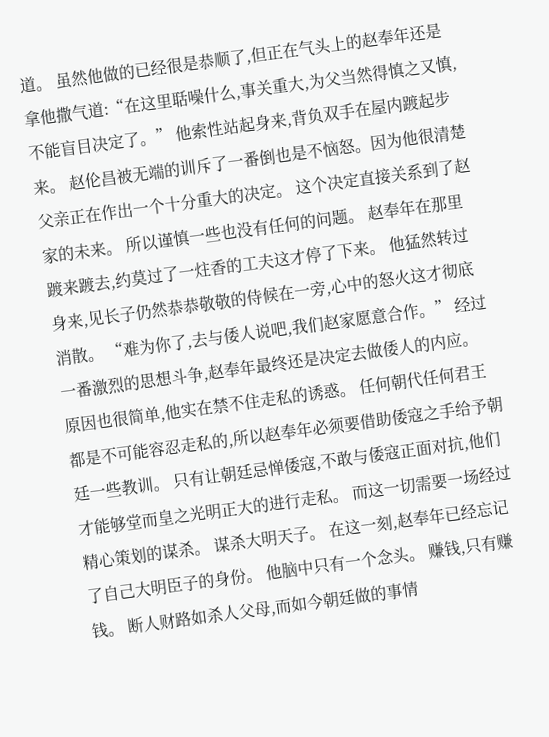道。 虽然他做的已经很是恭顺了,但正在气头上的赵奉年还是拿他撒气道:“在这里聒噪什么,事关重大,为父当然得慎之又慎,不能盲目决定了。” 他索性站起身来,背负双手在屋内踱起步来。 赵伦昌被无端的训斥了一番倒也是不恼怒。因为他很清楚父亲正在作出一个十分重大的决定。 这个决定直接关系到了赵家的未来。 所以谨慎一些也没有任何的问题。 赵奉年在那里踱来踱去,约莫过了一炷香的工夫这才停了下来。 他猛然转过身来,见长子仍然恭恭敬敬的侍候在一旁,心中的怒火这才彻底消散。 “难为你了,去与倭人说吧,我们赵家愿意合作。” 经过一番激烈的思想斗争,赵奉年最终还是决定去做倭人的内应。 原因也很简单,他实在禁不住走私的诱惑。 任何朝代任何君王都是不可能容忍走私的,所以赵奉年必须要借助倭寇之手给予朝廷一些教训。 只有让朝廷忌惮倭寇,不敢与倭寇正面对抗,他们才能够堂而皇之光明正大的进行走私。 而这一切需要一场经过精心策划的谋杀。 谋杀大明天子。 在这一刻,赵奉年已经忘记了自己大明臣子的身份。 他脑中只有一个念头。 赚钱,只有赚钱。 断人财路如杀人父母,而如今朝廷做的事情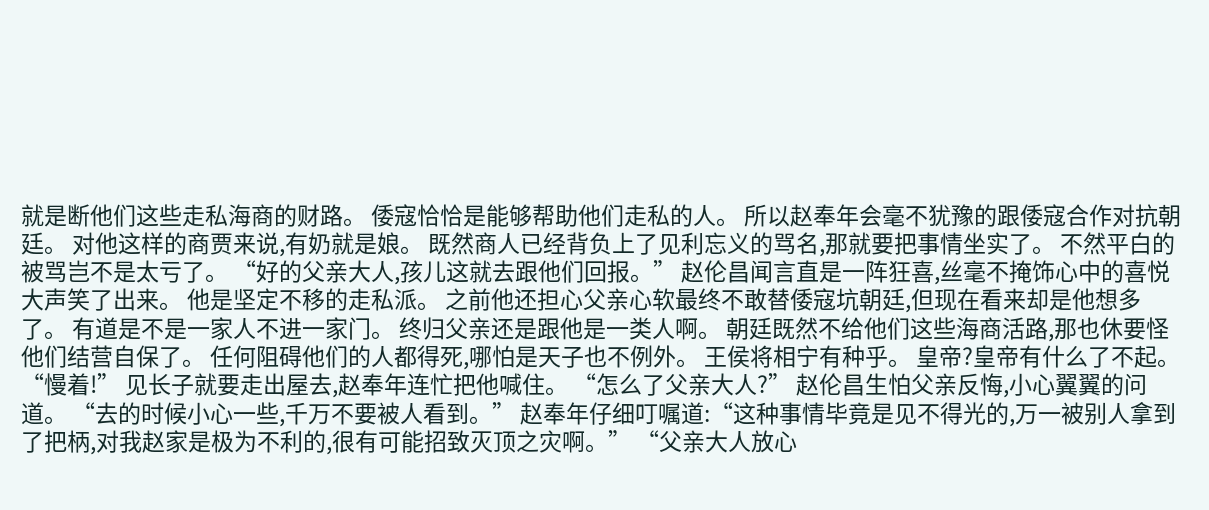就是断他们这些走私海商的财路。 倭寇恰恰是能够帮助他们走私的人。 所以赵奉年会毫不犹豫的跟倭寇合作对抗朝廷。 对他这样的商贾来说,有奶就是娘。 既然商人已经背负上了见利忘义的骂名,那就要把事情坐实了。 不然平白的被骂岂不是太亏了。 “好的父亲大人,孩儿这就去跟他们回报。” 赵伦昌闻言直是一阵狂喜,丝毫不掩饰心中的喜悦大声笑了出来。 他是坚定不移的走私派。 之前他还担心父亲心软最终不敢替倭寇坑朝廷,但现在看来却是他想多了。 有道是不是一家人不进一家门。 终归父亲还是跟他是一类人啊。 朝廷既然不给他们这些海商活路,那也休要怪他们结营自保了。 任何阻碍他们的人都得死,哪怕是天子也不例外。 王侯将相宁有种乎。 皇帝?皇帝有什么了不起。 “慢着!” 见长子就要走出屋去,赵奉年连忙把他喊住。 “怎么了父亲大人?” 赵伦昌生怕父亲反悔,小心翼翼的问道。 “去的时候小心一些,千万不要被人看到。” 赵奉年仔细叮嘱道:“这种事情毕竟是见不得光的,万一被别人拿到了把柄,对我赵家是极为不利的,很有可能招致灭顶之灾啊。” “父亲大人放心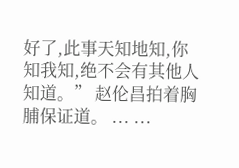好了,此事天知地知,你知我知,绝不会有其他人知道。” 赵伦昌拍着胸脯保证道。 ... ...